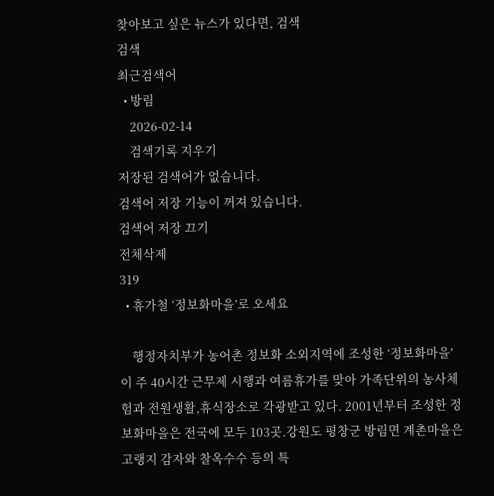찾아보고 싶은 뉴스가 있다면, 검색
검색
최근검색어
  • 방림
    2026-02-14
    검색기록 지우기
저장된 검색어가 없습니다.
검색어 저장 기능이 꺼져 있습니다.
검색어 저장 끄기
전체삭제
319
  • 휴가철 ‘정보화마을’로 오세요

    행정자치부가 농어촌 정보화 소외지역에 조성한 ‘정보화마을’이 주 40시간 근무제 시행과 여름휴가를 맞아 가족단위의 농사체험과 전원생활,휴식장소로 각광받고 있다. 2001년부터 조성한 정보화마을은 전국에 모두 103곳.강원도 평창군 방림면 계촌마을은 고랭지 감자와 찰옥수수 등의 특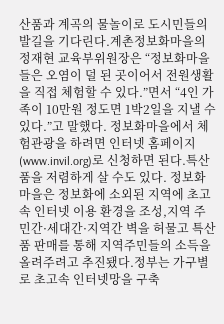산품과 계곡의 물놀이로 도시민들의 발길을 기다린다.계촌정보화마을의 정재현 교육부위원장은 “정보화마을들은 오염이 덜 된 곳이어서 전원생활을 직접 체험할 수 있다.”면서 “4인 가족이 10만원 정도면 1박2일을 지낼 수 있다.”고 말했다. 정보화마을에서 체험관광을 하려면 인터넷 홈페이지(www.invil.org)로 신청하면 된다.특산품을 저렴하게 살 수도 있다. 정보화마을은 정보화에 소외된 지역에 초고속 인터넷 이용 환경을 조성,지역 주민간·세대간·지역간 벽을 허물고 특산품 판매를 통해 지역주민들의 소득을 올려주려고 추진됐다.정부는 가구별로 초고속 인터넷망을 구축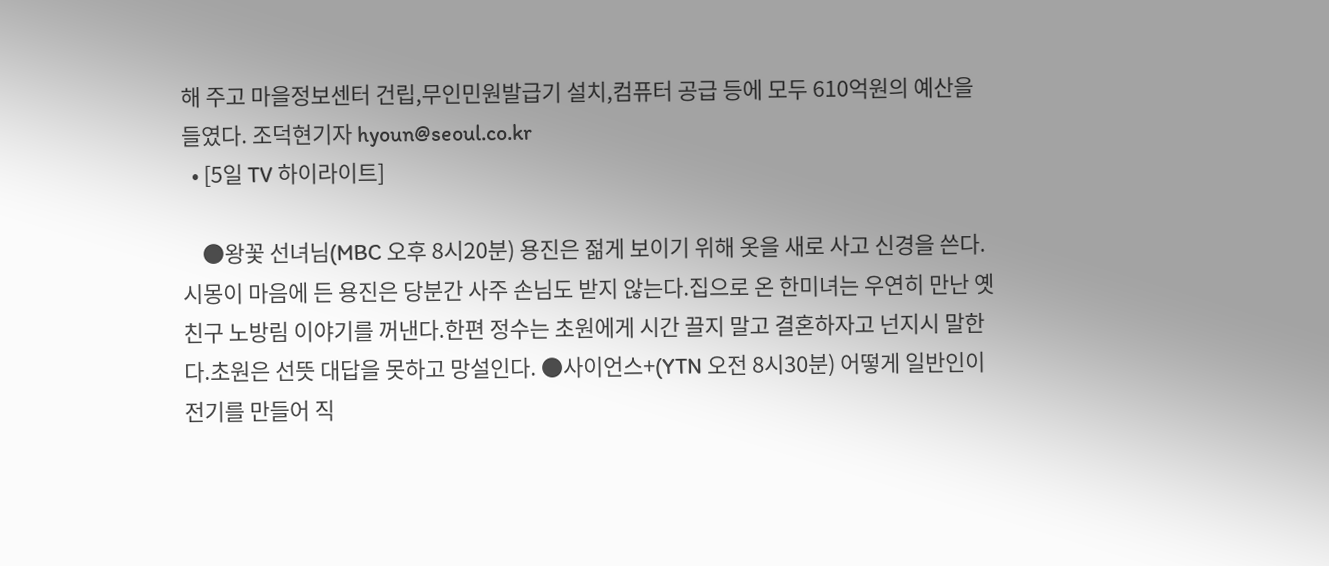해 주고 마을정보센터 건립,무인민원발급기 설치,컴퓨터 공급 등에 모두 610억원의 예산을 들였다. 조덕현기자 hyoun@seoul.co.kr
  • [5일 TV 하이라이트]

    ●왕꽃 선녀님(MBC 오후 8시20분) 용진은 젊게 보이기 위해 옷을 새로 사고 신경을 쓴다.시몽이 마음에 든 용진은 당분간 사주 손님도 받지 않는다.집으로 온 한미녀는 우연히 만난 옛친구 노방림 이야기를 꺼낸다.한편 정수는 초원에게 시간 끌지 말고 결혼하자고 넌지시 말한다.초원은 선뜻 대답을 못하고 망설인다. ●사이언스+(YTN 오전 8시30분) 어떻게 일반인이 전기를 만들어 직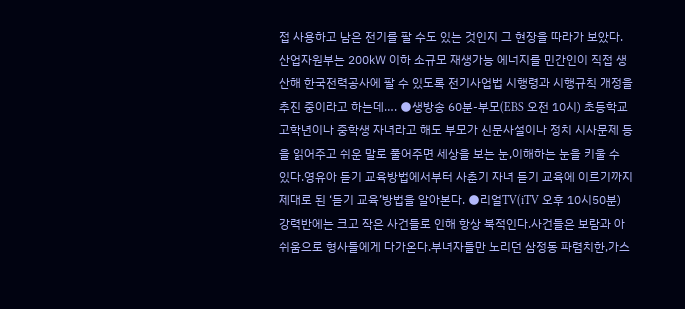접 사용하고 남은 전기를 팔 수도 있는 것인지 그 현장을 따라가 보았다.산업자원부는 200㎾ 이하 소규모 재생가능 에너지를 민간인이 직접 생산해 한국전력공사에 팔 수 있도록 전기사업법 시행령과 시행규칙 개정을 추진 중이라고 하는데…. ●생방송 60분-부모(EBS 오전 10시) 초등학교 고학년이나 중학생 자녀라고 해도 부모가 신문사설이나 정치 시사문제 등을 읽어주고 쉬운 말로 풀어주면 세상을 보는 눈,이해하는 눈을 키울 수 있다.영유아 듣기 교육방법에서부터 사춘기 자녀 듣기 교육에 이르기까지 제대로 된 ‘듣기 교육’방법을 알아본다. ●리얼TV(iTV 오후 10시50분) 강력반에는 크고 작은 사건들로 인해 항상 북적인다.사건들은 보람과 아쉬움으로 형사들에게 다가온다.부녀자들만 노리던 삼정동 파렴치한,가스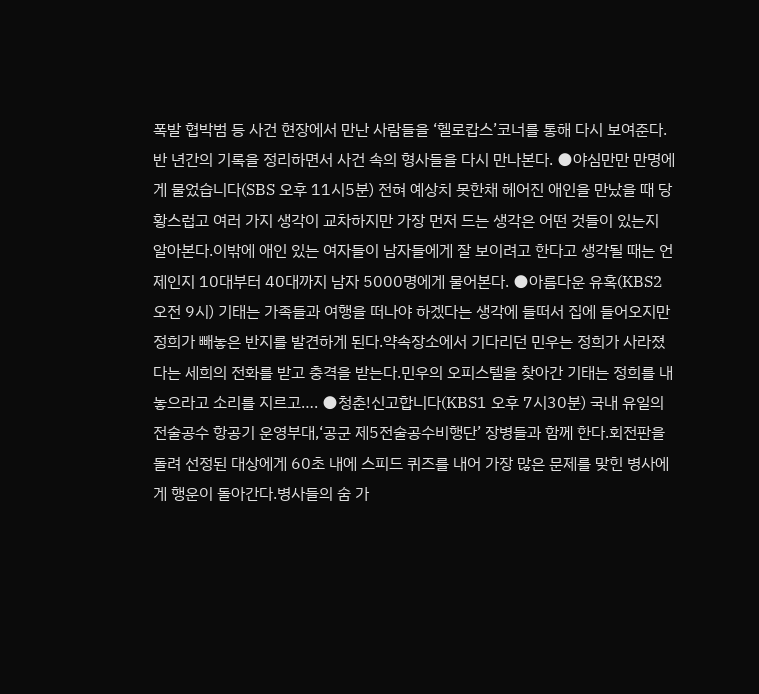폭발 협박범 등 사건 현장에서 만난 사람들을 ‘헬로캅스’코너를 통해 다시 보여준다.반 년간의 기록을 정리하면서 사건 속의 형사들을 다시 만나본다. ●야심만만 만명에게 물었습니다(SBS 오후 11시5분) 전혀 예상치 못한채 헤어진 애인을 만났을 때 당황스럽고 여러 가지 생각이 교차하지만 가장 먼저 드는 생각은 어떤 것들이 있는지 알아본다.이밖에 애인 있는 여자들이 남자들에게 잘 보이려고 한다고 생각될 때는 언제인지 10대부터 40대까지 남자 5000명에게 물어본다. ●아름다운 유혹(KBS2 오전 9시) 기태는 가족들과 여행을 떠나야 하겠다는 생각에 들떠서 집에 들어오지만 정희가 빼놓은 반지를 발견하게 된다.약속장소에서 기다리던 민우는 정희가 사라졌다는 세희의 전화를 받고 충격을 받는다.민우의 오피스텔을 찾아간 기태는 정희를 내놓으라고 소리를 지르고…. ●청춘!신고합니다(KBS1 오후 7시30분) 국내 유일의 전술공수 항공기 운영부대,‘공군 제5전술공수비행단’ 장병들과 함께 한다.회전판을 돌려 선정된 대상에게 60초 내에 스피드 퀴즈를 내어 가장 많은 문제를 맞힌 병사에게 행운이 돌아간다.병사들의 숨 가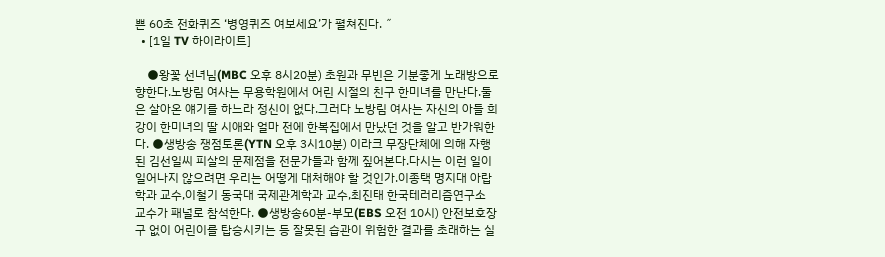쁜 60초 전화퀴즈 ‘병영퀴즈 여보세요’가 펼쳐진다. ˝
  • [1일 TV 하이라이트]

    ●왕꽃 선녀님(MBC 오후 8시20분) 초원과 무빈은 기분좋게 노래방으로 향한다.노방림 여사는 무용학원에서 어린 시절의 친구 한미녀를 만난다.둘은 살아온 얘기를 하느라 정신이 없다.그러다 노방림 여사는 자신의 아들 희강이 한미녀의 딸 시애와 얼마 전에 한복집에서 만났던 것을 알고 반가워한다. ●생방송 쟁점토론(YTN 오후 3시10분) 이라크 무장단체에 의해 자행된 김선일씨 피살의 문제점을 전문가들과 함께 짚어본다.다시는 이런 일이 일어나지 않으려면 우리는 어떻게 대처해야 할 것인가.이종택 명지대 아랍학과 교수,이철기 동국대 국제관계학과 교수,최진태 한국테러리즘연구소 교수가 패널로 참석한다. ●생방송60분-부모(EBS 오전 10시) 안전보호장구 없이 어린이를 탑승시키는 등 잘못된 습관이 위험한 결과를 초래하는 실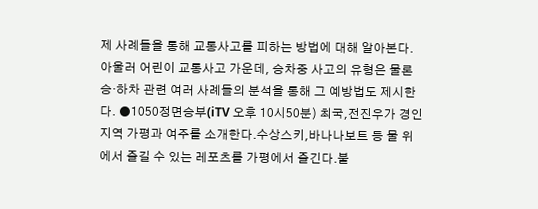제 사례들을 통해 교통사고를 피하는 방법에 대해 알아본다.아울러 어린이 교통사고 가운데, 승차중 사고의 유형은 물론 승·하차 관련 여러 사례들의 분석을 통해 그 예방법도 제시한다. ●1050정면승부(iTV 오후 10시50분) 최국,전진우가 경인지역 가평과 여주를 소개한다.수상스키,바나나보트 등 물 위에서 즐길 수 있는 레포츠를 가평에서 즐긴다.불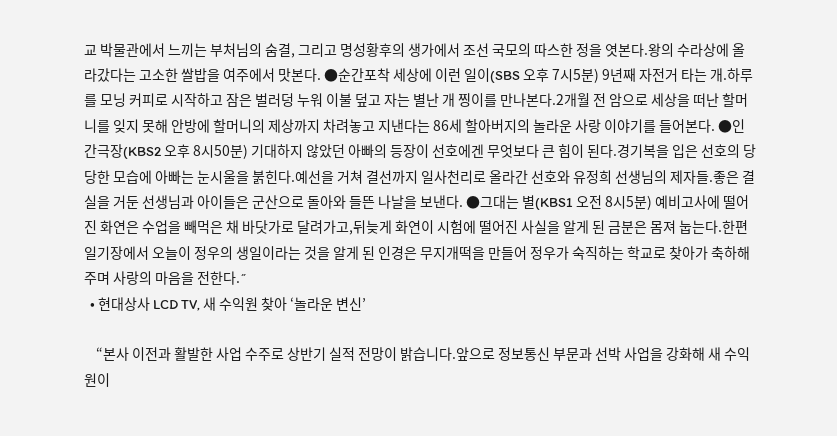교 박물관에서 느끼는 부처님의 숨결, 그리고 명성황후의 생가에서 조선 국모의 따스한 정을 엿본다.왕의 수라상에 올라갔다는 고소한 쌀밥을 여주에서 맛본다. ●순간포착 세상에 이런 일이(SBS 오후 7시5분) 9년째 자전거 타는 개.하루를 모닝 커피로 시작하고 잠은 벌러덩 누워 이불 덮고 자는 별난 개 찡이를 만나본다.2개월 전 암으로 세상을 떠난 할머니를 잊지 못해 안방에 할머니의 제상까지 차려놓고 지낸다는 86세 할아버지의 놀라운 사랑 이야기를 들어본다. ●인간극장(KBS2 오후 8시50분) 기대하지 않았던 아빠의 등장이 선호에겐 무엇보다 큰 힘이 된다.경기복을 입은 선호의 당당한 모습에 아빠는 눈시울을 붉힌다.예선을 거쳐 결선까지 일사천리로 올라간 선호와 유정희 선생님의 제자들.좋은 결실을 거둔 선생님과 아이들은 군산으로 돌아와 들뜬 나날을 보낸다. ●그대는 별(KBS1 오전 8시5분) 예비고사에 떨어진 화연은 수업을 빼먹은 채 바닷가로 달려가고,뒤늦게 화연이 시험에 떨어진 사실을 알게 된 금분은 몸져 눕는다.한편 일기장에서 오늘이 정우의 생일이라는 것을 알게 된 인경은 무지개떡을 만들어 정우가 숙직하는 학교로 찾아가 축하해주며 사랑의 마음을 전한다.˝
  • 현대상사 LCD TV, 새 수익원 찾아 ‘놀라운 변신’

    “본사 이전과 활발한 사업 수주로 상반기 실적 전망이 밝습니다.앞으로 정보통신 부문과 선박 사업을 강화해 새 수익원이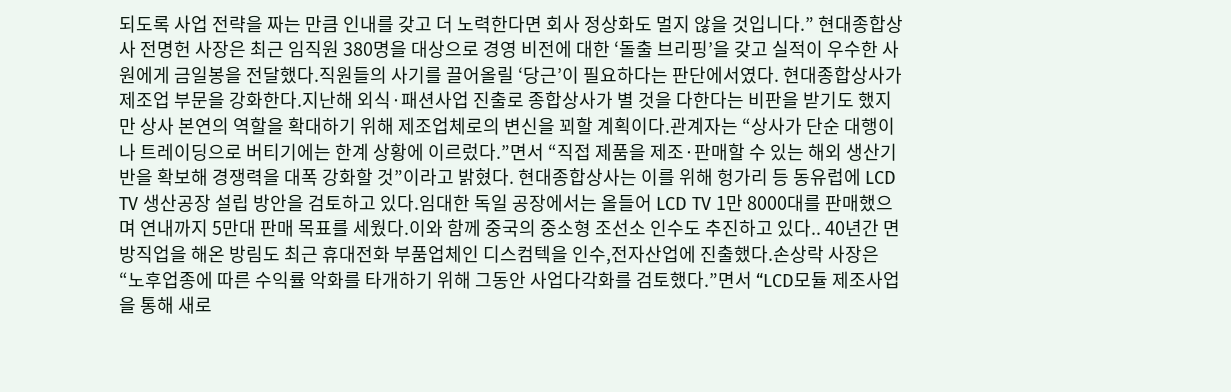되도록 사업 전략을 짜는 만큼 인내를 갖고 더 노력한다면 회사 정상화도 멀지 않을 것입니다.” 현대종합상사 전명헌 사장은 최근 임직원 380명을 대상으로 경영 비전에 대한 ‘돌출 브리핑’을 갖고 실적이 우수한 사원에게 금일봉을 전달했다.직원들의 사기를 끌어올릴 ‘당근’이 필요하다는 판단에서였다. 현대종합상사가 제조업 부문을 강화한다.지난해 외식·패션사업 진출로 종합상사가 별 것을 다한다는 비판을 받기도 했지만 상사 본연의 역할을 확대하기 위해 제조업체로의 변신을 꾀할 계획이다.관계자는 “상사가 단순 대행이나 트레이딩으로 버티기에는 한계 상황에 이르렀다.”면서 “직접 제품을 제조·판매할 수 있는 해외 생산기반을 확보해 경쟁력을 대폭 강화할 것”이라고 밝혔다. 현대종합상사는 이를 위해 헝가리 등 동유럽에 LCD TV 생산공장 설립 방안을 검토하고 있다.임대한 독일 공장에서는 올들어 LCD TV 1만 8000대를 판매했으며 연내까지 5만대 판매 목표를 세웠다.이와 함께 중국의 중소형 조선소 인수도 추진하고 있다.. 40년간 면방직업을 해온 방림도 최근 휴대전화 부품업체인 디스컴텍을 인수,전자산업에 진출했다.손상락 사장은 “노후업종에 따른 수익률 악화를 타개하기 위해 그동안 사업다각화를 검토했다.”면서 “LCD모듈 제조사업을 통해 새로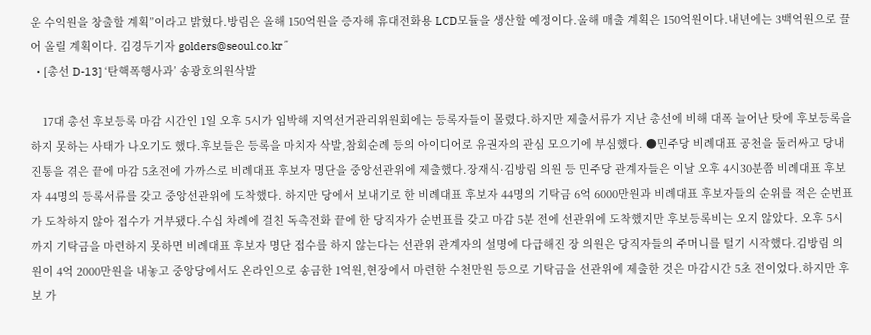운 수익원을 창출할 계획”이라고 밝혔다.방림은 올해 150억원을 증자해 휴대전화용 LCD모듈을 생산할 예정이다.올해 매출 계획은 150억원이다.내년에는 3백억원으로 끌어 올릴 계획이다. 김경두기자 golders@seoul.co.kr˝
  • [총선 D-13] ‘탄핵폭행사과’ 송광호의원삭발

    17대 총선 후보등록 마감 시간인 1일 오후 5시가 임박해 지역선거관리위원회에는 등록자들이 몰렸다.하지만 제출서류가 지난 총선에 비해 대폭 늘어난 탓에 후보등록을 하지 못하는 사태가 나오기도 했다.후보들은 등록을 마치자 삭발,참회순례 등의 아이디어로 유권자의 관심 모으기에 부심했다. ●민주당 비례대표 공천을 둘러싸고 당내 진통을 겪은 끝에 마감 5초전에 가까스로 비례대표 후보자 명단을 중앙선관위에 제출했다.장재식·김방림 의원 등 민주당 관계자들은 이날 오후 4시30분쯤 비례대표 후보자 44명의 등록서류를 갖고 중앙선관위에 도착했다. 하지만 당에서 보내기로 한 비례대표 후보자 44명의 기탁금 6억 6000만원과 비례대표 후보자들의 순위를 적은 순번표가 도착하지 않아 접수가 거부됐다.수십 차례에 걸친 독촉전화 끝에 한 당직자가 순번표를 갖고 마감 5분 전에 선관위에 도착했지만 후보등록비는 오지 않았다. 오후 5시까지 기탁금을 마련하지 못하면 비례대표 후보자 명단 접수를 하지 않는다는 선관위 관계자의 설명에 다급해진 장 의원은 당직자들의 주머니를 털기 시작했다.김방림 의원이 4억 2000만원을 내놓고 중앙당에서도 온라인으로 송금한 1억원,현장에서 마련한 수천만원 등으로 기탁금을 선관위에 제출한 것은 마감시간 5초 전이었다.하지만 후보 가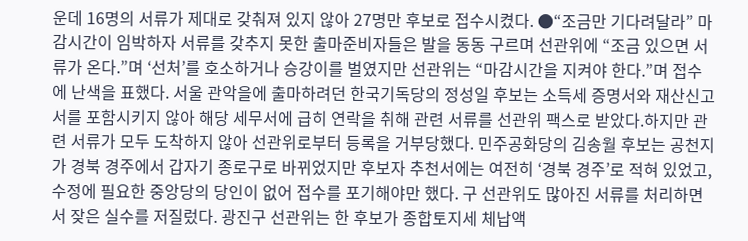운데 16명의 서류가 제대로 갖춰져 있지 않아 27명만 후보로 접수시켰다. ●“조금만 기다려달라” 마감시간이 임박하자 서류를 갖추지 못한 출마준비자들은 발을 동동 구르며 선관위에 “조금 있으면 서류가 온다.”며 ‘선처’를 호소하거나 승강이를 벌였지만 선관위는 “마감시간을 지켜야 한다.”며 접수에 난색을 표했다. 서울 관악을에 출마하려던 한국기독당의 정성일 후보는 소득세 증명서와 재산신고서를 포함시키지 않아 해당 세무서에 급히 연락을 취해 관련 서류를 선관위 팩스로 받았다.하지만 관련 서류가 모두 도착하지 않아 선관위로부터 등록을 거부당했다. 민주공화당의 김송월 후보는 공천지가 경북 경주에서 갑자기 종로구로 바뀌었지만 후보자 추천서에는 여전히 ‘경북 경주’로 적혀 있었고,수정에 필요한 중앙당의 당인이 없어 접수를 포기해야만 했다. 구 선관위도 많아진 서류를 처리하면서 잦은 실수를 저질렀다. 광진구 선관위는 한 후보가 종합토지세 체납액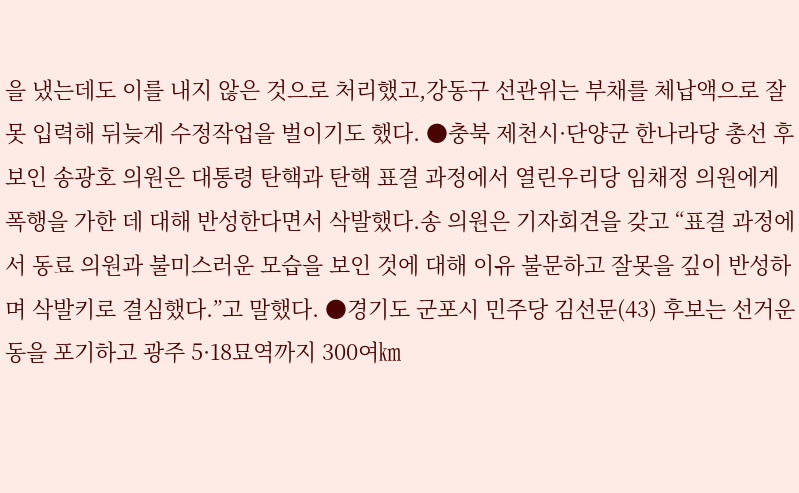을 냈는데도 이를 내지 않은 것으로 처리했고,강동구 선관위는 부채를 체납액으로 잘못 입력해 뒤늦게 수정작업을 벌이기도 했다. ●충북 제천시·단양군 한나라당 총선 후보인 송광호 의원은 대통령 탄핵과 탄핵 표결 과정에서 열린우리당 임채정 의원에게 폭행을 가한 데 대해 반성한다면서 삭발했다.송 의원은 기자회견을 갖고 “표결 과정에서 동료 의원과 불미스러운 모습을 보인 것에 대해 이유 불문하고 잘못을 깊이 반성하며 삭발키로 결심했다.”고 말했다. ●경기도 군포시 민주당 김선문(43) 후보는 선거운동을 포기하고 광주 5·18묘역까지 300여㎞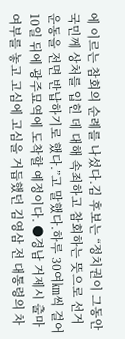에 이르는 참회의 순례를 나섰다.김 후보는 “정치권이 그동안 국민께 상처를 입힌 데 대해 속죄하고 참회하는 뜻으로 선거운동을 전면 반납하기로 했다.”고 말했다.하루 30여㎞씩 걸어 10일 뒤에 광주묘역에 도착할 예정이다. ●경남 거제시 출마여부를 놓고 고심에 고심을 거듭했던 김영삼 전 대통령의 차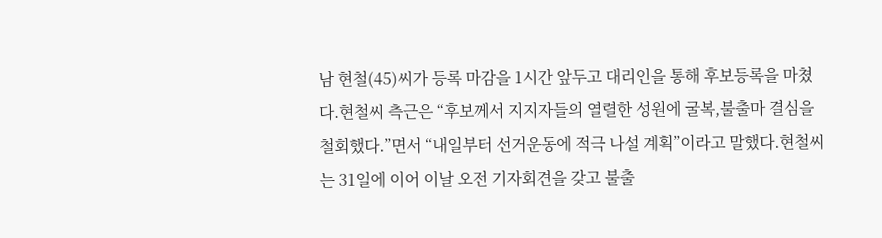남 현철(45)씨가 등록 마감을 1시간 앞두고 대리인을 통해 후보등록을 마쳤다.현철씨 측근은 “후보께서 지지자들의 열렬한 성원에 굴복,불출마 결심을 철회했다.”면서 “내일부터 선거운동에 적극 나설 계획”이라고 말했다.현철씨는 31일에 이어 이날 오전 기자회견을 갖고 불출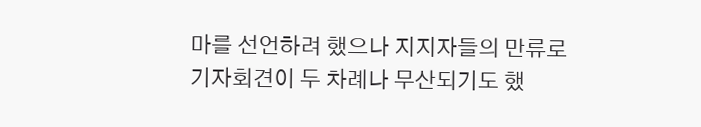마를 선언하려 했으나 지지자들의 만류로 기자회견이 두 차례나 무산되기도 했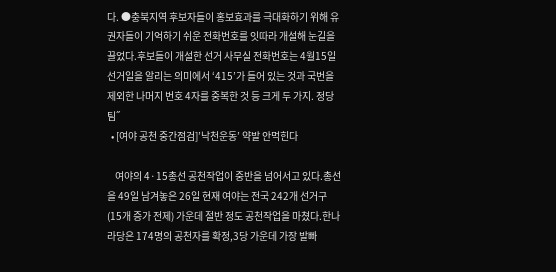다. ●충북지역 후보자들이 홍보효과를 극대화하기 위해 유권자들이 기억하기 쉬운 전화번호를 잇따라 개설해 눈길을 끌었다.후보들이 개설한 선거 사무실 전화번호는 4월15일 선거일을 알리는 의미에서 ‘415’가 들어 있는 것과 국번을 제외한 나머지 번호 4자를 중복한 것 등 크게 두 가지. 정당팀˝
  • [여야 공천 중간점검]’낙천운동’ 약발 안먹힌다

    여야의 4·15총선 공천작업이 중반을 넘어서고 있다.총선을 49일 남겨놓은 26일 현재 여야는 전국 242개 선거구(15개 증가 전제) 가운데 절반 정도 공천작업을 마쳤다.한나라당은 174명의 공천자를 확정,3당 가운데 가장 발빠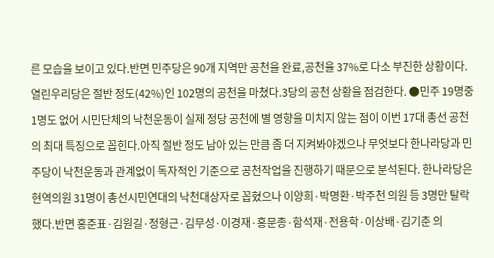른 모습을 보이고 있다.반면 민주당은 90개 지역만 공천을 완료,공천율 37%로 다소 부진한 상황이다.열린우리당은 절반 정도(42%)인 102명의 공천을 마쳤다.3당의 공천 상황을 점검한다. ●민주 19명중 1명도 없어 시민단체의 낙천운동이 실제 정당 공천에 별 영향을 미치지 않는 점이 이번 17대 총선 공천의 최대 특징으로 꼽힌다.아직 절반 정도 남아 있는 만큼 좀 더 지켜봐야겠으나 무엇보다 한나라당과 민주당이 낙천운동과 관계없이 독자적인 기준으로 공천작업을 진행하기 때문으로 분석된다. 한나라당은 현역의원 31명이 총선시민연대의 낙천대상자로 꼽혔으나 이양희·박명환·박주천 의원 등 3명만 탈락했다.반면 홍준표·김원길·정형근·김무성·이경재·홍문종·함석재·전용학·이상배·김기춘 의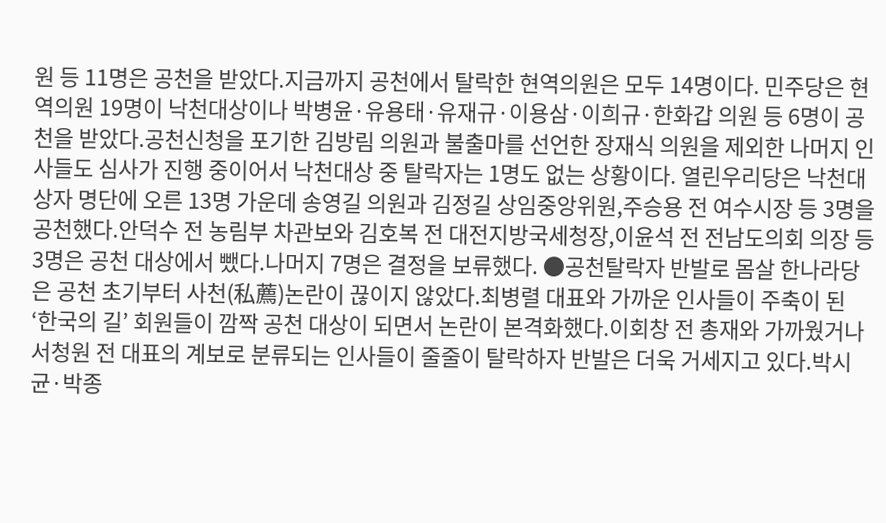원 등 11명은 공천을 받았다.지금까지 공천에서 탈락한 현역의원은 모두 14명이다. 민주당은 현역의원 19명이 낙천대상이나 박병윤·유용태·유재규·이용삼·이희규·한화갑 의원 등 6명이 공천을 받았다.공천신청을 포기한 김방림 의원과 불출마를 선언한 장재식 의원을 제외한 나머지 인사들도 심사가 진행 중이어서 낙천대상 중 탈락자는 1명도 없는 상황이다. 열린우리당은 낙천대상자 명단에 오른 13명 가운데 송영길 의원과 김정길 상임중앙위원,주승용 전 여수시장 등 3명을 공천했다.안덕수 전 농림부 차관보와 김호복 전 대전지방국세청장,이윤석 전 전남도의회 의장 등 3명은 공천 대상에서 뺐다.나머지 7명은 결정을 보류했다. ●공천탈락자 반발로 몸살 한나라당은 공천 초기부터 사천(私薦)논란이 끊이지 않았다.최병렬 대표와 가까운 인사들이 주축이 된 ‘한국의 길’ 회원들이 깜짝 공천 대상이 되면서 논란이 본격화했다.이회창 전 총재와 가까웠거나 서청원 전 대표의 계보로 분류되는 인사들이 줄줄이 탈락하자 반발은 더욱 거세지고 있다.박시균·박종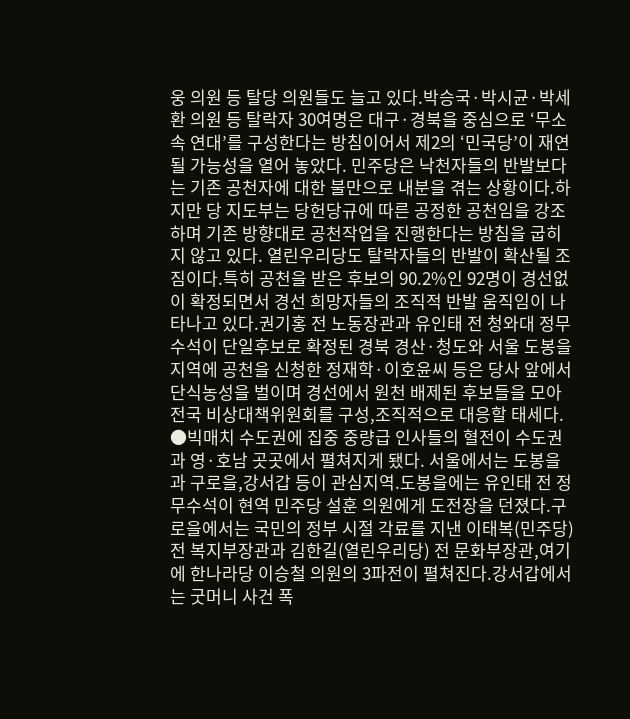웅 의원 등 탈당 의원들도 늘고 있다.박승국·박시균·박세환 의원 등 탈락자 30여명은 대구·경북을 중심으로 ‘무소속 연대’를 구성한다는 방침이어서 제2의 ‘민국당’이 재연될 가능성을 열어 놓았다. 민주당은 낙천자들의 반발보다는 기존 공천자에 대한 불만으로 내분을 겪는 상황이다.하지만 당 지도부는 당헌당규에 따른 공정한 공천임을 강조하며 기존 방향대로 공천작업을 진행한다는 방침을 굽히지 않고 있다. 열린우리당도 탈락자들의 반발이 확산될 조짐이다.특히 공천을 받은 후보의 90.2%인 92명이 경선없이 확정되면서 경선 희망자들의 조직적 반발 움직임이 나타나고 있다.권기홍 전 노동장관과 유인태 전 청와대 정무수석이 단일후보로 확정된 경북 경산·청도와 서울 도봉을 지역에 공천을 신청한 정재학·이호윤씨 등은 당사 앞에서 단식농성을 벌이며 경선에서 원천 배제된 후보들을 모아 전국 비상대책위원회를 구성,조직적으로 대응할 태세다. ●빅매치 수도권에 집중 중량급 인사들의 혈전이 수도권과 영·호남 곳곳에서 펼쳐지게 됐다. 서울에서는 도봉을과 구로을,강서갑 등이 관심지역.도봉을에는 유인태 전 정무수석이 현역 민주당 설훈 의원에게 도전장을 던졌다.구로을에서는 국민의 정부 시절 각료를 지낸 이태복(민주당) 전 복지부장관과 김한길(열린우리당) 전 문화부장관,여기에 한나라당 이승철 의원의 3파전이 펼쳐진다.강서갑에서는 굿머니 사건 폭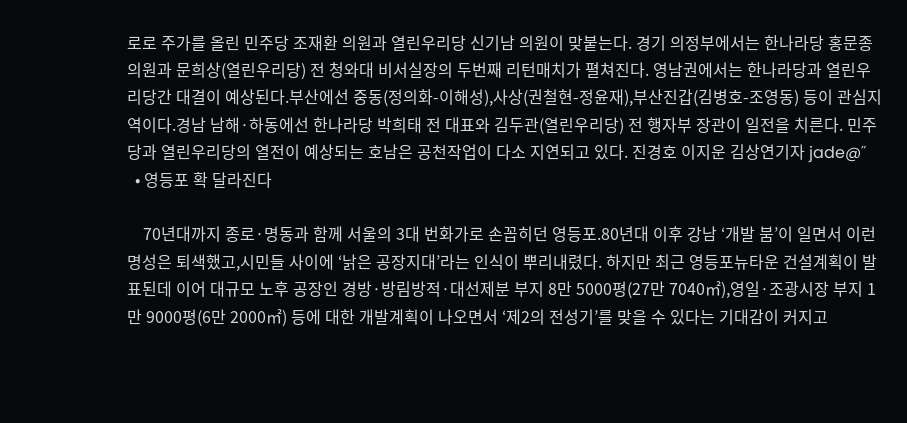로로 주가를 올린 민주당 조재환 의원과 열린우리당 신기남 의원이 맞붙는다. 경기 의정부에서는 한나라당 홍문종 의원과 문희상(열린우리당) 전 청와대 비서실장의 두번째 리턴매치가 펼쳐진다. 영남권에서는 한나라당과 열린우리당간 대결이 예상된다.부산에선 중동(정의화-이해성),사상(권철현-정윤재),부산진갑(김병호-조영동) 등이 관심지역이다.경남 남해·하동에선 한나라당 박희태 전 대표와 김두관(열린우리당) 전 행자부 장관이 일전을 치른다. 민주당과 열린우리당의 열전이 예상되는 호남은 공천작업이 다소 지연되고 있다. 진경호 이지운 김상연기자 jade@˝
  • 영등포 확 달라진다

    70년대까지 종로·명동과 함께 서울의 3대 번화가로 손꼽히던 영등포.80년대 이후 강남 ‘개발 붐’이 일면서 이런 명성은 퇴색했고,시민들 사이에 ‘낡은 공장지대’라는 인식이 뿌리내렸다. 하지만 최근 영등포뉴타운 건설계획이 발표된데 이어 대규모 노후 공장인 경방·방림방적·대선제분 부지 8만 5000평(27만 7040㎡),영일·조광시장 부지 1만 9000평(6만 2000㎡) 등에 대한 개발계획이 나오면서 ‘제2의 전성기’를 맞을 수 있다는 기대감이 커지고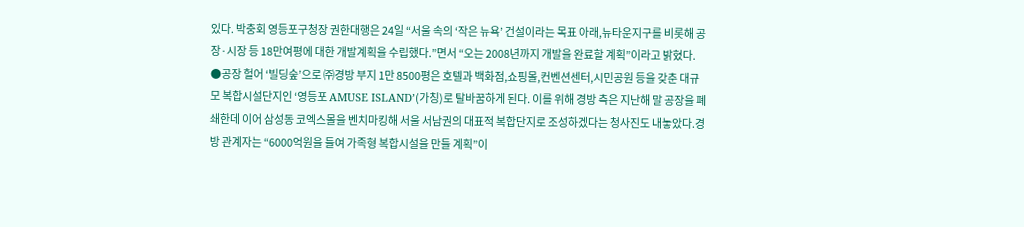있다. 박충회 영등포구청장 권한대행은 24일 “서울 속의 ‘작은 뉴욕’ 건설이라는 목표 아래,뉴타운지구를 비롯해 공장·시장 등 18만여평에 대한 개발계획을 수립했다.”면서 “오는 2008년까지 개발을 완료할 계획”이라고 밝혔다. ●공장 헐어 ‘빌딩숲’으로 ㈜경방 부지 1만 8500평은 호텔과 백화점,쇼핑몰,컨벤션센터,시민공원 등을 갖춘 대규모 복합시설단지인 ‘영등포 AMUSE ISLAND’(가칭)로 탈바꿈하게 된다. 이를 위해 경방 측은 지난해 말 공장을 폐쇄한데 이어 삼성동 코엑스몰을 벤치마킹해 서울 서남권의 대표적 복합단지로 조성하겠다는 청사진도 내놓았다.경방 관계자는 “6000억원을 들여 가족형 복합시설을 만들 계획”이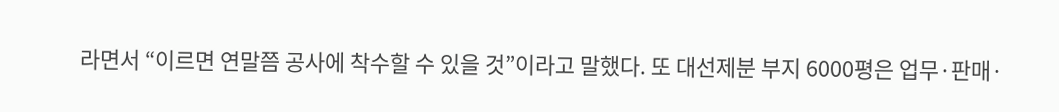라면서 “이르면 연말쯤 공사에 착수할 수 있을 것”이라고 말했다. 또 대선제분 부지 6000평은 업무·판매·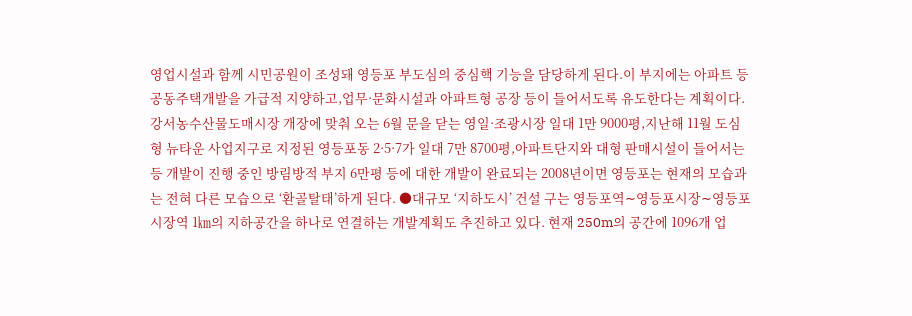영업시설과 함께 시민공원이 조성돼 영등포 부도심의 중심핵 기능을 담당하게 된다.이 부지에는 아파트 등 공동주택개발을 가급적 지양하고,업무·문화시설과 아파트형 공장 등이 들어서도록 유도한다는 계획이다.강서농수산물도매시장 개장에 맞춰 오는 6월 문을 닫는 영일·조광시장 일대 1만 9000평,지난해 11월 도심형 뉴타운 사업지구로 지정된 영등포동 2·5·7가 일대 7만 8700평,아파트단지와 대형 판매시설이 들어서는 등 개발이 진행 중인 방림방적 부지 6만평 등에 대한 개발이 완료되는 2008년이면 영등포는 현재의 모습과는 전혀 다른 모습으로 ‘환골탈태’하게 된다. ●대규모 ‘지하도시’ 건설 구는 영등포역∼영등포시장∼영등포시장역 1㎞의 지하공간을 하나로 연결하는 개발계획도 추진하고 있다. 현재 250m의 공간에 1096개 업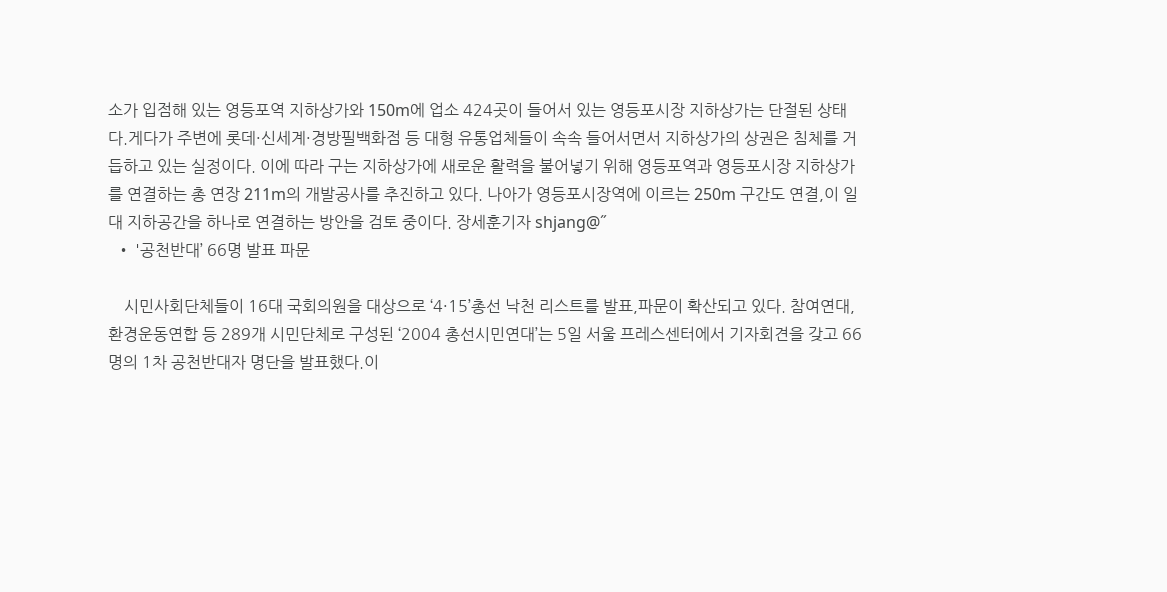소가 입점해 있는 영등포역 지하상가와 150m에 업소 424곳이 들어서 있는 영등포시장 지하상가는 단절된 상태다.게다가 주변에 롯데·신세계·경방필백화점 등 대형 유통업체들이 속속 들어서면서 지하상가의 상권은 침체를 거듭하고 있는 실정이다. 이에 따라 구는 지하상가에 새로운 활력을 불어넣기 위해 영등포역과 영등포시장 지하상가를 연결하는 총 연장 211m의 개발공사를 추진하고 있다. 나아가 영등포시장역에 이르는 250m 구간도 연결,이 일대 지하공간을 하나로 연결하는 방안을 검토 중이다. 장세훈기자 shjang@˝
  • '공천반대’ 66명 발표 파문

    시민사회단체들이 16대 국회의원을 대상으로 ‘4·15’총선 낙천 리스트를 발표,파문이 확산되고 있다. 참여연대,환경운동연합 등 289개 시민단체로 구성된 ‘2004 총선시민연대’는 5일 서울 프레스센터에서 기자회견을 갖고 66명의 1차 공천반대자 명단을 발표했다.이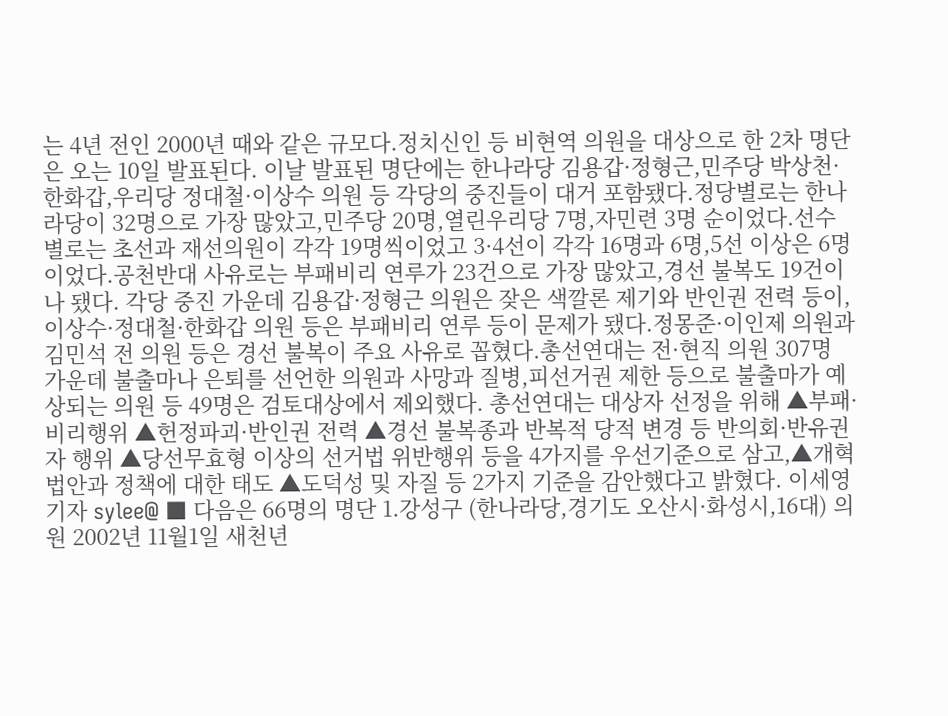는 4년 전인 2000년 때와 같은 규모다.정치신인 등 비현역 의원을 대상으로 한 2차 명단은 오는 10일 발표된다. 이날 발표된 명단에는 한나라당 김용갑·정형근,민주당 박상천·한화갑,우리당 정대철·이상수 의원 등 각당의 중진들이 대거 포함됐다.정당별로는 한나라당이 32명으로 가장 많았고,민주당 20명,열린우리당 7명,자민련 3명 순이었다.선수별로는 초선과 재선의원이 각각 19명씩이었고 3·4선이 각각 16명과 6명,5선 이상은 6명이었다.공천반대 사유로는 부패비리 연루가 23건으로 가장 많았고,경선 불복도 19건이나 됐다. 각당 중진 가운데 김용갑·정형근 의원은 잦은 색깔론 제기와 반인권 전력 등이,이상수·정대철·한화갑 의원 등은 부패비리 연루 등이 문제가 됐다.정몽준·이인제 의원과 김민석 전 의원 등은 경선 불복이 주요 사유로 꼽혔다.총선연대는 전·현직 의원 307명 가운데 불출마나 은퇴를 선언한 의원과 사망과 질병,피선거권 제한 등으로 불출마가 예상되는 의원 등 49명은 검토대상에서 제외했다. 총선연대는 대상자 선정을 위해 ▲부패·비리행위 ▲헌정파괴·반인권 전력 ▲경선 불복종과 반복적 당적 변경 등 반의회·반유권자 행위 ▲당선무효형 이상의 선거법 위반행위 등을 4가지를 우선기준으로 삼고,▲개혁법안과 정책에 대한 태도 ▲도덕성 및 자질 등 2가지 기준을 감안했다고 밝혔다. 이세영기자 sylee@ ■ 다음은 66명의 명단 1.강성구 (한나라당,경기도 오산시·화성시,16대) 의원 2002년 11월1일 새천년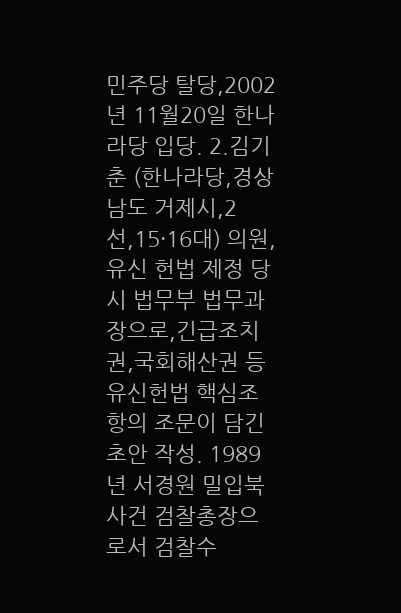민주당 탈당,2002년 11월20일 한나라당 입당. 2.김기춘 (한나라당,경상남도 거제시,2선,15·16대) 의원, 유신 헌법 제정 당시 법무부 법무과장으로,긴급조치권,국회해산권 등 유신헌법 핵심조항의 조문이 담긴 초안 작성. 1989년 서경원 밀입북사건 검찰총장으로서 검찰수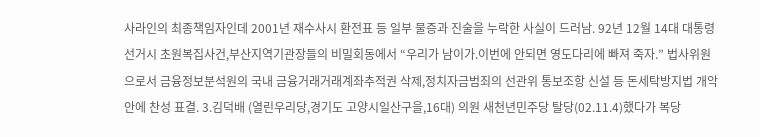사라인의 최종책임자인데 2001년 재수사시 환전표 등 일부 물증과 진술을 누락한 사실이 드러남. 92년 12월 14대 대통령 선거시 초원복집사건,부산지역기관장들의 비밀회동에서 “우리가 남이가.이번에 안되면 영도다리에 빠져 죽자.” 법사위원으로서 금융정보분석원의 국내 금융거래거래계좌추적권 삭제,정치자금범죄의 선관위 통보조항 신설 등 돈세탁방지법 개악안에 찬성 표결. 3.김덕배 (열린우리당,경기도 고양시일산구을,16대) 의원 새천년민주당 탈당(02.11.4)했다가 복당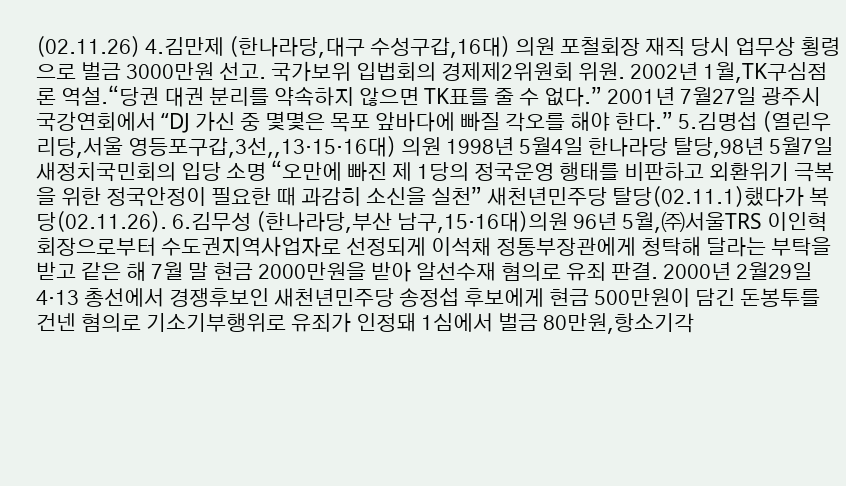(02.11.26) 4.김만제 (한나라당,대구 수성구갑,16대) 의원 포철회장 재직 당시 업무상 횡령으로 벌금 3000만원 선고. 국가보위 입법회의 경제제2위원회 위원. 2002년 1월,TK구심점론 역설.“당권 대권 분리를 약속하지 않으면 TK표를 줄 수 없다.” 2001년 7월27일 광주시국강연회에서 “DJ 가신 중 몇몇은 목포 앞바다에 빠질 각오를 해야 한다.” 5.김명섭 (열린우리당,서울 영등포구갑,3선,,13·15·16대) 의원 1998년 5월4일 한나라당 탈당,98년 5월7일 새정치국민회의 입당 소명 “오만에 빠진 제 1당의 정국운영 행태를 비판하고 외환위기 극복을 위한 정국안정이 필요한 때 과감히 소신을 실천” 새천년민주당 탈당(02.11.1)했다가 복당(02.11.26). 6.김무성 (한나라당,부산 남구,15·16대)의원 96년 5월,㈜서울TRS 이인혁 회장으로부터 수도권지역사업자로 선정되게 이석채 정통부장관에게 청탁해 달라는 부탁을 받고 같은 해 7월 말 현금 2000만원을 받아 알선수재 혐의로 유죄 판결. 2000년 2월29일 4·13 총선에서 경쟁후보인 새천년민주당 송정섭 후보에게 현금 500만원이 담긴 돈봉투를 건넨 혐의로 기소기부행위로 유죄가 인정돼 1심에서 벌금 80만원,항소기각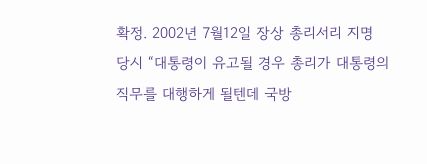확정. 2002년 7월12일 장상 총리서리 지명 당시 “대통령이 유고될 경우 총리가 대통령의 직무를 대행하게 될텐데 국방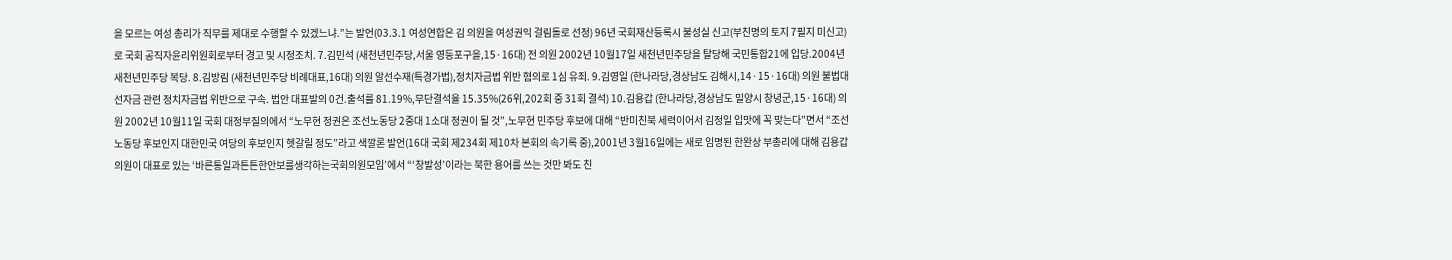을 모르는 여성 총리가 직무를 제대로 수행할 수 있겠느냐.”는 발언(03.3.1 여성연합은 김 의원을 여성권익 걸림돌로 선정) 96년 국회재산등록시 불성실 신고(부친명의 토지 7필지 미신고)로 국회 공직자윤리위원회로부터 경고 및 시정조치. 7.김민석 (새천년민주당,서울 영등포구을,15·16대) 전 의원 2002년 10월17일 새천년민주당을 탈당해 국민통합21에 입당.2004년 새천년민주당 복당. 8.김방림 (새천년민주당 비례대표,16대) 의원 알선수재(특경가법),정치자금법 위반 혐의로 1심 유죄. 9.김영일 (한나라당,경상남도 김해시,14·15·16대) 의원 불법대선자금 관련 정치자금법 위반으로 구속. 법안 대표발의 0건.출석률 81.19%,무단결석율 15.35%(26위,202회 중 31회 결석) 10.김용갑 (한나라당,경상남도 밀양시 창녕군,15·16대) 의원 2002년 10월11일 국회 대정부질의에서 “노무현 정권은 조선노동당 2중대 1소대 정권이 될 것”,노무현 민주당 후보에 대해 “반미친북 세력이어서 김정일 입맛에 꼭 맞는다”면서 “조선 노동당 후보인지 대한민국 여당의 후보인지 헷갈릴 정도”라고 색깔론 발언(16대 국회 제234회 제10차 본회의 속기록 중),2001년 3월16일에는 새로 임명된 한완상 부총리에 대해 김용갑 의원이 대표로 있는 ‘바른통일과튼튼한안보를생각하는국회의원모임’에서 “‘창발성’이라는 북한 용어를 쓰는 것만 봐도 친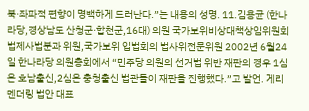북·좌파적 편향이 명백하게 드러난다.”는 내용의 성명. 11.김용균 (한나라당,경상남도 산청군·합천군,16대) 의원 국가보위비상대책상임위원회 법제사법분과 위원,국가보위 입법회의 법사위전문위원 2002년 6월24일 한나라당 의원총회에서 “민주당 의원의 선거법 위반 재판의 경우 1심은 호남출신,2심은 충청출신 법관들이 재판을 진행했다.”고 발언. 게리멘더링 법안 대표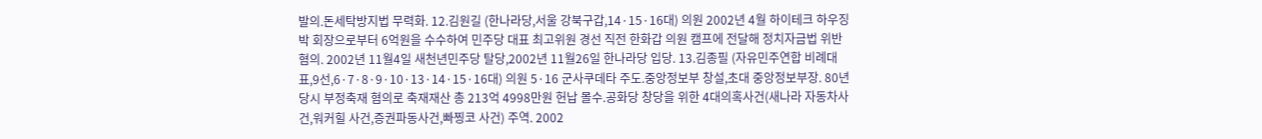발의.돈세탁방지법 무력화. 12.김원길 (한나라당,서울 강북구갑,14·15·16대) 의원 2002년 4월 하이테크 하우징 박 회장으로부터 6억원을 수수하여 민주당 대표 최고위원 경선 직전 한화갑 의원 캠프에 전달해 정치자금법 위반 혐의. 2002년 11월4일 새천년민주당 탈당,2002년 11월26일 한나라당 입당. 13.김종필 (자유민주연합 비례대표,9선,6·7·8·9·10·13·14·15·16대) 의원 5·16 군사쿠데타 주도.중앙정보부 창설,초대 중앙정보부장. 80년 당시 부정축재 혐의로 축재재산 총 213억 4998만원 헌납 몰수.공화당 창당을 위한 4대의혹사건(새나라 자동차사건,워커힐 사건,증권파동사건,빠찡코 사건) 주역. 2002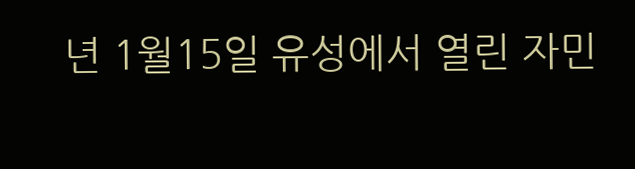년 1월15일 유성에서 열린 자민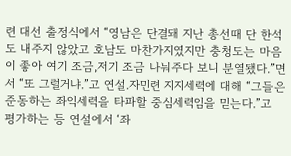련 대선 출정식에서 “영남은 단결돼 지난 총선때 단 한석도 내주지 않았고 호남도 마찬가지였지만 충청도는 마음이 좋아 여기 조금,저기 조금 나눠주다 보니 분열됐다.”면서 “또 그럴거냐.”고 연설.자민련 지지세력에 대해 “그들은 준동하는 좌익세력을 타파할 중심세력임을 믿는다.”고 평가하는 등 연설에서 ‘좌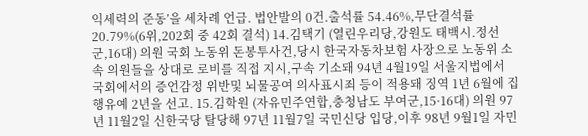익세력의 준동’을 세차례 언급. 법안발의 0건.출석률 54.46%,무단결석률 20.79%(6위,202회 중 42회 결석) 14.김택기 (열린우리당,강원도 태백시.정선군,16대) 의원 국회 노동위 돈봉투사건,당시 한국자동차보험 사장으로 노동위 소속 의원들을 상대로 로비를 직접 지시,구속 기소돼 94년 4월19일 서울지법에서 국회에서의 증언감정 위반및 뇌물공여 의사표시죄 등이 적용돼 징역 1년 6월에 집행유예 2년을 선고. 15.김학원 (자유민주연합,충청남도 부여군,15·16대) 의원 97년 11월2일 신한국당 탈당해 97년 11월7일 국민신당 입당,이후 98년 9월1일 자민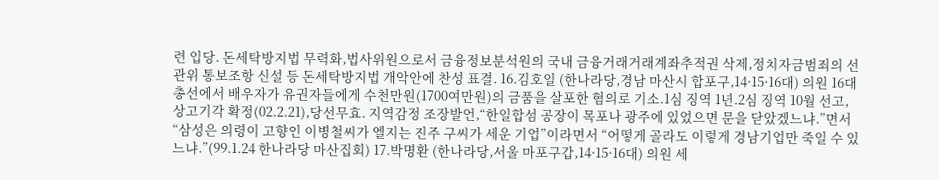련 입당. 돈세탁방지법 무력화,법사위원으로서 금융정보분석원의 국내 금융거래거래계좌추적권 삭제,정치자금범죄의 선관위 통보조항 신설 등 돈세탁방지법 개악안에 찬성 표결. 16.김호일 (한나라당,경남 마산시 합포구,14·15·16대) 의원 16대 총선에서 배우자가 유권자들에게 수천만원(1700여만원)의 금품을 살포한 혐의로 기소.1심 징역 1년.2심 징역 10월 선고,상고기각 확정(02.2.21),당선무효. 지역감정 조장발언,“한일합섬 공장이 목포나 광주에 있었으면 문을 닫았겠느냐.”면서 “삼성은 의령이 고향인 이병철씨가 엘지는 진주 구씨가 세운 기업”이라면서 “어떻게 골라도 이렇게 경남기업만 죽일 수 있느냐.”(99.1.24 한나라당 마산집회) 17.박명환 (한나라당,서울 마포구갑,14·15·16대) 의원 세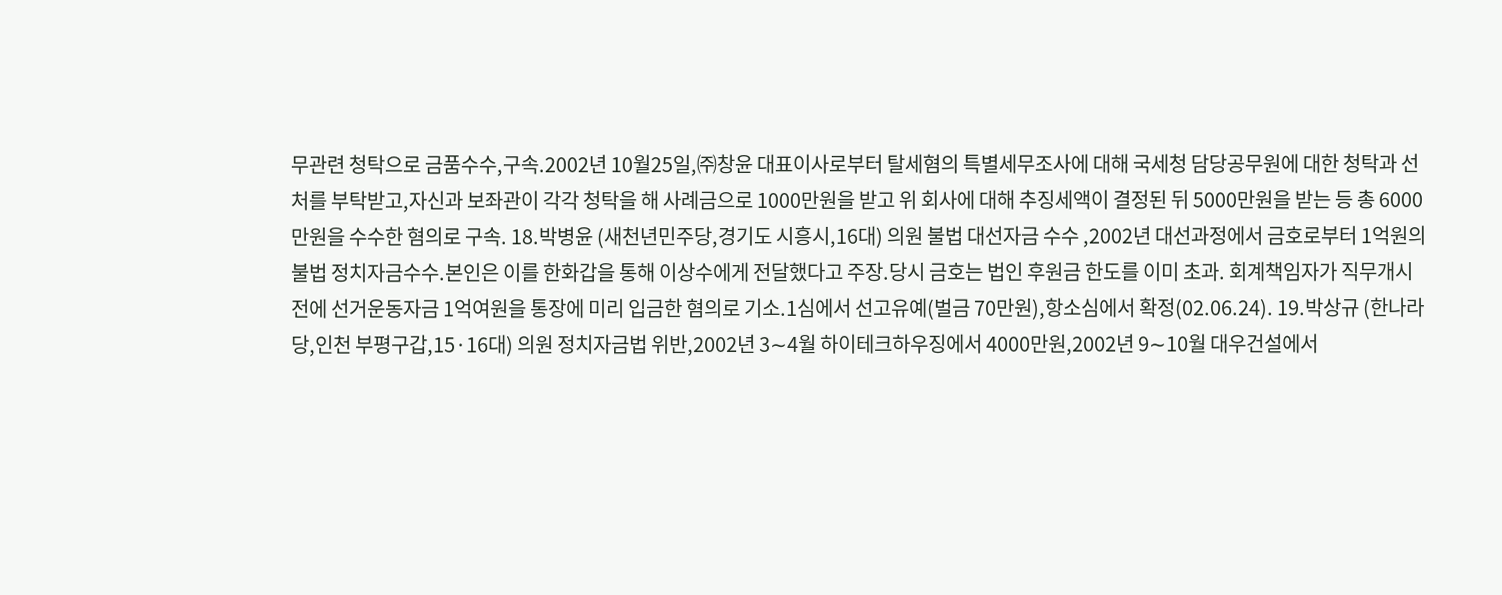무관련 청탁으로 금품수수,구속.2002년 10월25일,㈜창윤 대표이사로부터 탈세혐의 특별세무조사에 대해 국세청 담당공무원에 대한 청탁과 선처를 부탁받고,자신과 보좌관이 각각 청탁을 해 사례금으로 1000만원을 받고 위 회사에 대해 추징세액이 결정된 뒤 5000만원을 받는 등 총 6000만원을 수수한 혐의로 구속. 18.박병윤 (새천년민주당,경기도 시흥시,16대) 의원 불법 대선자금 수수 ,2002년 대선과정에서 금호로부터 1억원의 불법 정치자금수수.본인은 이를 한화갑을 통해 이상수에게 전달했다고 주장.당시 금호는 법인 후원금 한도를 이미 초과. 회계책임자가 직무개시전에 선거운동자금 1억여원을 통장에 미리 입금한 혐의로 기소.1심에서 선고유예(벌금 70만원),항소심에서 확정(02.06.24). 19.박상규 (한나라당,인천 부평구갑,15·16대) 의원 정치자금법 위반,2002년 3∼4월 하이테크하우징에서 4000만원,2002년 9∼10월 대우건설에서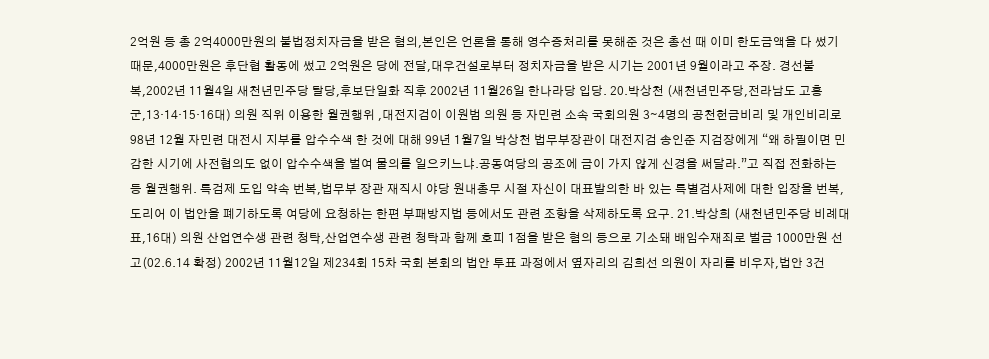2억원 등 총 2억4000만원의 불법정치자금을 받은 혐의,본인은 언론을 통해 영수증처리를 못해준 것은 총선 때 이미 한도금액을 다 썼기 때문,4000만원은 후단협 활동에 썼고 2억원은 당에 전달,대우건설로부터 정치자금을 받은 시기는 2001년 9월이라고 주장. 경선불복,2002년 11월4일 새천년민주당 탈당,후보단일화 직후 2002년 11월26일 한나라당 입당. 20.박상천 (새천년민주당,전라남도 고흥군,13·14·15·16대) 의원 직위 이용한 월권행위 ,대전지검이 이원범 의원 등 자민련 소속 국회의원 3∼4명의 공천헌금비리 및 개인비리로 98년 12월 자민련 대전시 지부를 압수수색 한 것에 대해 99년 1월7일 박상천 법무부장관이 대전지검 송인준 지검장에게 “왜 하필이면 민감한 시기에 사전협의도 없이 압수수색을 벌여 물의를 일으키느냐.공동여당의 공조에 금이 가지 않게 신경을 써달라.”고 직접 전화하는 등 월권행위. 특검제 도입 약속 번복,법무부 장관 재직시 야당 원내총무 시절 자신이 대표발의한 바 있는 특별검사제에 대한 입장을 번복,도리어 이 법안을 폐기하도록 여당에 요청하는 한편 부패방지법 등에서도 관련 조항을 삭제하도록 요구. 21.박상희 (새천년민주당 비례대표,16대) 의원 산업연수생 관련 청탁,산업연수생 관련 청탁과 함께 호피 1점을 받은 혐의 등으로 기소돼 배임수재죄로 벌금 1000만원 선고(02.6.14 확정) 2002년 11월12일 제234회 15차 국회 본회의 법안 투표 과정에서 옆자리의 김희선 의원이 자리를 비우자,법안 3건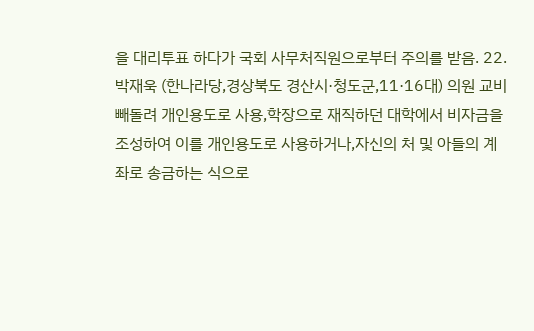을 대리투표 하다가 국회 사무처직원으로부터 주의를 받음. 22.박재욱 (한나라당,경상북도 경산시·청도군,11·16대) 의원 교비 빼돌려 개인용도로 사용,학장으로 재직하던 대학에서 비자금을 조성하여 이를 개인용도로 사용하거나,자신의 처 및 아들의 계좌로 송금하는 식으로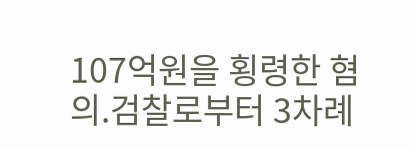107억원을 횡령한 혐의.검찰로부터 3차례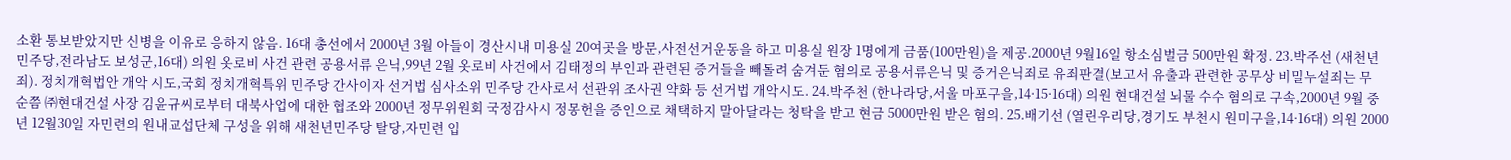소환 통보받았지만 신병을 이유로 응하지 않음. 16대 총선에서 2000년 3월 아들이 경산시내 미용실 20여곳을 방문,사전선거운동을 하고 미용실 원장 1명에게 금품(100만원)을 제공.2000년 9월16일 항소심벌금 500만원 확정. 23.박주선 (새천년민주당,전라남도 보성군,16대) 의원 옷로비 사건 관련 공용서류 은닉,99년 2월 옷로비 사건에서 김태정의 부인과 관련된 증거들을 빼돌려 숨겨둔 혐의로 공용서류은닉 및 증거은닉죄로 유죄판결(보고서 유출과 관련한 공무상 비밀누설죄는 무죄). 정치개혁법안 개악 시도,국회 정치개혁특위 민주당 간사이자 선거법 심사소위 민주당 간사로서 선관위 조사권 약화 등 선거법 개악시도. 24.박주천 (한나라당,서울 마포구을,14·15·16대) 의원 현대건설 뇌물 수수 혐의로 구속,2000년 9월 중순쯤 ㈜현대건설 사장 김윤규씨로부터 대북사업에 대한 협조와 2000년 정무위원회 국정감사시 정몽헌을 증인으로 채택하지 말아달라는 청탁을 받고 현금 5000만원 받은 혐의. 25.배기선 (열린우리당,경기도 부천시 원미구을,14·16대) 의원 2000년 12월30일 자민련의 원내교섭단체 구성을 위해 새천년민주당 탈당,자민련 입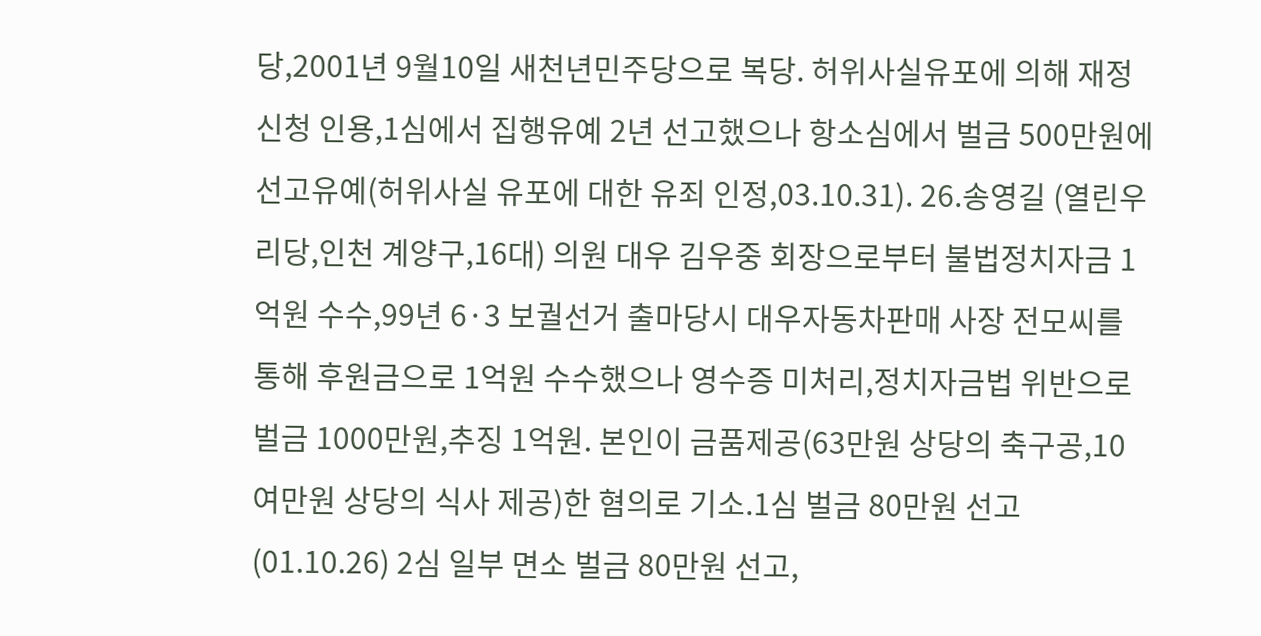당,2001년 9월10일 새천년민주당으로 복당. 허위사실유포에 의해 재정신청 인용,1심에서 집행유예 2년 선고했으나 항소심에서 벌금 500만원에 선고유예(허위사실 유포에 대한 유죄 인정,03.10.31). 26.송영길 (열린우리당,인천 계양구,16대) 의원 대우 김우중 회장으로부터 불법정치자금 1억원 수수,99년 6·3 보궐선거 출마당시 대우자동차판매 사장 전모씨를 통해 후원금으로 1억원 수수했으나 영수증 미처리,정치자금법 위반으로 벌금 1000만원,추징 1억원. 본인이 금품제공(63만원 상당의 축구공,10여만원 상당의 식사 제공)한 혐의로 기소.1심 벌금 80만원 선고(01.10.26) 2심 일부 면소 벌금 80만원 선고,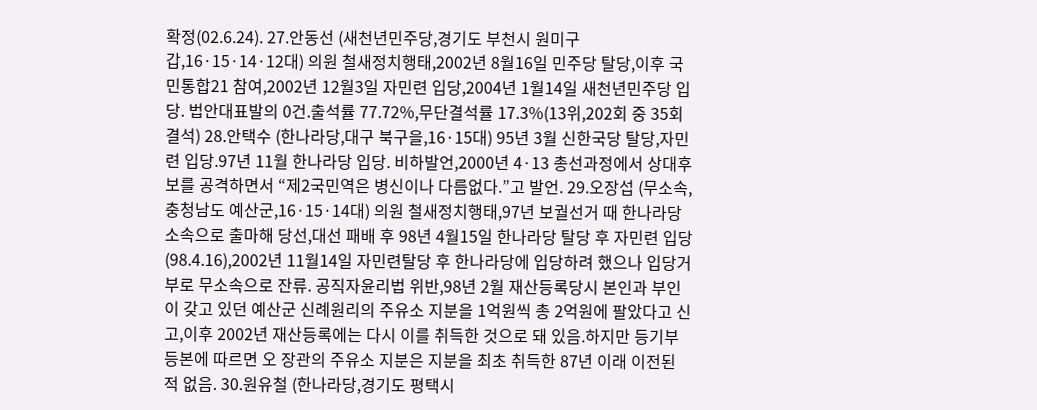확정(02.6.24). 27.안동선 (새천년민주당,경기도 부천시 원미구갑,16·15·14·12대) 의원 철새정치행태,2002년 8월16일 민주당 탈당,이후 국민통합21 참여,2002년 12월3일 자민련 입당,2004년 1월14일 새천년민주당 입당. 법안대표발의 0건.출석률 77.72%,무단결석률 17.3%(13위,202회 중 35회 결석) 28.안택수 (한나라당,대구 북구을,16·15대) 95년 3월 신한국당 탈당,자민련 입당.97년 11월 한나라당 입당. 비하발언,2000년 4·13 총선과정에서 상대후보를 공격하면서 “제2국민역은 병신이나 다름없다.”고 발언. 29.오장섭 (무소속,충청남도 예산군,16·15·14대) 의원 철새정치행태,97년 보궐선거 때 한나라당 소속으로 출마해 당선,대선 패배 후 98년 4월15일 한나라당 탈당 후 자민련 입당(98.4.16),2002년 11월14일 자민련탈당 후 한나라당에 입당하려 했으나 입당거부로 무소속으로 잔류. 공직자윤리법 위반,98년 2월 재산등록당시 본인과 부인이 갖고 있던 예산군 신례원리의 주유소 지분을 1억원씩 총 2억원에 팔았다고 신고,이후 2002년 재산등록에는 다시 이를 취득한 것으로 돼 있음.하지만 등기부등본에 따르면 오 장관의 주유소 지분은 지분을 최초 취득한 87년 이래 이전된 적 없음. 30.원유철 (한나라당,경기도 평택시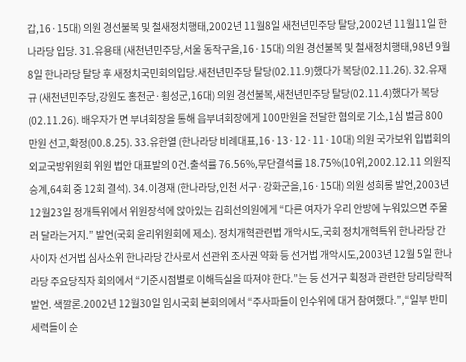갑,16·15대) 의원 경선불복 및 철새정치행태,2002년 11월8일 새천년민주당 탈당,2002년 11월11일 한나라당 입당. 31.유용태 (새천년민주당,서울 동작구을,16·15대) 의원 경선불복 및 철새정치행태,98년 9월8일 한나라당 탈당 후 새정치국민회의입당.새천년민주당 탈당(02.11.9)했다가 복당(02.11.26). 32.유재규 (새천년민주당,강원도 홍천군·횡성군,16대) 의원 경선불복,새천년민주당 탈당(02.11.4)했다가 복당(02.11.26). 배우자가 면 부녀회장을 통해 읍부녀회장에게 100만원을 전달한 혐의로 기소,1심 벌금 800만원 선고,확정(00.8.25). 33.유한열 (한나라당 비례대표,16·13·12·11·10대) 의원 국가보위 입법회의 외교국방위원회 위원 법안 대표발의 0건.출석률 76.56%,무단결석률 18.75%(10위,2002.12.11 의원직 승계,64회 중 12회 결석). 34.이경재 (한나라당,인천 서구·강화군을,16·15대) 의원 성희롱 발언,2003년 12월23일 정개특위에서 위원장석에 앉아있는 김희선의원에게 “다른 여자가 우리 안방에 누워있으면 주물러 달라는거지.” 발언(국회 윤리위원회에 제소). 정치개혁관련법 개악시도,국회 정치개혁특위 한나라당 간사이자 선거법 심사소위 한나라당 간사로서 선관위 조사권 약화 등 선거법 개악시도,2003년 12월 5일 한나라당 주요당직자 회의에서 “기준시점별로 이해득실을 따져야 한다.”는 등 선거구 획정과 관련한 당리당략적 발언. 색깔론.2002년 12월30일 임시국회 본회의에서 “주사파들이 인수위에 대거 참여했다.”,“일부 반미세력들이 순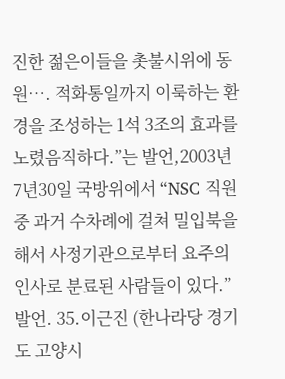진한 젊은이들을 촛불시위에 동원…. 적화통일까지 이룩하는 환경을 조성하는 1석 3조의 효과를 노렸음직하다.”는 발언,2003년 7년30일 국방위에서 “NSC 직원 중 과거 수차례에 걸쳐 밀입북을 해서 사정기관으로부터 요주의인사로 분료된 사람들이 있다.” 발언. 35.이근진 (한나라당 경기도 고양시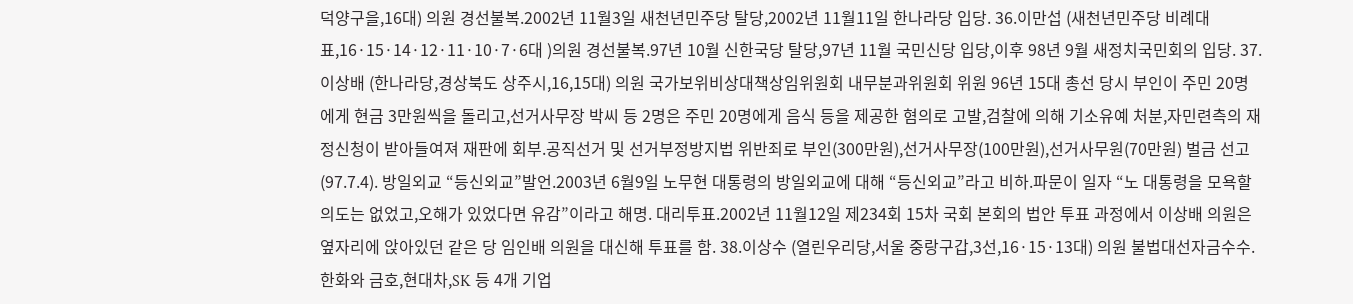덕양구을,16대) 의원 경선불복.2002년 11월3일 새천년민주당 탈당,2002년 11월11일 한나라당 입당. 36.이만섭 (새천년민주당 비례대표,16·15·14·12·11·10·7·6대 )의원 경선불복.97년 10월 신한국당 탈당,97년 11월 국민신당 입당,이후 98년 9월 새정치국민회의 입당. 37.이상배 (한나라당,경상북도 상주시,16,15대) 의원 국가보위비상대책상임위원회 내무분과위원회 위원 96년 15대 총선 당시 부인이 주민 20명에게 현금 3만원씩을 돌리고,선거사무장 박씨 등 2명은 주민 20명에게 음식 등을 제공한 혐의로 고발,검찰에 의해 기소유예 처분,자민련측의 재정신청이 받아들여져 재판에 회부.공직선거 및 선거부정방지법 위반죄로 부인(300만원),선거사무장(100만원),선거사무원(70만원) 벌금 선고(97.7.4). 방일외교 “등신외교”발언.2003년 6월9일 노무현 대통령의 방일외교에 대해 “등신외교”라고 비하.파문이 일자 “노 대통령을 모욕할 의도는 없었고,오해가 있었다면 유감”이라고 해명. 대리투표.2002년 11월12일 제234회 15차 국회 본회의 법안 투표 과정에서 이상배 의원은 옆자리에 앉아있던 같은 당 임인배 의원을 대신해 투표를 함. 38.이상수 (열린우리당,서울 중랑구갑,3선,16·15·13대) 의원 불법대선자금수수.한화와 금호,현대차,SK 등 4개 기업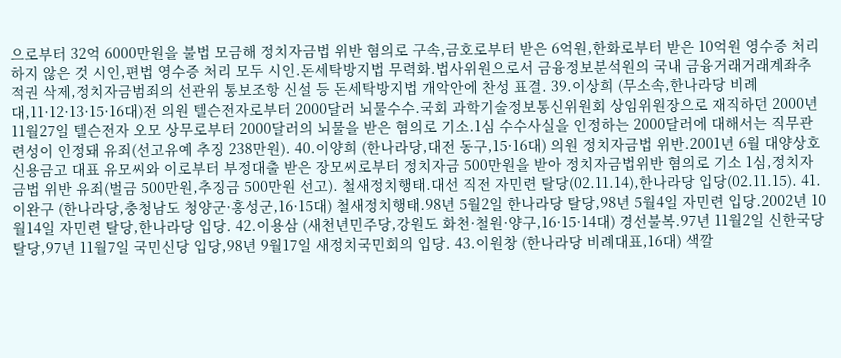으로부터 32억 6000만원을 불법 모금해 정치자금법 위반 혐의로 구속,금호로부터 받은 6억원,한화로부터 받은 10억원 영수증 처리하지 않은 것 시인,편법 영수증 처리 모두 시인.돈세탁방지법 무력화.법사위원으로서 금융정보분석원의 국내 금융거래거래계좌추적권 삭제,정치자금범죄의 선관위 통보조항 신설 등 돈세탁방지법 개악안에 찬성 표결. 39.이상희 (무소속,한나라당 비례대,11·12·13·15·16대)전 의원 텔슨전자로부터 2000달러 뇌물수수.국회 과학기술정보통신위원회 상임위원장으로 재직하던 2000년 11월27일 텔슨전자 오모 상무로부터 2000달러의 뇌물을 받은 혐의로 기소.1심 수수사실을 인정하는 2000달러에 대해서는 직무관련성이 인정돼 유죄(선고유예 추징 238만원). 40.이양희 (한나라당,대전 동구,15·16대) 의원 정치자금법 위반.2001년 6월 대양상호신용금고 대표 유모씨와 이로부터 부정대출 받은 장모씨로부터 정치자금 500만원을 받아 정치자금법위반 혐의로 기소 1심,정치자금법 위반 유죄(벌금 500만원,추징금 500만원 선고). 철새정치행태.대선 직전 자민련 탈당(02.11.14),한나라당 입당(02.11.15). 41.이완구 (한나라당,충청남도 청양군·홍성군,16·15대) 철새정치행태.98년 5월2일 한나라당 탈당,98년 5월4일 자민련 입당.2002년 10월14일 자민련 탈당,한나라당 입당. 42.이용삼 (새천년민주당,강원도 화천·철원·양구,16·15·14대) 경선불복.97년 11월2일 신한국당 탈당,97년 11월7일 국민신당 입당,98년 9월17일 새정치국민회의 입당. 43.이원창 (한나라당 비례대표,16대) 색깔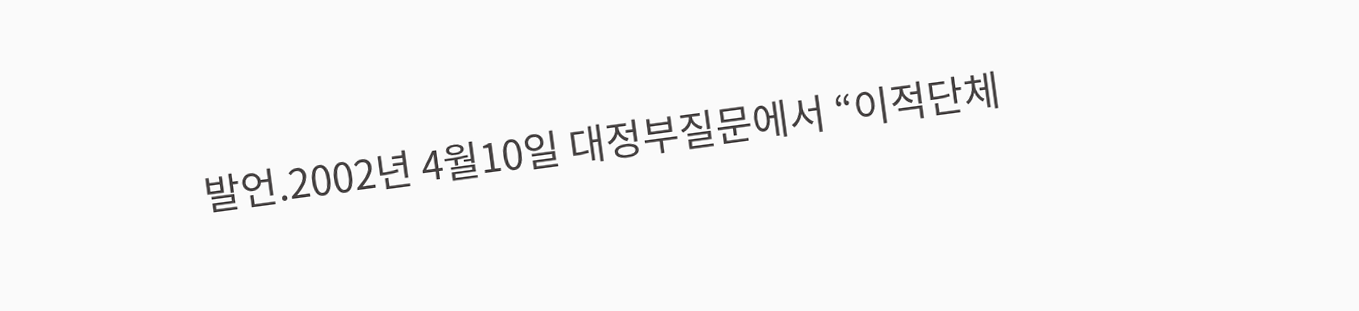발언.2002년 4월10일 대정부질문에서 “이적단체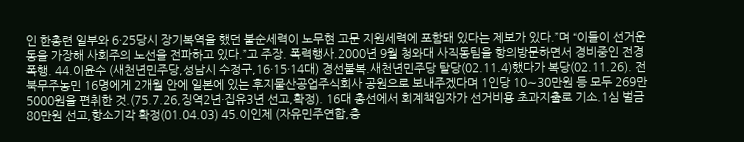인 한총련 일부와 6·25당시 장기복역을 했던 불순세력이 노무현 고문 지원세력에 포함돼 있다는 제보가 있다.”며 “이들이 선거운동을 가장해 사회주의 노선을 전파하고 있다.”고 주장. 폭력행사.2000년 9월 청와대 사직동팀을 항의방문하면서 경비중인 전경 폭행. 44.이윤수 (새천년민주당,성남시 수정구,16·15·14대) 경선불복.새천년민주당 탈당(02.11.4)했다가 복당(02.11.26). 전북무주농민 16명에게 2개월 안에 일본에 있는 후지물산공업주식회사 공원으로 보내주겠다며 1인당 10∼30만원 등 모두 269만5000원을 편취한 것.(75.7.26,징역2년·집유3년 선고,확정). 16대 총선에서 회계책임자가 선거비용 초과지출로 기소.1심 벌금 80만원 선고,항소기각 확정(01.04.03) 45.이인제 (자유민주연합,충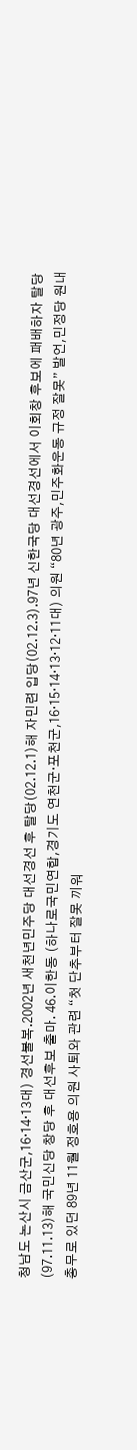청남도 논산시 금산군,16·14·13대) 경선불복.2002년 새천년민주당 대선경선 후 탈당(02.12.1)해 자민련 입당(02.12.3).97년 신한국당 대선경선에서 이회창 후보에 패배하자 탈당(97.11.13)해 국민신당 창당 후 대선후보 출마. 46.이한동 (하나로국민연합,경기도 연천군·포천군,16·15·14·13·12·11대) 의원 “80년 광주,민주화운동 규정 잘못” 발언,민정당 원내총무로 있던 89년 11월 정호용 의원 사퇴와 관련 “첫 단추부터 잘못 끼워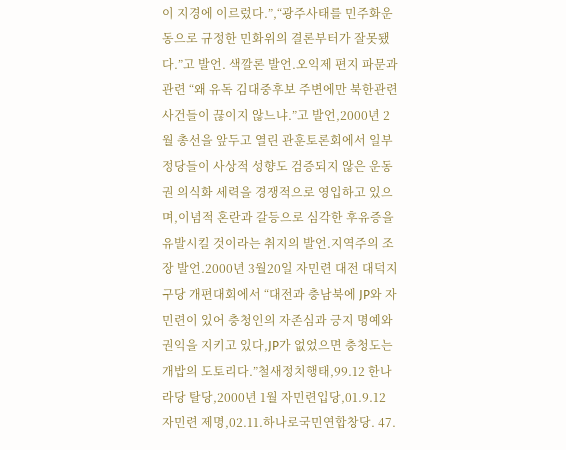이 지경에 이르렀다.”,“광주사태를 민주화운동으로 규정한 민화위의 결론부터가 잘못됐다.”고 발언. 색깔론 발언.오익제 편지 파문과 관련 “왜 유독 김대중후보 주변에만 북한관련 사건들이 끊이지 않느냐.”고 발언,2000년 2월 총선을 앞두고 열린 관훈토론회에서 일부 정당들이 사상적 성향도 검증되지 않은 운동권 의식화 세력을 경쟁적으로 영입하고 있으며,이념적 혼란과 갈등으로 심각한 후유증을 유발시킬 것이라는 취지의 발언.지역주의 조장 발언.2000년 3월20일 자민련 대전 대덕지구당 개편대회에서 “대전과 충남북에 JP와 자민련이 있어 충청인의 자존심과 긍지 명예와 권익을 지키고 있다,JP가 없었으면 충청도는 개밥의 도토리다.”철새정치행태,99.12 한나라당 탈당,2000년 1월 자민련입당,01.9.12 자민련 제명,02.11.하나로국민연합창당. 47.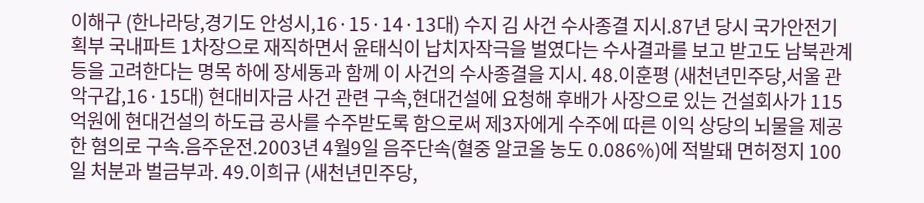이해구 (한나라당,경기도 안성시,16·15·14·13대) 수지 김 사건 수사종결 지시.87년 당시 국가안전기획부 국내파트 1차장으로 재직하면서 윤태식이 납치자작극을 벌였다는 수사결과를 보고 받고도 남북관계 등을 고려한다는 명목 하에 장세동과 함께 이 사건의 수사종결을 지시. 48.이훈평 (새천년민주당,서울 관악구갑,16·15대) 현대비자금 사건 관련 구속,현대건설에 요청해 후배가 사장으로 있는 건설회사가 115억원에 현대건설의 하도급 공사를 수주받도록 함으로써 제3자에게 수주에 따른 이익 상당의 뇌물을 제공한 혐의로 구속.음주운전.2003년 4월9일 음주단속(혈중 알코올 농도 0.086%)에 적발돼 면허정지 100일 처분과 벌금부과. 49.이희규 (새천년민주당,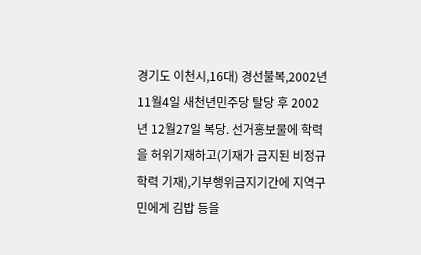경기도 이천시,16대) 경선불복,2002년 11월4일 새천년민주당 탈당 후 2002년 12월27일 복당. 선거홍보물에 학력을 허위기재하고(기재가 금지된 비정규학력 기재),기부행위금지기간에 지역구민에게 김밥 등을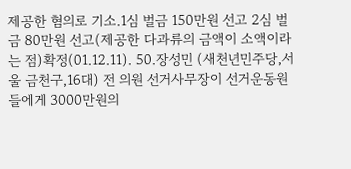제공한 혐의로 기소.1심 벌금 150만원 선고 2심 벌금 80만원 선고(제공한 다과류의 금액이 소액이라는 점)확정(01.12.11). 50.장성민 (새천년민주당,서울 금천구,16대) 전 의원 선거사무장이 선거운동원들에게 3000만원의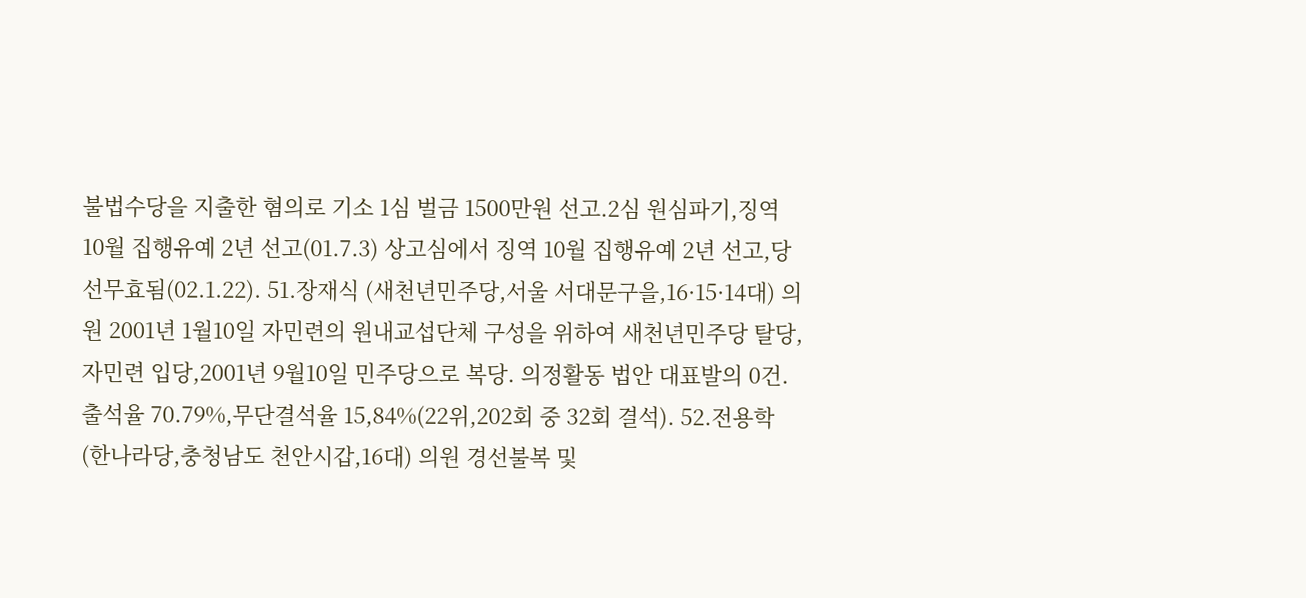불법수당을 지출한 혐의로 기소 1심 벌금 1500만원 선고.2심 원심파기,징역 10월 집행유예 2년 선고(01.7.3) 상고심에서 징역 10월 집행유예 2년 선고,당선무효됨(02.1.22). 51.장재식 (새천년민주당,서울 서대문구을,16·15·14대) 의원 2001년 1월10일 자민련의 원내교섭단체 구성을 위하여 새천년민주당 탈당,자민련 입당,2001년 9월10일 민주당으로 복당. 의정활동 법안 대표발의 0건.출석율 70.79%,무단결석율 15,84%(22위,202회 중 32회 결석). 52.전용학 (한나라당,충청남도 천안시갑,16대) 의원 경선불복 및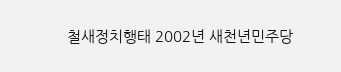철새정치행태 2002년 새천년민주당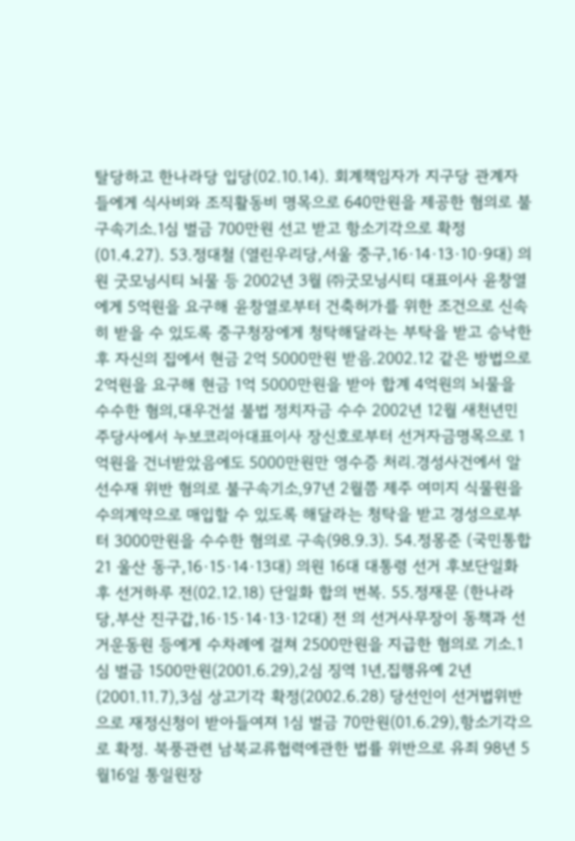탈당하고 한나라당 입당(02.10.14). 회계책임자가 지구당 관계자들에게 식사비와 조직활동비 명목으로 640만원을 제공한 혐의로 불구속기소.1심 벌금 700만원 선고 받고 항소기각으로 확정(01.4.27). 53.정대철 (열린우리당,서울 중구,16·14·13·10·9대) 의원 굿모닝시티 뇌물 등 2002년 3월 ㈜굿모닝시티 대표이사 윤창열에게 5억원을 요구해 윤창열로부터 건축허가를 위한 조건으로 신속히 받을 수 있도록 중구청장에게 청탁해달라는 부탁을 받고 승낙한 후 자신의 집에서 현금 2억 5000만원 받음.2002.12 같은 방법으로 2억원을 요구해 현금 1억 5000만원을 받아 합계 4억원의 뇌물을 수수한 혐의,대우건설 불법 정치자금 수수 2002년 12월 새천년민주당사에서 누보코리아대표이사 장신호로부터 선거자금명목으로 1억원을 건너받았음에도 5000만원만 영수증 처리.경성사건에서 알선수재 위반 혐의로 불구속기소,97년 2월쯤 제주 여미지 식물원을 수의계약으로 매입할 수 있도록 해달라는 청탁을 받고 경성으로부터 3000만원을 수수한 혐의로 구속(98.9.3). 54.정몽준 (국민통합21 울산 동구,16·15·14·13대) 의원 16대 대통령 선거 후보단일화 후 선거하루 전(02.12.18) 단일화 합의 번복. 55.정재문 (한나라당,부산 진구갑,16·15·14·13·12대) 전 의 선거사무장이 동책과 선거운동원 등에게 수차례에 걸쳐 2500만원을 지급한 혐의로 기소.1심 벌금 1500만원(2001.6.29),2심 징역 1년,집행유예 2년(2001.11.7),3심 상고기각 확정(2002.6.28) 당선인이 선거법위반으로 재정신청이 받아들여져 1심 벌금 70만원(01.6.29),항소기각으로 확정. 북풍관련 남북교류협력에관한 법률 위반으로 유죄 98년 5월16일 통일원장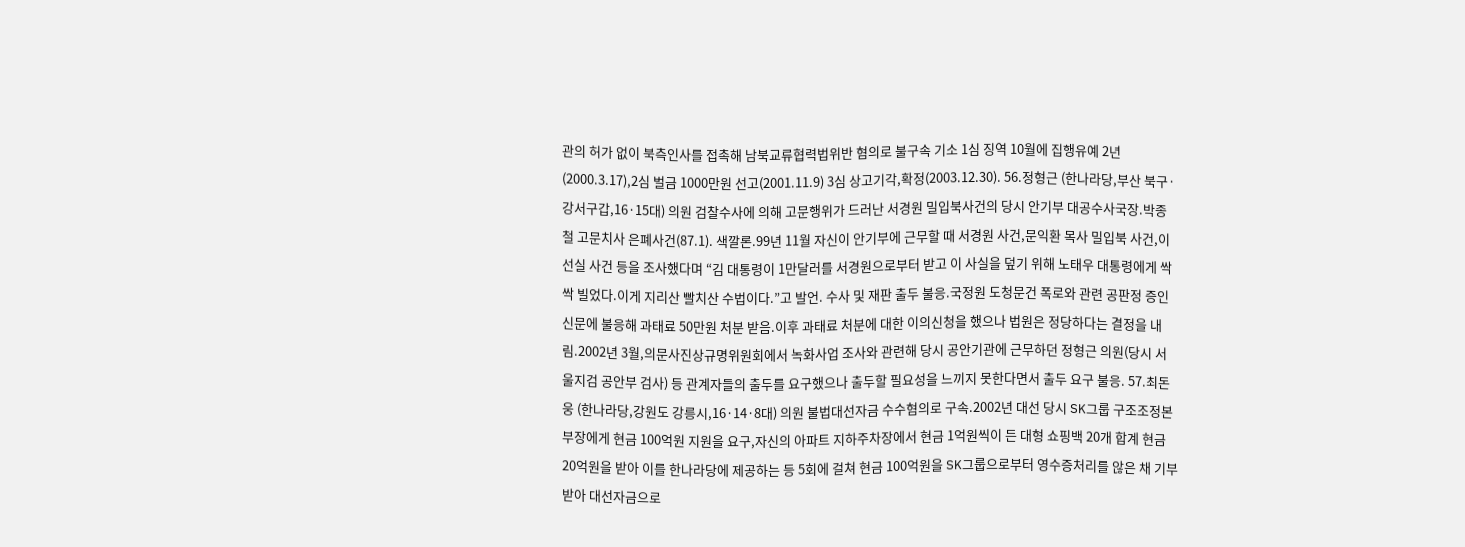관의 허가 없이 북측인사를 접촉해 남북교류협력법위반 혐의로 불구속 기소 1심 징역 10월에 집행유예 2년(2000.3.17),2심 벌금 1000만원 선고(2001.11.9) 3심 상고기각,확정(2003.12.30). 56.정형근 (한나라당,부산 북구·강서구갑,16·15대) 의원 검찰수사에 의해 고문행위가 드러난 서경원 밀입북사건의 당시 안기부 대공수사국장.박종철 고문치사 은폐사건(87.1). 색깔론.99년 11월 자신이 안기부에 근무할 때 서경원 사건,문익환 목사 밀입북 사건,이선실 사건 등을 조사했다며 “김 대통령이 1만달러를 서경원으로부터 받고 이 사실을 덮기 위해 노태우 대통령에게 싹싹 빌었다.이게 지리산 빨치산 수법이다.”고 발언. 수사 및 재판 출두 불응.국정원 도청문건 폭로와 관련 공판정 증인신문에 불응해 과태료 50만원 처분 받음.이후 과태료 처분에 대한 이의신청을 했으나 법원은 정당하다는 결정을 내림.2002년 3월,의문사진상규명위원회에서 녹화사업 조사와 관련해 당시 공안기관에 근무하던 정형근 의원(당시 서울지검 공안부 검사) 등 관계자들의 출두를 요구했으나 출두할 필요성을 느끼지 못한다면서 출두 요구 불응. 57.최돈웅 (한나라당,강원도 강릉시,16·14·8대) 의원 불법대선자금 수수혐의로 구속.2002년 대선 당시 SK그룹 구조조정본부장에게 현금 100억원 지원을 요구,자신의 아파트 지하주차장에서 현금 1억원씩이 든 대형 쇼핑백 20개 합계 현금 20억원을 받아 이를 한나라당에 제공하는 등 5회에 걸쳐 현금 100억원을 SK그룹으로부터 영수증처리를 않은 채 기부받아 대선자금으로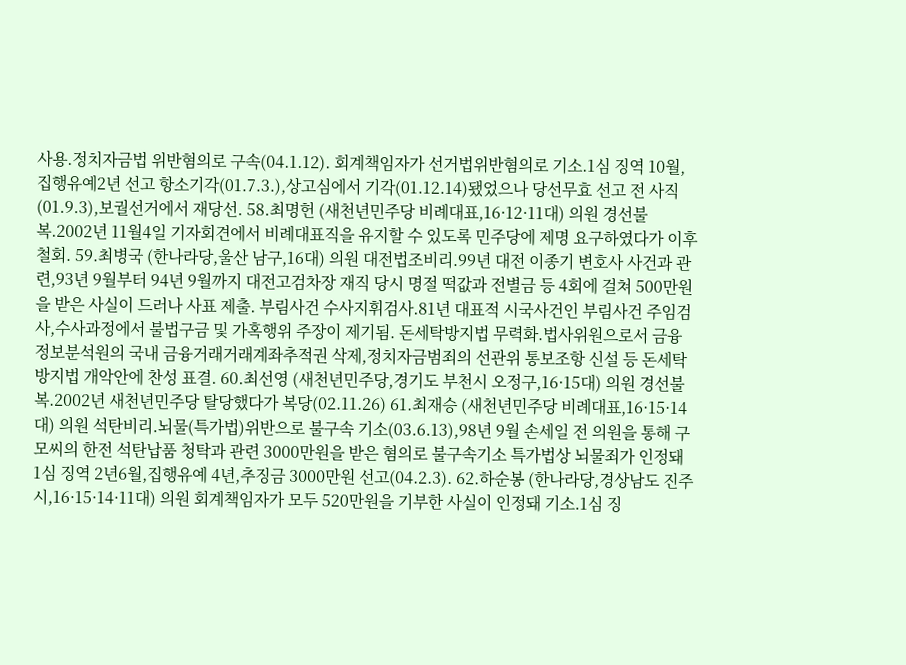사용.정치자금법 위반혐의로 구속(04.1.12). 회계책임자가 선거법위반혐의로 기소.1심 징역 10월,집행유예2년 선고 항소기각(01.7.3.),상고심에서 기각(01.12.14)됐었으나 당선무효 선고 전 사직(01.9.3),보궐선거에서 재당선. 58.최명헌 (새천년민주당 비례대표,16·12·11대) 의원 경선불복.2002년 11월4일 기자회견에서 비례대표직을 유지할 수 있도록 민주당에 제명 요구하였다가 이후 철회. 59.최병국 (한나라당,울산 남구,16대) 의원 대전법조비리.99년 대전 이종기 변호사 사건과 관련,93년 9월부터 94년 9월까지 대전고검차장 재직 당시 명절 떡값과 전별금 등 4회에 걸쳐 500만원을 받은 사실이 드러나 사표 제출. 부림사건 수사지휘검사.81년 대표적 시국사건인 부림사건 주임검사,수사과정에서 불법구금 및 가혹행위 주장이 제기됨. 돈세탁방지법 무력화.법사위원으로서 금융정보분석원의 국내 금융거래거래계좌추적권 삭제,정치자금범죄의 선관위 통보조항 신설 등 돈세탁방지법 개악안에 찬성 표결. 60.최선영 (새천년민주당,경기도 부천시 오정구,16·15대) 의원 경선불복.2002년 새천년민주당 탈당했다가 복당(02.11.26) 61.최재승 (새천년민주당 비례대표,16·15·14대) 의원 석탄비리.뇌물(특가법)위반으로 불구속 기소(03.6.13),98년 9월 손세일 전 의원을 통해 구모씨의 한전 석탄납품 청탁과 관련 3000만원을 받은 혐의로 불구속기소 특가법상 뇌물죄가 인정돼 1심 징역 2년6월,집행유예 4년,추징금 3000만원 선고(04.2.3). 62.하순봉 (한나라당,경상남도 진주시,16·15·14·11대) 의원 회계책임자가 모두 520만원을 기부한 사실이 인정돼 기소.1심 징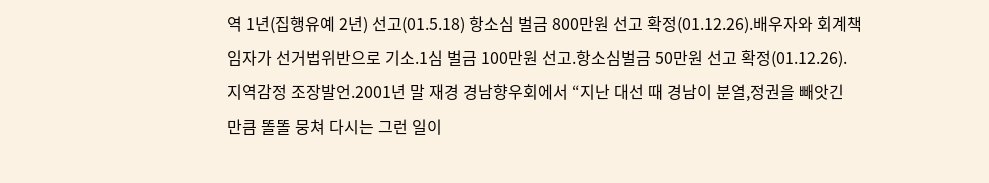역 1년(집행유예 2년) 선고(01.5.18) 항소심 벌금 800만원 선고 확정(01.12.26).배우자와 회계책임자가 선거법위반으로 기소.1심 벌금 100만원 선고.항소심벌금 50만원 선고 확정(01.12.26). 지역감정 조장발언.2001년 말 재경 경남향우회에서 “지난 대선 때 경남이 분열,정권을 빼앗긴 만큼 똘똘 뭉쳐 다시는 그런 일이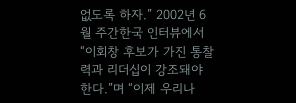없도록 하자.” 2002년 6월 주간한국 인터뷰에서 “이회창 후보가 가진 통찰력과 리더십이 강조돼야 한다.”며 “이제 우리나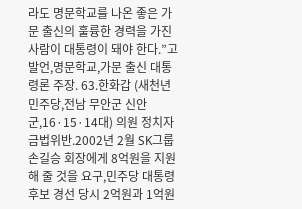라도 명문학교를 나온 좋은 가문 출신의 훌륭한 경력을 가진 사람이 대통령이 돼야 한다.”고 발언,명문학교,가문 출신 대통령론 주장. 63.한화갑 (새천년민주당,전남 무안군 신안군,16·15·14대) 의원 정치자금법위반.2002년 2월 SK그룹 손길승 회장에게 8억원을 지원해 줄 것을 요구,민주당 대통령 후보 경선 당시 2억원과 1억원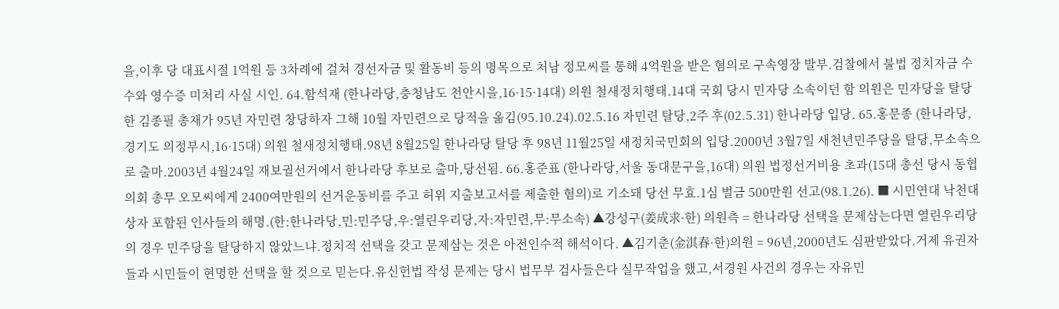을,이후 당 대표시절 1억원 등 3차례에 걸쳐 경선자금 및 활동비 등의 명목으로 처남 정모씨를 통해 4억원을 받은 혐의로 구속영장 발부.검찰에서 불법 정치자금 수수와 영수증 미처리 사실 시인. 64.함석재 (한나라당,충청남도 천안시을,16·15·14대) 의원 철새정치행태.14대 국회 당시 민자당 소속이던 함 의원은 민자당을 탈당한 김종필 총재가 95년 자민련 창당하자 그해 10월 자민련으로 당적을 옮김(95.10.24).02.5.16 자민련 탈당,2주 후(02.5.31) 한나라당 입당. 65.홍문종 (한나라당,경기도 의정부시,16·15대) 의원 철새정치행태.98년 8월25일 한나라당 탈당 후 98년 11월25일 새정치국민회의 입당.2000년 3월7일 새천년민주당을 탈당,무소속으로 출마.2003년 4월24일 재보궐선거에서 한나라당 후보로 출마,당선됨. 66.홍준표 (한나라당,서울 동대문구을,16대) 의원 법정선거비용 초과(15대 총선 당시 동협의회 총무 오모씨에게 2400여만원의 선거운동비를 주고 허위 지출보고서를 제출한 혐의)로 기소돼 당선 무효.1심 벌금 500만원 선고(98.1.26). ■ 시민연대 낙천대상자 포함된 인사들의 해명.(한:한나라당,민:민주당,우:열린우리당,자:자민련,무:무소속) ▲강성구(姜成求·한) 의원측 = 한나라당 선택을 문제삼는다면 열린우리당의 경우 민주당을 탈당하지 않았느냐.정치적 선택을 갖고 문제삼는 것은 아전인수적 해석이다. ▲김기춘(金淇春·한)의원 = 96년,2000년도 심판받았다.거제 유권자들과 시민들이 현명한 선택을 할 것으로 믿는다.유신헌법 작성 문제는 당시 법무부 검사들은다 실무작업을 했고,서경원 사건의 경우는 자유민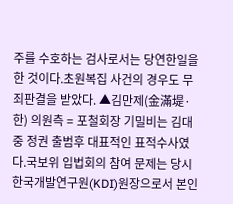주를 수호하는 검사로서는 당연한일을 한 것이다.초원복집 사건의 경우도 무죄판결을 받았다. ▲김만제(金滿堤·한) 의원측 = 포철회장 기밀비는 김대중 정권 출범후 대표적인 표적수사였다.국보위 입법회의 참여 문제는 당시 한국개발연구원(KDI)원장으로서 본인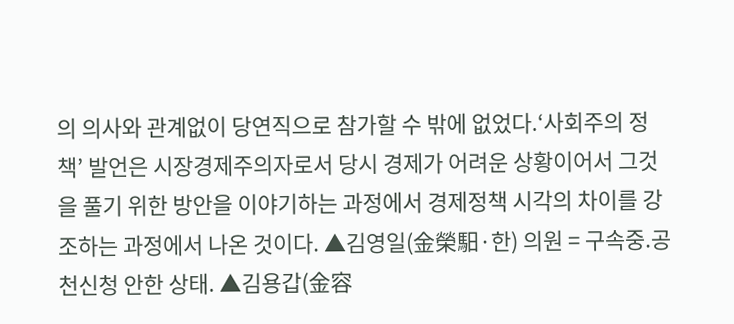의 의사와 관계없이 당연직으로 참가할 수 밖에 없었다.‘사회주의 정책’ 발언은 시장경제주의자로서 당시 경제가 어려운 상황이어서 그것을 풀기 위한 방안을 이야기하는 과정에서 경제정책 시각의 차이를 강조하는 과정에서 나온 것이다. ▲김영일(金榮馹·한) 의원 = 구속중.공천신청 안한 상태. ▲김용갑(金容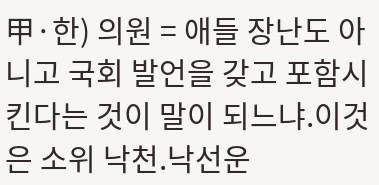甲·한) 의원 = 애들 장난도 아니고 국회 발언을 갖고 포함시킨다는 것이 말이 되느냐.이것은 소위 낙천.낙선운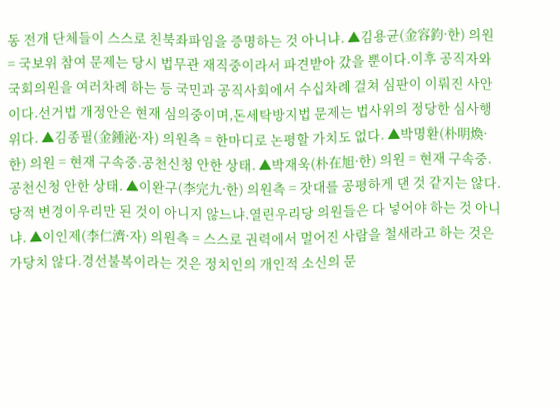동 전개 단체들이 스스로 친북좌파임을 증명하는 것 아니냐. ▲김용균(金容鈞·한) 의원 = 국보위 참여 문제는 당시 법무관 재직중이라서 파견받아 갔을 뿐이다.이후 공직자와 국회의원을 여러차례 하는 등 국민과 공직사회에서 수십차례 걸쳐 심판이 이뤄진 사안이다.선거법 개정안은 현재 심의중이며,돈세탁방지법 문제는 법사위의 정당한 심사행위다. ▲김종필(金鍾泌·자) 의원측 = 한마디로 논평할 가치도 없다. ▲박명환(朴明煥·한) 의원 = 현재 구속중.공천신청 안한 상태. ▲박재욱(朴在旭·한) 의원 = 현재 구속중.공천신청 안한 상태. ▲이완구(李完九·한) 의원측 = 잣대를 공평하게 댄 것 같지는 않다.당적 변경이우리만 된 것이 아니지 않느냐.열린우리당 의원들은 다 넣어야 하는 것 아니냐. ▲이인제(李仁濟·자) 의원측 = 스스로 권력에서 멀어진 사람을 철새라고 하는 것은 가당치 않다.경선불복이라는 것은 정치인의 개인적 소신의 문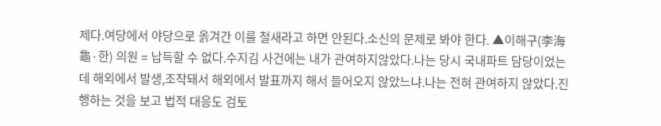제다.여당에서 야당으로 옭겨간 이를 철새라고 하면 안된다.소신의 문제로 봐야 한다. ▲이해구(李海龜·한) 의원 = 납득할 수 없다.수지김 사건에는 내가 관여하지않았다.나는 당시 국내파트 담당이었는데 해외에서 발생,조작돼서 해외에서 발표까지 해서 들어오지 않았느냐.나는 전혀 관여하지 않았다.진행하는 것을 보고 법적 대응도 검토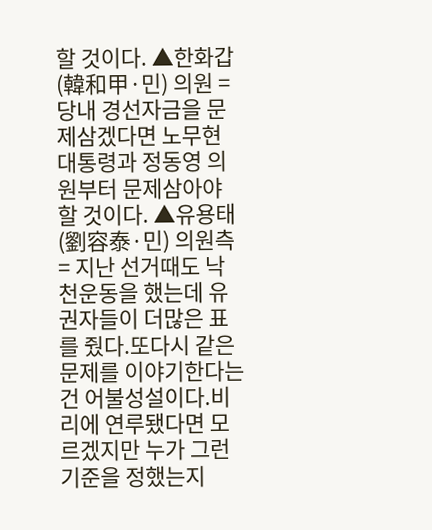할 것이다. ▲한화갑(韓和甲·민) 의원 = 당내 경선자금을 문제삼겠다면 노무현 대통령과 정동영 의원부터 문제삼아야 할 것이다. ▲유용태(劉容泰·민) 의원측 = 지난 선거때도 낙천운동을 했는데 유권자들이 더많은 표를 줬다.또다시 같은 문제를 이야기한다는 건 어불성설이다.비리에 연루됐다면 모르겠지만 누가 그런 기준을 정했는지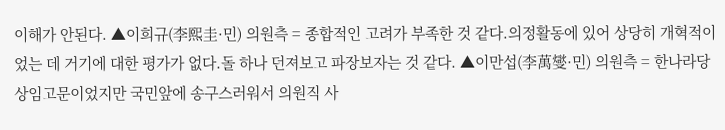이해가 안된다. ▲이희규(李熙圭·민) 의원측 = 종합적인 고려가 부족한 것 같다.의정활동에 있어 상당히 개혁적이었는 데 거기에 대한 평가가 없다.돌 하나 던져보고 파장보자는 것 같다. ▲이만섭(李萬燮·민) 의원측 = 한나라당 상임고문이었지만 국민앞에 송구스러워서 의원직 사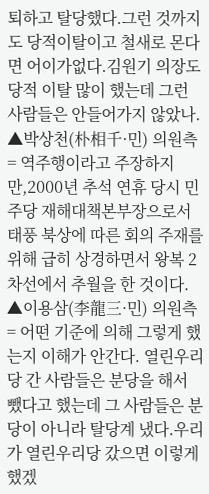퇴하고 탈당했다.그런 것까지도 당적이탈이고 철새로 몬다면 어이가없다.김원기 의장도 당적 이탈 많이 했는데 그런 사람들은 안들어가지 않았나. ▲박상천(朴相千·민) 의원측 = 역주행이라고 주장하지만,2000년 추석 연휴 당시 민주당 재해대책본부장으로서 태풍 북상에 따른 회의 주재를 위해 급히 상경하면서 왕복 2차선에서 추월을 한 것이다. ▲이용삼(李龍三·민) 의원측 = 어떤 기준에 의해 그렇게 했는지 이해가 안간다. 열린우리당 간 사람들은 분당을 해서 뺐다고 했는데 그 사람들은 분당이 아니라 탈당계 냈다.우리가 열린우리당 갔으면 이렇게 했겠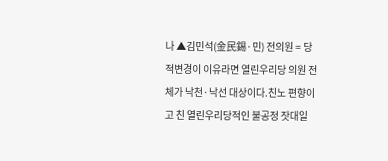나 ▲김민석(金民錫·민) 전의원 = 당적변경이 이유라면 열린우리당 의원 전체가 낙천·낙선 대상이다.친노 편향이고 친 열린우리당적인 불공정 잣대일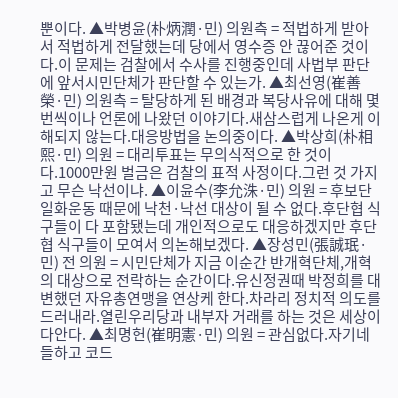뿐이다. ▲박병윤(朴炳潤·민) 의원측 = 적법하게 받아서 적법하게 전달했는데 당에서 영수증 안 끊어준 것이다.이 문제는 검찰에서 수사를 진행중인데 사법부 판단에 앞서시민단체가 판단할 수 있는가. ▲최선영(崔善榮·민) 의원측 = 탈당하게 된 배경과 복당사유에 대해 몇 번씩이나 언론에 나왔던 이야기다.새삼스럽게 나온게 이해되지 않는다.대응방법을 논의중이다. ▲박상희(朴相熙·민) 의원 = 대리투표는 무의식적으로 한 것이다.1000만원 벌금은 검찰의 표적 사정이다.그런 것 가지고 무슨 낙선이냐. ▲이윤수(李允洙·민) 의원 = 후보단일화운동 때문에 낙천·낙선 대상이 될 수 없다.후단협 식구들이 다 포함됐는데 개인적으로도 대응하겠지만 후단협 식구들이 모여서 의논해보겠다. ▲장성민(張誠珉·민) 전 의원 = 시민단체가 지금 이순간 반개혁단체,개혁의 대상으로 전락하는 순간이다.유신정권때 박정희를 대변했던 자유총연맹을 연상케 한다.차라리 정치적 의도를 드러내라.열린우리당과 내부자 거래를 하는 것은 세상이 다안다. ▲최명헌(崔明憲·민) 의원 = 관심없다.자기네들하고 코드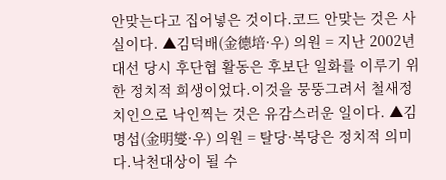안맞는다고 집어넣은 것이다.코드 안맞는 것은 사실이다. ▲김덕배(金德培·우) 의원 = 지난 2002년 대선 당시 후단협 활동은 후보단 일화를 이루기 위한 정치적 희생이었다.이것을 뭉뚱그려서 철새정치인으로 낙인찍는 것은 유감스러운 일이다. ▲김명섭(金明燮·우) 의원 = 탈당·복당은 정치적 의미다.낙천대상이 될 수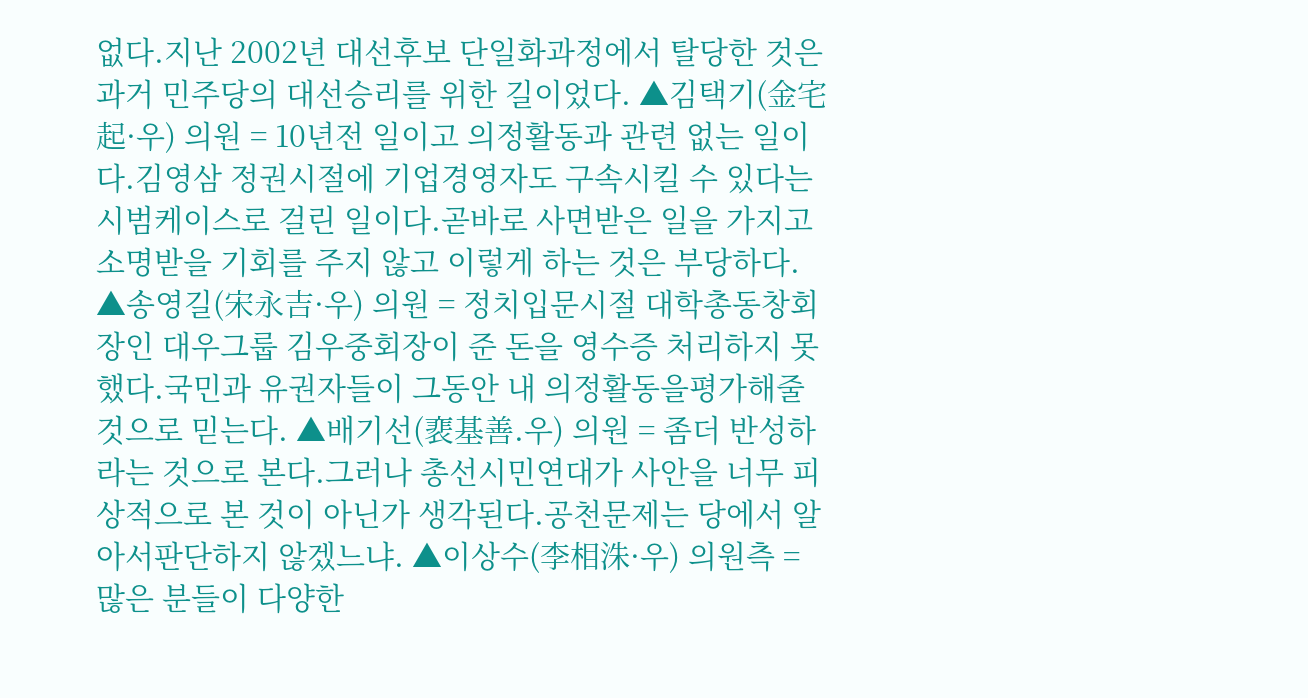없다.지난 2002년 대선후보 단일화과정에서 탈당한 것은 과거 민주당의 대선승리를 위한 길이었다. ▲김택기(金宅起·우) 의원 = 10년전 일이고 의정활동과 관련 없는 일이다.김영삼 정권시절에 기업경영자도 구속시킬 수 있다는 시범케이스로 걸린 일이다.곧바로 사면받은 일을 가지고 소명받을 기회를 주지 않고 이렇게 하는 것은 부당하다. ▲송영길(宋永吉·우) 의원 = 정치입문시절 대학총동창회장인 대우그룹 김우중회장이 준 돈을 영수증 처리하지 못했다.국민과 유권자들이 그동안 내 의정활동을평가해줄 것으로 믿는다. ▲배기선(裵基善.우) 의원 = 좀더 반성하라는 것으로 본다.그러나 총선시민연대가 사안을 너무 피상적으로 본 것이 아닌가 생각된다.공천문제는 당에서 알아서판단하지 않겠느냐. ▲이상수(李相洙·우) 의원측 = 많은 분들이 다양한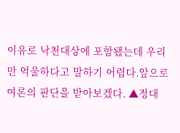이유로 낙천대상에 포함됐는데 우리만 억울하다고 말하기 어렵다.앞으로 여론의 판단을 받아보겠다. ▲정대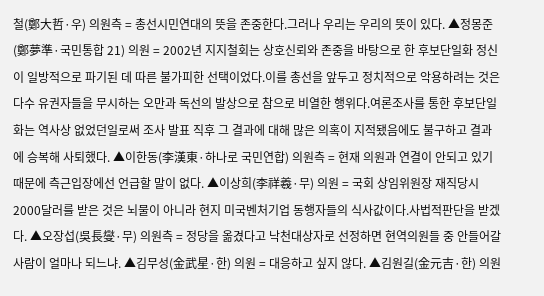철(鄭大哲·우) 의원측 = 총선시민연대의 뜻을 존중한다.그러나 우리는 우리의 뜻이 있다. ▲정몽준(鄭夢準·국민통합 21) 의원 = 2002년 지지철회는 상호신뢰와 존중을 바탕으로 한 후보단일화 정신이 일방적으로 파기된 데 따른 불가피한 선택이었다.이를 총선을 앞두고 정치적으로 악용하려는 것은 다수 유권자들을 무시하는 오만과 독선의 발상으로 참으로 비열한 행위다.여론조사를 통한 후보단일화는 역사상 없었던일로써 조사 발표 직후 그 결과에 대해 많은 의혹이 지적됐음에도 불구하고 결과에 승복해 사퇴했다. ▲이한동(李漢東·하나로 국민연합) 의원측 = 현재 의원과 연결이 안되고 있기 때문에 측근입장에선 언급할 말이 없다. ▲이상희(李祥羲·무) 의원 = 국회 상임위원장 재직당시 2000달러를 받은 것은 뇌물이 아니라 현지 미국벤처기업 동행자들의 식사값이다.사법적판단을 받겠다. ▲오장섭(吳長燮·무) 의원측 = 정당을 옮겼다고 낙천대상자로 선정하면 현역의원들 중 안들어갈 사람이 얼마나 되느냐. ▲김무성(金武星·한) 의원 = 대응하고 싶지 않다. ▲김원길(金元吉·한) 의원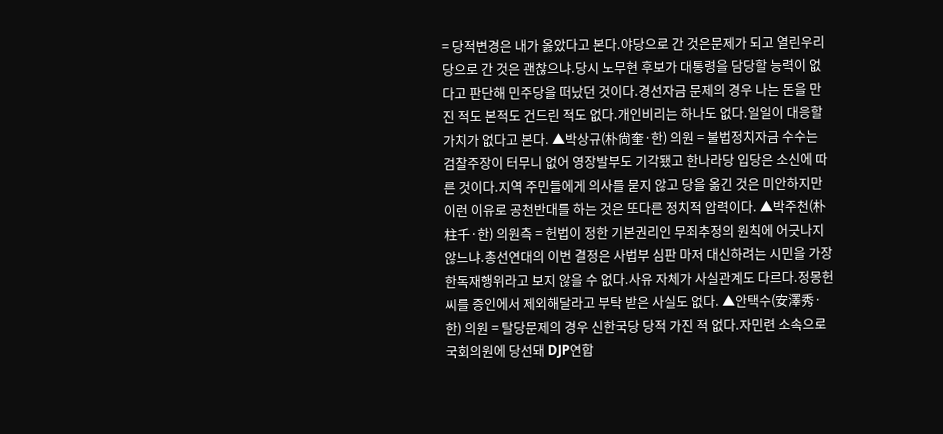= 당적변경은 내가 옳았다고 본다.야당으로 간 것은문제가 되고 열린우리당으로 간 것은 괜찮으냐.당시 노무현 후보가 대통령을 담당할 능력이 없다고 판단해 민주당을 떠났던 것이다.경선자금 문제의 경우 나는 돈을 만진 적도 본적도 건드린 적도 없다.개인비리는 하나도 없다.일일이 대응할 가치가 없다고 본다. ▲박상규(朴尙奎·한) 의원 = 불법정치자금 수수는 검찰주장이 터무니 없어 영장발부도 기각됐고 한나라당 입당은 소신에 따른 것이다.지역 주민들에게 의사를 묻지 않고 당을 옮긴 것은 미안하지만 이런 이유로 공천반대를 하는 것은 또다른 정치적 압력이다. ▲박주천(朴柱千·한) 의원측 = 헌법이 정한 기본권리인 무죄추정의 원칙에 어긋나지 않느냐.총선연대의 이번 결정은 사법부 심판 마저 대신하려는 시민을 가장한독재행위라고 보지 않을 수 없다.사유 자체가 사실관계도 다르다.정몽헌씨를 증인에서 제외해달라고 부탁 받은 사실도 없다. ▲안택수(安澤秀·한) 의원 = 탈당문제의 경우 신한국당 당적 가진 적 없다.자민련 소속으로 국회의원에 당선돼 DJP연합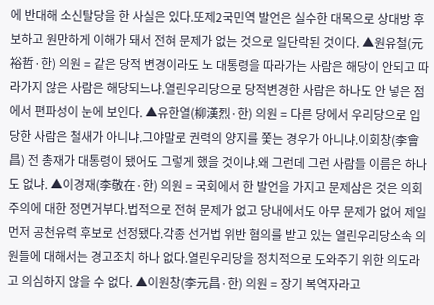에 반대해 소신탈당을 한 사실은 있다.또제2국민역 발언은 실수한 대목으로 상대방 후보하고 원만하게 이해가 돼서 전혀 문제가 없는 것으로 일단락된 것이다. ▲원유철(元裕哲·한) 의원 = 같은 당적 변경이라도 노 대통령을 따라가는 사람은 해당이 안되고 따라가지 않은 사람은 해당되느냐.열린우리당으로 당적변경한 사람은 하나도 안 넣은 점에서 편파성이 눈에 보인다. ▲유한열(柳漢烈·한) 의원 = 다른 당에서 우리당으로 입당한 사람은 철새가 아니냐.그야말로 권력의 양지를 쫓는 경우가 아니냐.이회창(李會昌) 전 총재가 대통령이 됐어도 그렇게 했을 것이냐.왜 그런데 그런 사람들 이름은 하나도 없냐. ▲이경재(李敬在·한) 의원 = 국회에서 한 발언을 가지고 문제삼은 것은 의회주의에 대한 정면거부다.법적으로 전혀 문제가 없고 당내에서도 아무 문제가 없어 제일 먼저 공천유력 후보로 선정됐다.각종 선거법 위반 혐의를 받고 있는 열린우리당소속 의원들에 대해서는 경고조치 하나 없다.열린우리당을 정치적으로 도와주기 위한 의도라고 의심하지 않을 수 없다. ▲이원창(李元昌·한) 의원 = 장기 복역자라고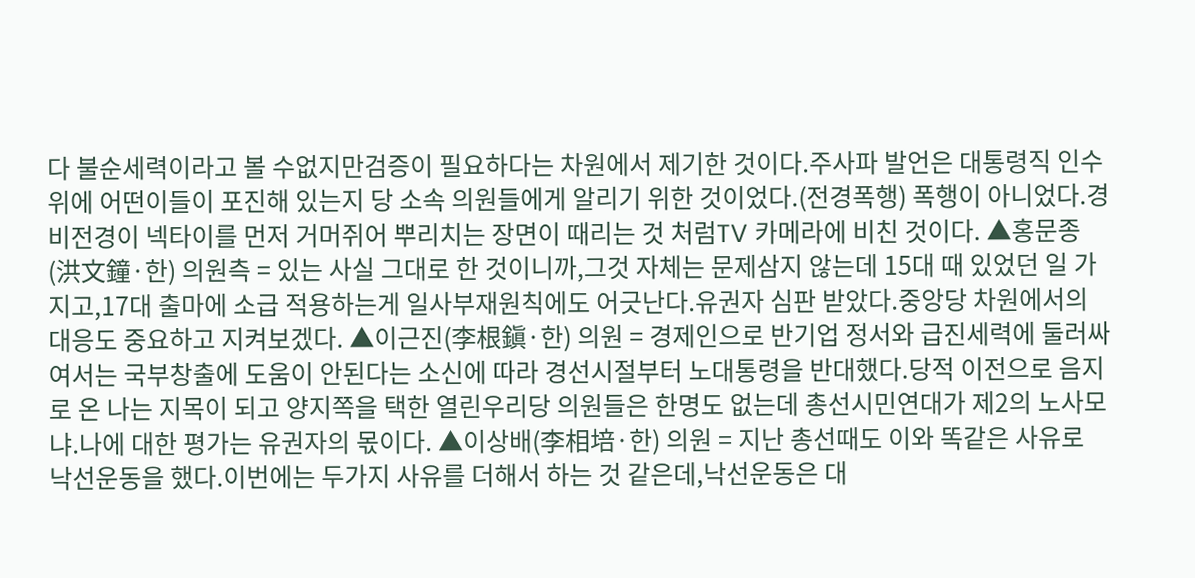다 불순세력이라고 볼 수없지만검증이 필요하다는 차원에서 제기한 것이다.주사파 발언은 대통령직 인수위에 어떤이들이 포진해 있는지 당 소속 의원들에게 알리기 위한 것이었다.(전경폭행) 폭행이 아니었다.경비전경이 넥타이를 먼저 거머쥐어 뿌리치는 장면이 때리는 것 처럼TV 카메라에 비친 것이다. ▲홍문종(洪文鐘·한) 의원측 = 있는 사실 그대로 한 것이니까,그것 자체는 문제삼지 않는데 15대 때 있었던 일 가지고,17대 출마에 소급 적용하는게 일사부재원칙에도 어긋난다.유권자 심판 받았다.중앙당 차원에서의 대응도 중요하고 지켜보겠다. ▲이근진(李根鎭·한) 의원 = 경제인으로 반기업 정서와 급진세력에 둘러싸여서는 국부창출에 도움이 안된다는 소신에 따라 경선시절부터 노대통령을 반대했다.당적 이전으로 음지로 온 나는 지목이 되고 양지쪽을 택한 열린우리당 의원들은 한명도 없는데 총선시민연대가 제2의 노사모냐.나에 대한 평가는 유권자의 몫이다. ▲이상배(李相培·한) 의원 = 지난 총선때도 이와 똑같은 사유로 낙선운동을 했다.이번에는 두가지 사유를 더해서 하는 것 같은데,낙선운동은 대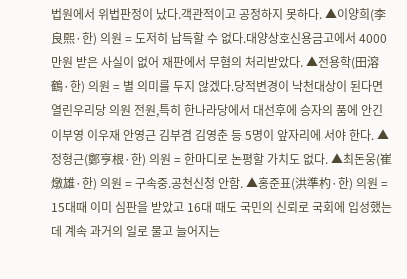법원에서 위법판정이 났다.객관적이고 공정하지 못하다. ▲이양희(李良熙·한) 의원 = 도저히 납득할 수 없다.대양상호신용금고에서 4000만원 받은 사실이 없어 재판에서 무혐의 처리받았다. ▲전용학(田溶鶴·한) 의원 = 별 의미를 두지 않겠다.당적변경이 낙천대상이 된다면 열린우리당 의원 전원,특히 한나라당에서 대선후에 승자의 품에 안긴 이부영 이우재 안영근 김부겸 김영춘 등 5명이 앞자리에 서야 한다. ▲정형근(鄭亨根·한) 의원 = 한마디로 논평할 가치도 없다. ▲최돈웅(崔燉雄·한) 의원 = 구속중.공천신청 안함. ▲홍준표(洪準杓·한) 의원 = 15대때 이미 심판을 받았고 16대 때도 국민의 신뢰로 국회에 입성했는데 계속 과거의 일로 물고 늘어지는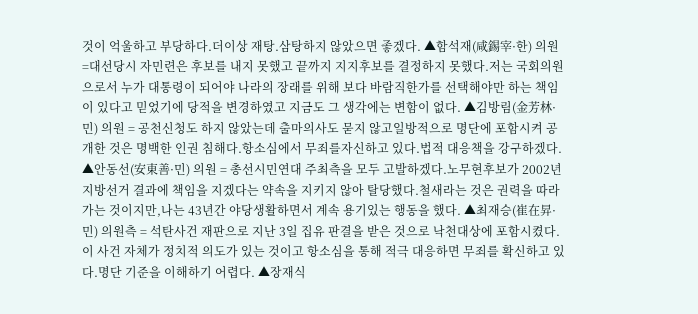것이 억울하고 부당하다.더이상 재탕.삼탕하지 않았으면 좋겠다. ▲함석재(咸錫宰·한) 의원 =대선당시 자민련은 후보를 내지 못했고 끝까지 지지후보를 결정하지 못했다.저는 국회의원으로서 누가 대통령이 되어야 나라의 장래를 위해 보다 바람직한가를 선택해야만 하는 책임이 있다고 믿었기에 당적을 변경하였고 지금도 그 생각에는 변함이 없다. ▲김방림(金芳林·민) 의원 = 공천신청도 하지 않았는데 출마의사도 묻지 않고일방적으로 명단에 포함시켜 공개한 것은 명백한 인권 침해다.항소심에서 무죄를자신하고 있다.법적 대응책을 강구하겠다. ▲안동선(安東善·민) 의원 = 총선시민연대 주최측을 모두 고발하겠다.노무현후보가 2002년 지방선거 결과에 책임을 지겠다는 약속을 지키지 않아 탈당했다.철새라는 것은 권력을 따라가는 것이지만,나는 43년간 야당생활하면서 계속 용기있는 행동을 했다. ▲최재승(崔在昇·민) 의원측 = 석탄사건 재판으로 지난 3일 집유 판결을 받은 것으로 낙천대상에 포함시켰다.이 사건 자체가 정치적 의도가 있는 것이고 항소심을 통해 적극 대응하면 무죄를 확신하고 있다.명단 기준을 이해하기 어렵다. ▲장재식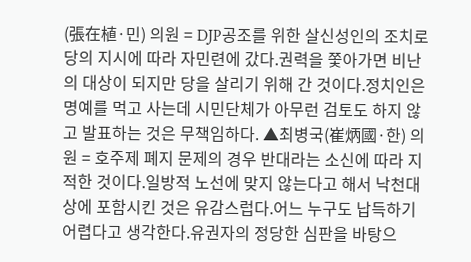(張在植·민) 의원 = DJP공조를 위한 살신성인의 조치로 당의 지시에 따라 자민련에 갔다.권력을 쫓아가면 비난의 대상이 되지만 당을 살리기 위해 간 것이다.정치인은 명예를 먹고 사는데 시민단체가 아무런 검토도 하지 않고 발표하는 것은 무책임하다. ▲최병국(崔炳國·한) 의원 = 호주제 폐지 문제의 경우 반대라는 소신에 따라 지적한 것이다.일방적 노선에 맞지 않는다고 해서 낙천대상에 포함시킨 것은 유감스럽다.어느 누구도 납득하기 어렵다고 생각한다.유권자의 정당한 심판을 바탕으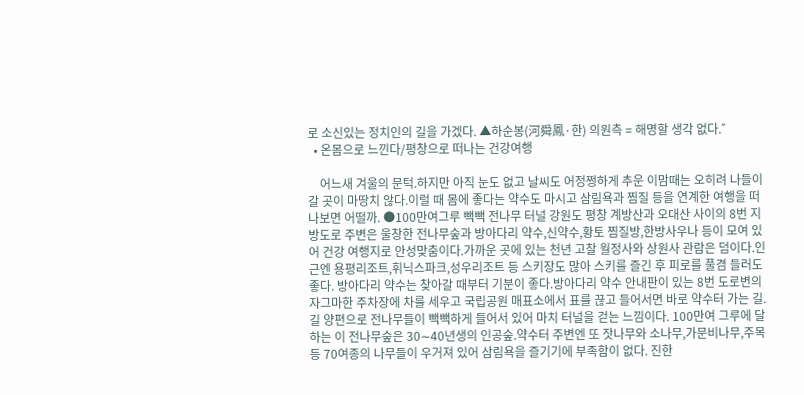로 소신있는 정치인의 길을 가겠다. ▲하순봉(河舜鳳·한) 의원측 = 해명할 생각 없다.˝
  • 온몸으로 느낀다/평창으로 떠나는 건강여행

    어느새 겨울의 문턱.하지만 아직 눈도 없고 날씨도 어정쩡하게 추운 이맘때는 오히려 나들이 갈 곳이 마땅치 않다.이럴 때 몸에 좋다는 약수도 마시고 삼림욕과 찜질 등을 연계한 여행을 떠나보면 어떨까. ●100만여그루 빽빽 전나무 터널 강원도 평창 계방산과 오대산 사이의 8번 지방도로 주변은 울창한 전나무숲과 방아다리 약수,신약수,황토 찜질방,한방사우나 등이 모여 있어 건강 여행지로 안성맞춤이다.가까운 곳에 있는 천년 고찰 월정사와 상원사 관람은 덤이다.인근엔 용평리조트,휘닉스파크,성우리조트 등 스키장도 많아 스키를 즐긴 후 피로를 풀겸 들러도 좋다. 방아다리 약수는 찾아갈 때부터 기분이 좋다.방아다리 약수 안내판이 있는 8번 도로변의 자그마한 주차장에 차를 세우고 국립공원 매표소에서 표를 끊고 들어서면 바로 약수터 가는 길.길 양편으로 전나무들이 빽빽하게 들어서 있어 마치 터널을 걷는 느낌이다. 100만여 그루에 달하는 이 전나무숲은 30∼40년생의 인공숲.약수터 주변엔 또 잣나무와 소나무,가문비나무,주목 등 70여종의 나무들이 우거져 있어 삼림욕을 즐기기에 부족함이 없다. 진한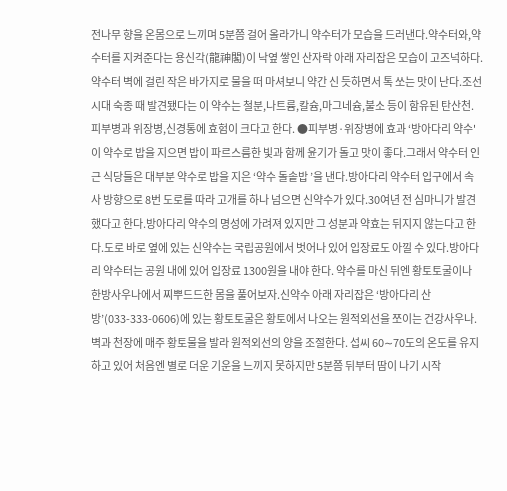전나무 향을 온몸으로 느끼며 5분쯤 걸어 올라가니 약수터가 모습을 드러낸다.약수터와,약수터를 지켜준다는 용신각(龍神閣)이 낙옆 쌓인 산자락 아래 자리잡은 모습이 고즈넉하다.약수터 벽에 걸린 작은 바가지로 물을 떠 마셔보니 약간 신 듯하면서 톡 쏘는 맛이 난다.조선시대 숙종 때 발견됐다는 이 약수는 철분,나트륨,칼슘,마그네슘,불소 등이 함유된 탄산천.피부병과 위장병,신경통에 효험이 크다고 한다. ●피부병·위장병에 효과 ‘방아다리 약수' 이 약수로 밥을 지으면 밥이 파르스름한 빛과 함께 윤기가 돌고 맛이 좋다.그래서 약수터 인근 식당들은 대부분 약수로 밥을 지은 ‘약수 돌솥밥 ’을 낸다.방아다리 약수터 입구에서 속사 방향으로 8번 도로를 따라 고개를 하나 넘으면 신약수가 있다.30여년 전 심마니가 발견했다고 한다.방아다리 약수의 명성에 가려져 있지만 그 성분과 약효는 뒤지지 않는다고 한다.도로 바로 옆에 있는 신약수는 국립공원에서 벗어나 있어 입장료도 아낄 수 있다.방아다리 약수터는 공원 내에 있어 입장료 1300원을 내야 한다. 약수를 마신 뒤엔 황토토굴이나 한방사우나에서 찌뿌드드한 몸을 풀어보자.신약수 아래 자리잡은 ‘방아다리 산방’(033-333-0606)에 있는 황토토굴은 황토에서 나오는 원적외선을 쪼이는 건강사우나.벽과 천장에 매주 황토물을 발라 원적외선의 양을 조절한다. 섭씨 60∼70도의 온도를 유지하고 있어 처음엔 별로 더운 기운을 느끼지 못하지만 5분쯤 뒤부터 땀이 나기 시작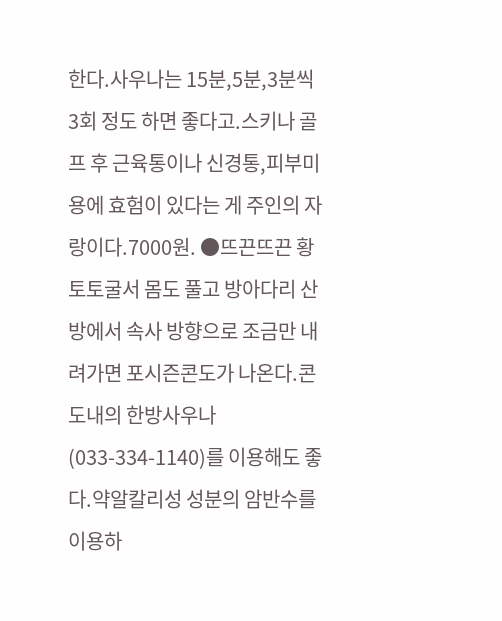한다.사우나는 15분,5분,3분씩 3회 정도 하면 좋다고.스키나 골프 후 근육통이나 신경통,피부미용에 효험이 있다는 게 주인의 자랑이다.7000원. ●뜨끈뜨끈 황토토굴서 몸도 풀고 방아다리 산방에서 속사 방향으로 조금만 내려가면 포시즌콘도가 나온다.콘도내의 한방사우나(033-334-1140)를 이용해도 좋다.약알칼리성 성분의 암반수를 이용하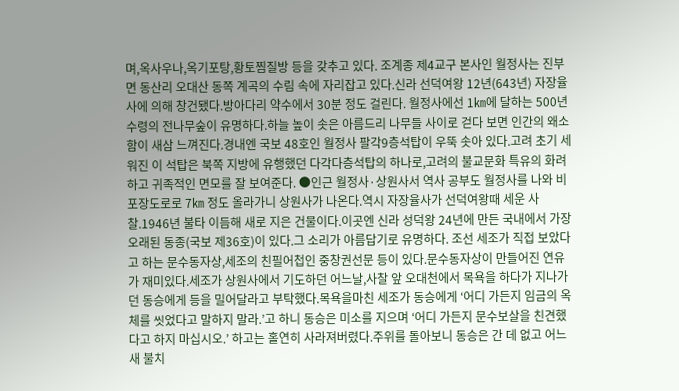며,옥사우나,옥기포탕,황토찜질방 등을 갖추고 있다. 조계종 제4교구 본사인 월정사는 진부면 동산리 오대산 동쪽 계곡의 수림 속에 자리잡고 있다.신라 선덕여왕 12년(643년) 자장율사에 의해 창건됐다.방아다리 약수에서 30분 정도 걸린다. 월정사에선 1㎞에 달하는 500년 수령의 전나무숲이 유명하다.하늘 높이 솟은 아름드리 나무들 사이로 걷다 보면 인간의 왜소함이 새삼 느껴진다.경내엔 국보 48호인 월정사 팔각9층석탑이 우뚝 솟아 있다.고려 초기 세워진 이 석탑은 북쪽 지방에 유행했던 다각다층석탑의 하나로,고려의 불교문화 특유의 화려하고 귀족적인 면모를 잘 보여준다. ●인근 월정사·상원사서 역사 공부도 월정사를 나와 비포장도로로 7㎞ 정도 올라가니 상원사가 나온다.역시 자장율사가 선덕여왕때 세운 사찰.1946년 불타 이듬해 새로 지은 건물이다.이곳엔 신라 성덕왕 24년에 만든 국내에서 가장 오래된 동종(국보 제36호)이 있다.그 소리가 아름답기로 유명하다. 조선 세조가 직접 보았다고 하는 문수동자상,세조의 친필어첩인 중창권선문 등이 있다.문수동자상이 만들어진 연유가 재미있다.세조가 상원사에서 기도하던 어느날,사찰 앞 오대천에서 목욕을 하다가 지나가던 동승에게 등을 밀어달라고 부탁했다.목욕을마친 세조가 동승에게 ‘어디 가든지 임금의 옥체를 씻었다고 말하지 말라.’고 하니 동승은 미소를 지으며 ‘어디 가든지 문수보살을 친견했다고 하지 마십시오.’ 하고는 홀연히 사라져버렸다.주위를 돌아보니 동승은 간 데 없고 어느새 불치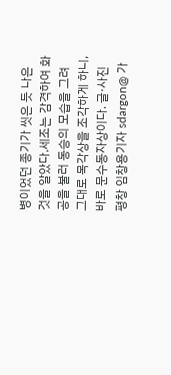병이었던 종기가 씻은 듯 나은 것을 알았다.세조는 감격하여 화공을 불러 동승의 모습을 그려 그대로 목각상을 조각하게 하니,바로 문수동자상이다. 글·사진 평창 임창용기자 sdargon@ 가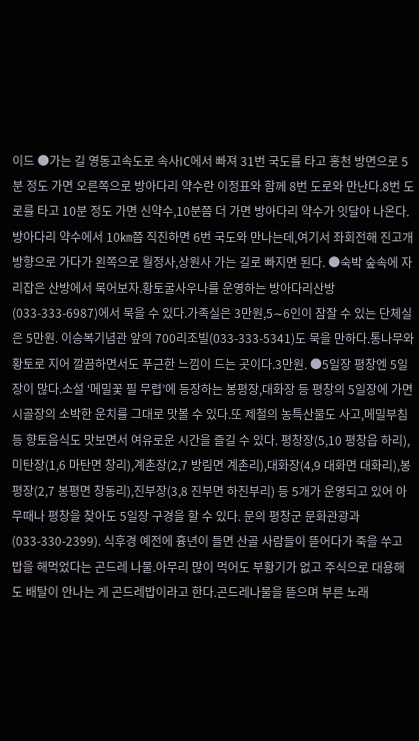이드 ●가는 길 영동고속도로 속사IC에서 빠져 31번 국도를 타고 홍천 방면으로 5분 정도 가면 오른쪽으로 방아다리 약수란 이정표와 함께 8번 도로와 만난다.8번 도로를 타고 10분 정도 가면 신약수,10분쯤 더 가면 방아다리 약수가 잇달아 나온다. 방아다리 약수에서 10㎞쯤 직진하면 6번 국도와 만나는데,여기서 좌회전해 진고개 방향으로 가다가 왼쪽으로 월정사,상원사 가는 길로 빠지면 된다. ●숙박 숲속에 자리잡은 산방에서 묵어보자.황토굴사우나를 운영하는 방아다리산방(033-333-6987)에서 묵을 수 있다.가족실은 3만원,5∼6인이 잠잘 수 있는 단체실은 5만원. 이승복기념관 앞의 700리조빌(033-333-5341)도 묵을 만하다.통나무와 황토로 지어 깔끔하면서도 푸근한 느낌이 드는 곳이다.3만원. ●5일장 평창엔 5일장이 많다.소설 ‘메밀꽃 필 무렵’에 등장하는 봉평장,대화장 등 평창의 5일장에 가면 시골장의 소박한 운치를 그대로 맛볼 수 있다.또 제철의 농특산물도 사고,메밀부침 등 향토음식도 맛보면서 여유로운 시간을 즐길 수 있다. 평창장(5,10 평창읍 하리),미탄장(1,6 마탄면 창리),계촌장(2,7 방림면 계촌리),대화장(4,9 대화면 대화리),봉평장(2,7 봉평면 창동리),진부장(3,8 진부면 하진부리) 등 5개가 운영되고 있어 아무때나 평창을 찾아도 5일장 구경을 할 수 있다. 문의 평창군 문화관광과(033-330-2399). 식후경 예전에 흉년이 들면 산골 사람들이 뜯어다가 죽을 쑤고 밥을 해먹었다는 곤드레 나물.아무리 많이 먹어도 부황기가 없고 주식으로 대용해도 배탈이 안나는 게 곤드레밥이라고 한다.곤드레나물을 뜯으며 부른 노래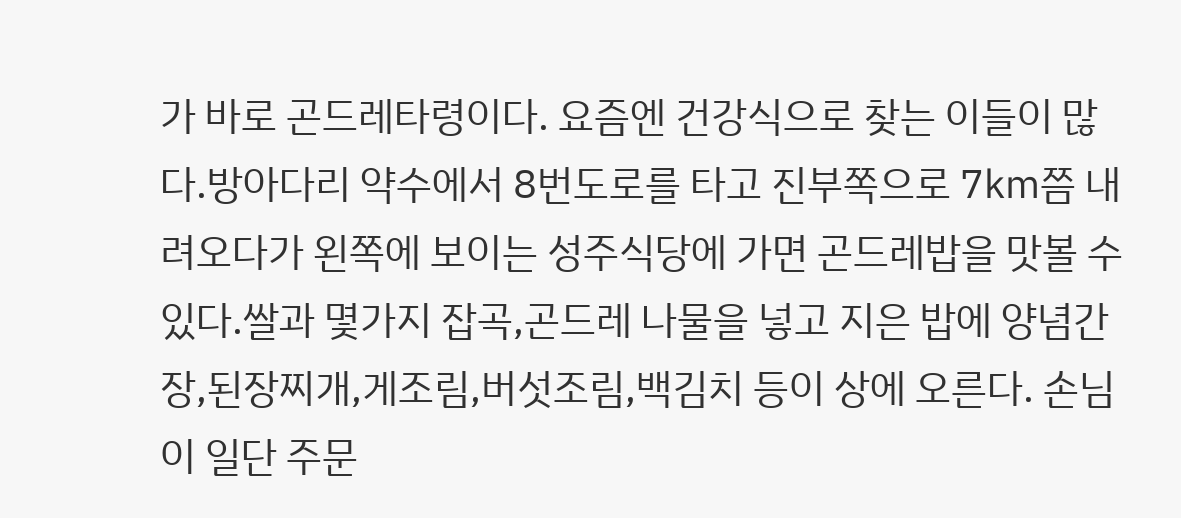가 바로 곤드레타령이다. 요즘엔 건강식으로 찾는 이들이 많다.방아다리 약수에서 8번도로를 타고 진부쪽으로 7㎞쯤 내려오다가 왼쪽에 보이는 성주식당에 가면 곤드레밥을 맛볼 수 있다.쌀과 몇가지 잡곡,곤드레 나물을 넣고 지은 밥에 양념간장,된장찌개,게조림,버섯조림,백김치 등이 상에 오른다. 손님이 일단 주문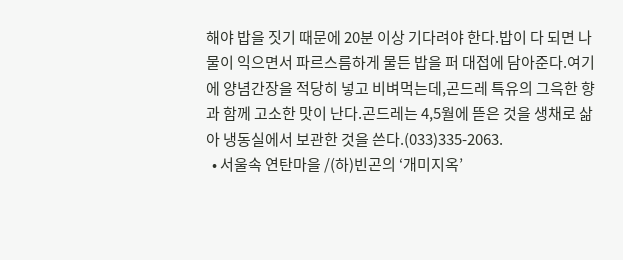해야 밥을 짓기 때문에 20분 이상 기다려야 한다.밥이 다 되면 나물이 익으면서 파르스름하게 물든 밥을 퍼 대접에 담아준다.여기에 양념간장을 적당히 넣고 비벼먹는데,곤드레 특유의 그윽한 향과 함께 고소한 맛이 난다.곤드레는 4,5월에 뜯은 것을 생채로 삶아 냉동실에서 보관한 것을 쓴다.(033)335-2063.
  • 서울속 연탄마을 /(하)빈곤의 ‘개미지옥’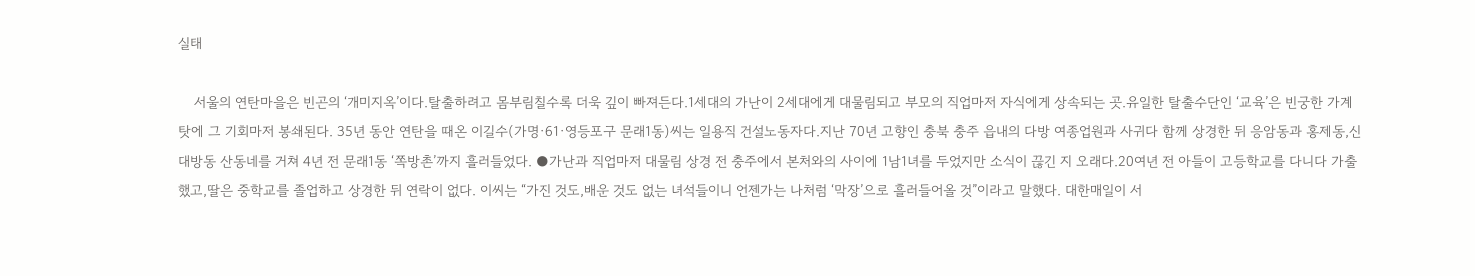실태

    서울의 연탄마을은 빈곤의 ‘개미지옥’이다.탈출하려고 몸부림칠수록 더욱 깊이 빠져든다.1세대의 가난이 2세대에게 대물림되고 부모의 직업마저 자식에게 상속되는 곳.유일한 탈출수단인 ‘교육’은 빈궁한 가계 탓에 그 기회마저 봉쇄된다. 35년 동안 연탄을 때온 이길수(가명·61·영등포구 문래1동)씨는 일용직 건설노동자다.지난 70년 고향인 충북 충주 읍내의 다방 여종업원과 사귀다 함께 상경한 뒤 응암동과 홍제동,신대방동 산동네를 거쳐 4년 전 문래1동 ‘쪽방촌’까지 흘러들었다. ●가난과 직업마저 대물림 상경 전 충주에서 본처와의 사이에 1남1녀를 두었지만 소식이 끊긴 지 오래다.20여년 전 아들이 고등학교를 다니다 가출했고,딸은 중학교를 졸업하고 상경한 뒤 연락이 없다. 이씨는 “가진 것도,배운 것도 없는 녀석들이니 언젠가는 나처럼 ‘막장’으로 흘러들어올 것”이라고 말했다. 대한매일이 서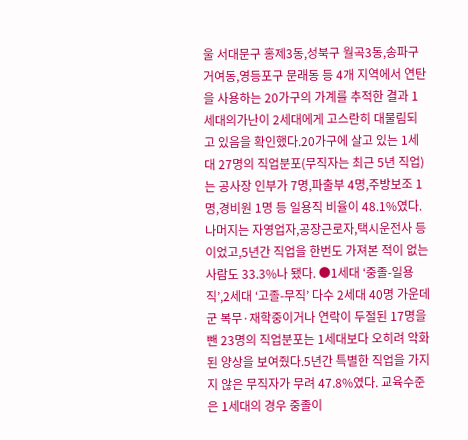울 서대문구 홍제3동,성북구 월곡3동,송파구 거여동,영등포구 문래동 등 4개 지역에서 연탄을 사용하는 20가구의 가계를 추적한 결과 1세대의가난이 2세대에게 고스란히 대물림되고 있음을 확인했다.20가구에 살고 있는 1세대 27명의 직업분포(무직자는 최근 5년 직업)는 공사장 인부가 7명,파출부 4명,주방보조 1명,경비원 1명 등 일용직 비율이 48.1%였다.나머지는 자영업자,공장근로자,택시운전사 등이었고,5년간 직업을 한번도 가져본 적이 없는 사람도 33.3%나 됐다. ●1세대 ‘중졸-일용직’,2세대 ‘고졸-무직’ 다수 2세대 40명 가운데 군 복무·재학중이거나 연락이 두절된 17명을 뺀 23명의 직업분포는 1세대보다 오히려 악화된 양상을 보여줬다.5년간 특별한 직업을 가지지 않은 무직자가 무려 47.8%였다. 교육수준은 1세대의 경우 중졸이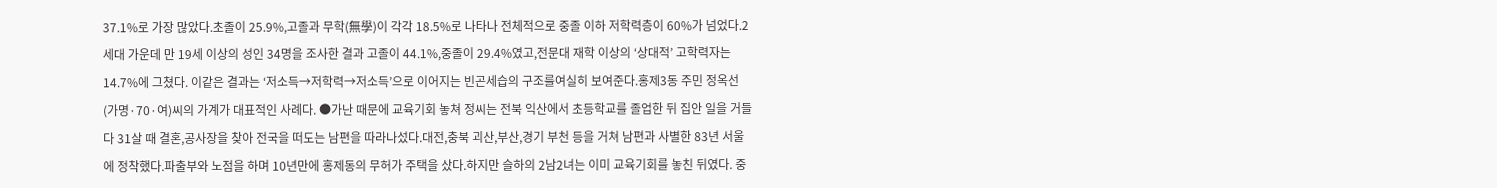37.1%로 가장 많았다.초졸이 25.9%,고졸과 무학(無學)이 각각 18.5%로 나타나 전체적으로 중졸 이하 저학력층이 60%가 넘었다.2세대 가운데 만 19세 이상의 성인 34명을 조사한 결과 고졸이 44.1%,중졸이 29.4%였고,전문대 재학 이상의 ‘상대적’ 고학력자는 14.7%에 그쳤다. 이같은 결과는 ‘저소득→저학력→저소득’으로 이어지는 빈곤세습의 구조를여실히 보여준다.홍제3동 주민 정옥선(가명·70·여)씨의 가계가 대표적인 사례다. ●가난 때문에 교육기회 놓쳐 정씨는 전북 익산에서 초등학교를 졸업한 뒤 집안 일을 거들다 31살 때 결혼,공사장을 찾아 전국을 떠도는 남편을 따라나섰다.대전,충북 괴산,부산,경기 부천 등을 거쳐 남편과 사별한 83년 서울에 정착했다.파출부와 노점을 하며 10년만에 홍제동의 무허가 주택을 샀다.하지만 슬하의 2남2녀는 이미 교육기회를 놓친 뒤였다. 중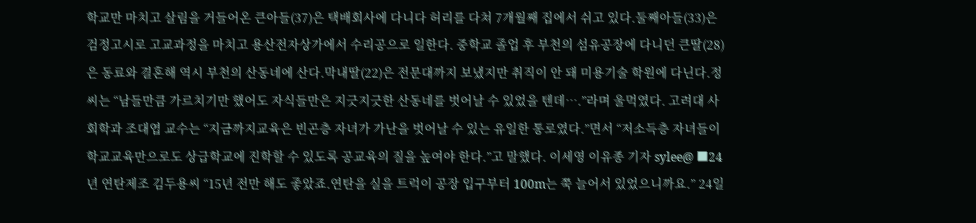학교만 마치고 살림을 거들어온 큰아들(37)은 택배회사에 다니다 허리를 다쳐 7개월째 집에서 쉬고 있다.둘째아들(33)은 검정고시로 고교과정을 마치고 용산전자상가에서 수리공으로 일한다. 중학교 졸업 후 부천의 섬유공장에 다니던 큰딸(28)은 동료와 결혼해 역시 부천의 산동네에 산다.막내딸(22)은 전문대까지 보냈지만 취직이 안 돼 미용기술 학원에 다닌다.정씨는 “남들만큼 가르치기만 했어도 자식들만은 지긋지긋한 산동네를 벗어날 수 있었을 텐데….”라며 울먹였다. 고려대 사회학과 조대엽 교수는 “지금까지교육은 빈곤층 자녀가 가난을 벗어날 수 있는 유일한 통로였다.”면서 “저소득층 자녀들이 학교교육만으로도 상급학교에 진학할 수 있도록 공교육의 질을 높여야 한다.”고 말했다. 이세영 이유종 기자 sylee@ ■24년 연탄제조 김두용씨 “15년 전만 해도 좋았죠.연탄을 실을 트럭이 공장 입구부터 100m는 쭉 늘어서 있었으니까요.” 24일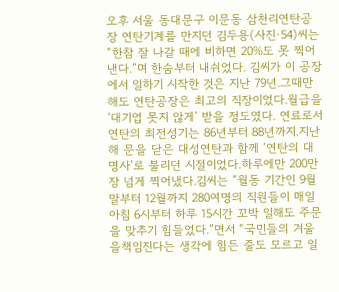오후 서울 동대문구 이문동 삼천리연탄공장 연탄기계를 만지던 김두용(사진·54)씨는 “한참 잘 나갈 때에 비하면 20%도 못 찍어낸다.”며 한숨부터 내쉬었다. 김씨가 이 공장에서 일하기 시작한 것은 지난 79년.그때만 해도 연탄공장은 최고의 직장이었다.월급을 ‘대기업 못지 않게’ 받을 정도였다. 연료로서 연탄의 최전성기는 86년부터 88년까지.지난해 문을 닫은 대성연탄과 함께 ‘연탄의 대명사’로 불리던 시절이었다.하루에만 200만장 넘게 찍어냈다.김씨는 “월동 기간인 9월 말부터 12월까지 280여명의 직원들이 매일 아침 6시부터 하루 15시간 꼬박 일해도 주문을 맞추기 힘들었다.”면서 “국민들의 겨울을책임진다는 생각에 힘든 줄도 모르고 일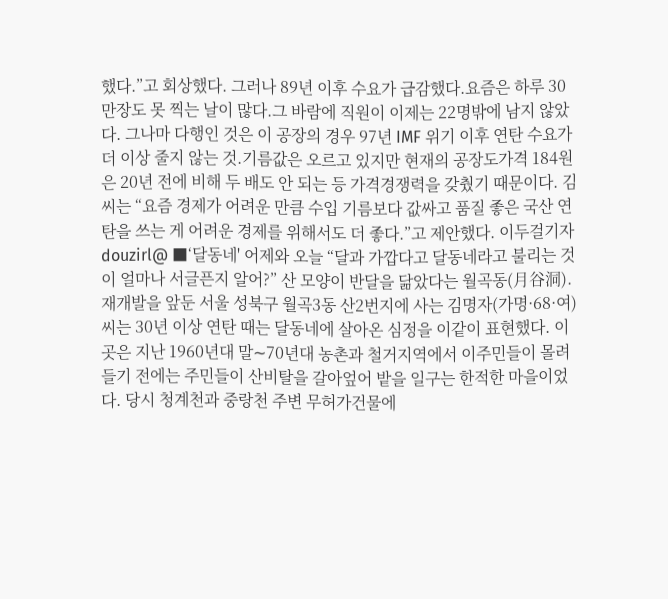했다.”고 회상했다. 그러나 89년 이후 수요가 급감했다.요즘은 하루 30만장도 못 찍는 날이 많다.그 바람에 직원이 이제는 22명밖에 남지 않았다. 그나마 다행인 것은 이 공장의 경우 97년 IMF 위기 이후 연탄 수요가 더 이상 줄지 않는 것.기름값은 오르고 있지만 현재의 공장도가격 184원은 20년 전에 비해 두 배도 안 되는 등 가격경쟁력을 갖췄기 때문이다. 김씨는 “요즘 경제가 어려운 만큼 수입 기름보다 값싸고 품질 좋은 국산 연탄을 쓰는 게 어려운 경제를 위해서도 더 좋다.”고 제안했다. 이두걸기자 douzirl@ ■‘달동네' 어제와 오늘 “달과 가깝다고 달동네라고 불리는 것이 얼마나 서글픈지 알어?” 산 모양이 반달을 닮았다는 월곡동(月谷洞).재개발을 앞둔 서울 성북구 월곡3동 산2번지에 사는 김명자(가명·68·여)씨는 30년 이상 연탄 때는 달동네에 살아온 심정을 이같이 표현했다. 이곳은 지난 1960년대 말∼70년대 농촌과 철거지역에서 이주민들이 몰려들기 전에는 주민들이 산비탈을 갈아엎어 밭을 일구는 한적한 마을이었다. 당시 청계천과 중랑천 주변 무허가건물에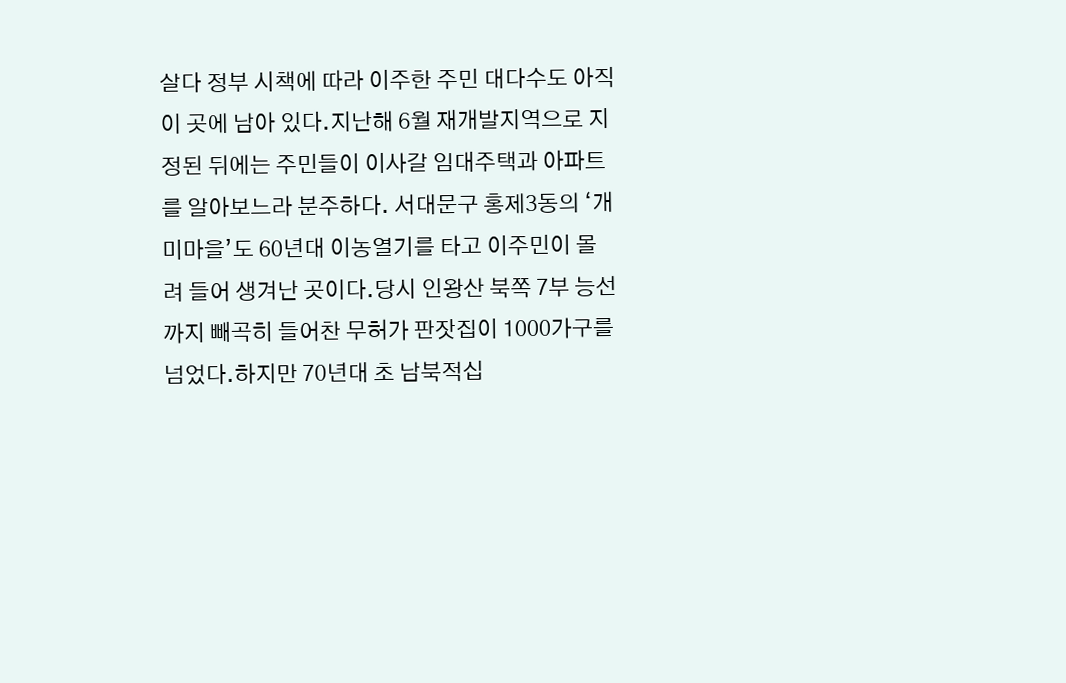살다 정부 시책에 따라 이주한 주민 대다수도 아직 이 곳에 남아 있다.지난해 6월 재개발지역으로 지정된 뒤에는 주민들이 이사갈 임대주택과 아파트를 알아보느라 분주하다. 서대문구 홍제3동의 ‘개미마을’도 60년대 이농열기를 타고 이주민이 몰려 들어 생겨난 곳이다.당시 인왕산 북쪽 7부 능선까지 빼곡히 들어찬 무허가 판잣집이 1000가구를 넘었다.하지만 70년대 초 남북적십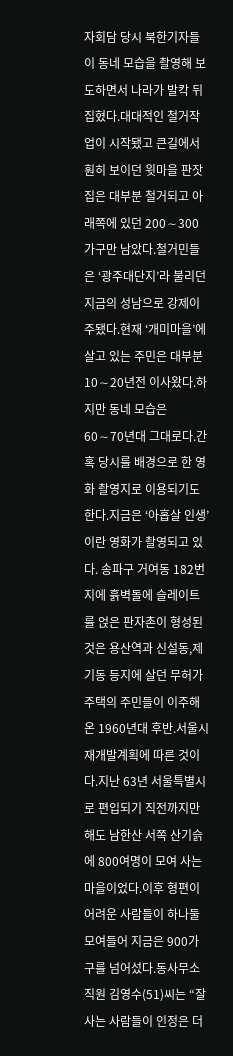자회담 당시 북한기자들이 동네 모습을 촬영해 보도하면서 나라가 발칵 뒤집혔다.대대적인 철거작업이 시작됐고 큰길에서 훤히 보이던 윗마을 판잣집은 대부분 철거되고 아래쪽에 있던 200∼300가구만 남았다.철거민들은 ‘광주대단지’라 불리던 지금의 성남으로 강제이주됐다.현재 ‘개미마을’에 살고 있는 주민은 대부분 10∼20년전 이사왔다.하지만 동네 모습은 60∼70년대 그대로다.간혹 당시를 배경으로 한 영화 촬영지로 이용되기도 한다.지금은 ‘아홉살 인생’이란 영화가 촬영되고 있다. 송파구 거여동 182번지에 흙벽돌에 슬레이트를 얹은 판자촌이 형성된 것은 용산역과 신설동,제기동 등지에 살던 무허가 주택의 주민들이 이주해온 1960년대 후반.서울시 재개발계획에 따른 것이다.지난 63년 서울특별시로 편입되기 직전까지만 해도 남한산 서쪽 산기슭에 800여명이 모여 사는 마을이었다.이후 형편이 어려운 사람들이 하나둘 모여들어 지금은 900가구를 넘어섰다.동사무소 직원 김영수(51)씨는 “잘 사는 사람들이 인정은 더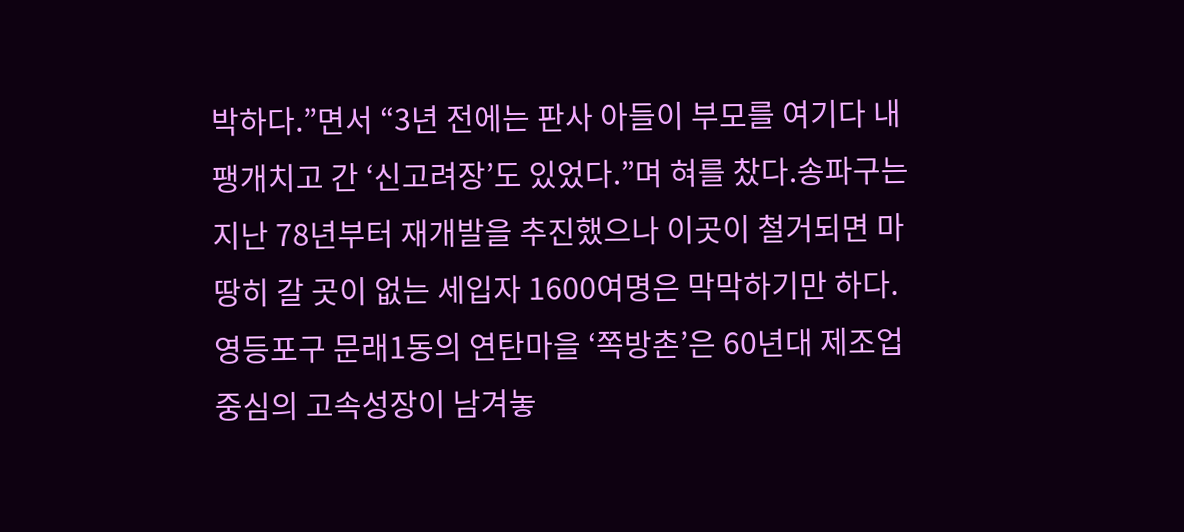박하다.”면서 “3년 전에는 판사 아들이 부모를 여기다 내팽개치고 간 ‘신고려장’도 있었다.”며 혀를 찼다.송파구는 지난 78년부터 재개발을 추진했으나 이곳이 철거되면 마땅히 갈 곳이 없는 세입자 1600여명은 막막하기만 하다. 영등포구 문래1동의 연탄마을 ‘쪽방촌’은 60년대 제조업 중심의 고속성장이 남겨놓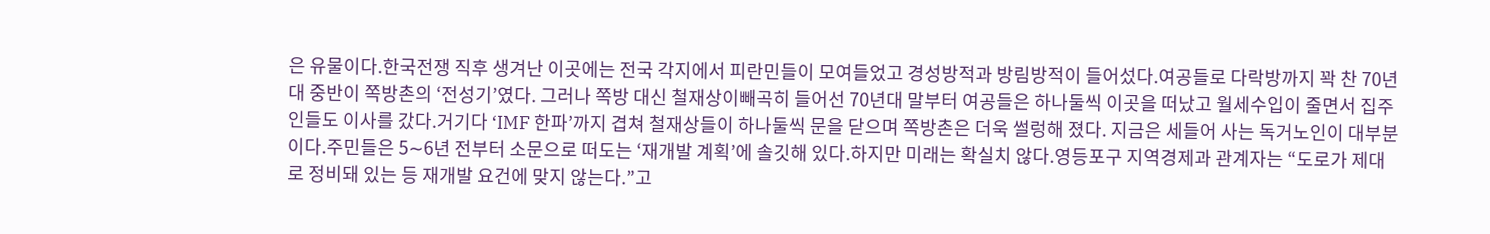은 유물이다.한국전쟁 직후 생겨난 이곳에는 전국 각지에서 피란민들이 모여들었고 경성방적과 방림방적이 들어섰다.여공들로 다락방까지 꽉 찬 70년대 중반이 쪽방촌의 ‘전성기’였다. 그러나 쪽방 대신 철재상이빼곡히 들어선 70년대 말부터 여공들은 하나둘씩 이곳을 떠났고 월세수입이 줄면서 집주인들도 이사를 갔다.거기다 ‘IMF 한파’까지 겹쳐 철재상들이 하나둘씩 문을 닫으며 쪽방촌은 더욱 썰렁해 졌다. 지금은 세들어 사는 독거노인이 대부분이다.주민들은 5∼6년 전부터 소문으로 떠도는 ‘재개발 계획’에 솔깃해 있다.하지만 미래는 확실치 않다.영등포구 지역경제과 관계자는 “도로가 제대로 정비돼 있는 등 재개발 요건에 맞지 않는다.”고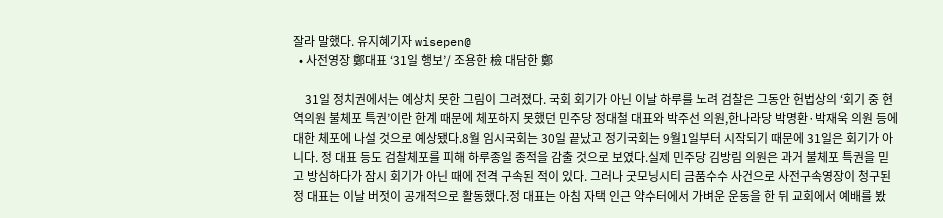잘라 말했다. 유지혜기자 wisepen@
  • 사전영장 鄭대표 ‘31일 행보’/ 조용한 檢 대담한 鄭

    31일 정치권에서는 예상치 못한 그림이 그려졌다. 국회 회기가 아닌 이날 하루를 노려 검찰은 그동안 헌법상의 ‘회기 중 현역의원 불체포 특권’이란 한계 때문에 체포하지 못했던 민주당 정대철 대표와 박주선 의원,한나라당 박명환·박재욱 의원 등에 대한 체포에 나설 것으로 예상됐다.8월 임시국회는 30일 끝났고 정기국회는 9월1일부터 시작되기 때문에 31일은 회기가 아니다. 정 대표 등도 검찰체포를 피해 하루종일 종적을 감출 것으로 보였다.실제 민주당 김방림 의원은 과거 불체포 특권을 믿고 방심하다가 잠시 회기가 아닌 때에 전격 구속된 적이 있다. 그러나 굿모닝시티 금품수수 사건으로 사전구속영장이 청구된 정 대표는 이날 버젓이 공개적으로 활동했다.정 대표는 아침 자택 인근 약수터에서 가벼운 운동을 한 뒤 교회에서 예배를 봤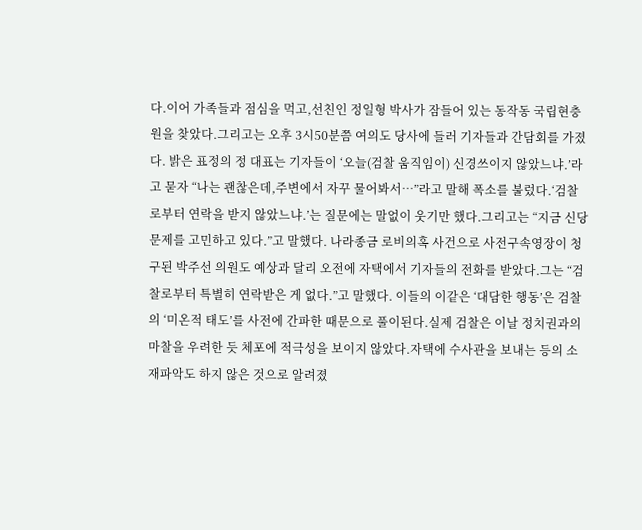다.이어 가족들과 점심을 먹고,선친인 정일형 박사가 잠들어 있는 동작동 국립현충원을 찾았다.그리고는 오후 3시50분쯤 여의도 당사에 들러 기자들과 간담회를 가졌다. 밝은 표정의 정 대표는 기자들이 ‘오늘(검찰 움직임이) 신경쓰이지 않았느냐.’라고 묻자 “나는 괜찮은데,주변에서 자꾸 물어봐서…”라고 말해 폭소를 불렀다.‘검찰로부터 연락을 받지 않았느냐.’는 질문에는 말없이 웃기만 했다.그리고는 “지금 신당문제를 고민하고 있다.”고 말했다. 나라종금 로비의혹 사건으로 사전구속영장이 청구된 박주선 의원도 예상과 달리 오전에 자택에서 기자들의 전화를 받았다.그는 “검찰로부터 특별히 연락받은 게 없다.”고 말했다. 이들의 이같은 ‘대담한 행동’은 검찰의 ‘미온적 태도’를 사전에 간파한 때문으로 풀이된다.실제 검찰은 이날 정치권과의 마찰을 우려한 듯 체포에 적극성을 보이지 않았다.자택에 수사관을 보내는 등의 소재파악도 하지 않은 것으로 알려졌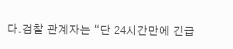다.검찰 관계자는 “단 24시간만에 긴급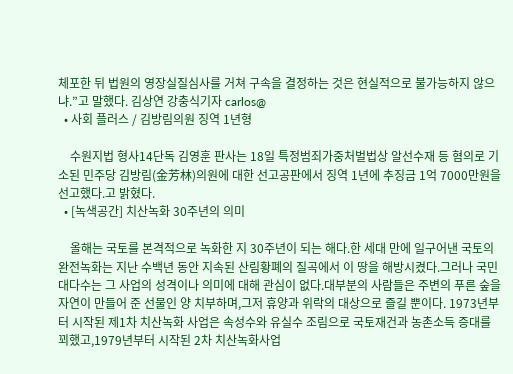체포한 뒤 법원의 영장실질심사를 거쳐 구속을 결정하는 것은 현실적으로 불가능하지 않으냐.”고 말했다. 김상연 강충식기자 carlos@
  • 사회 플러스 / 김방림의원 징역 1년형

    수원지법 형사14단독 김영훈 판사는 18일 특정범죄가중처벌법상 알선수재 등 혐의로 기소된 민주당 김방림(金芳林)의원에 대한 선고공판에서 징역 1년에 추징금 1억 7000만원을 선고했다.고 밝혔다.
  • [녹색공간] 치산녹화 30주년의 의미

    올해는 국토를 본격적으로 녹화한 지 30주년이 되는 해다.한 세대 만에 일구어낸 국토의 완전녹화는 지난 수백년 동안 지속된 산림황폐의 질곡에서 이 땅을 해방시켰다.그러나 국민 대다수는 그 사업의 성격이나 의미에 대해 관심이 없다.대부분의 사람들은 주변의 푸른 숲을 자연이 만들어 준 선물인 양 치부하며,그저 휴양과 위락의 대상으로 즐길 뿐이다. 1973년부터 시작된 제1차 치산녹화 사업은 속성수와 유실수 조림으로 국토재건과 농촌소득 증대를 꾀했고,1979년부터 시작된 2차 치산녹화사업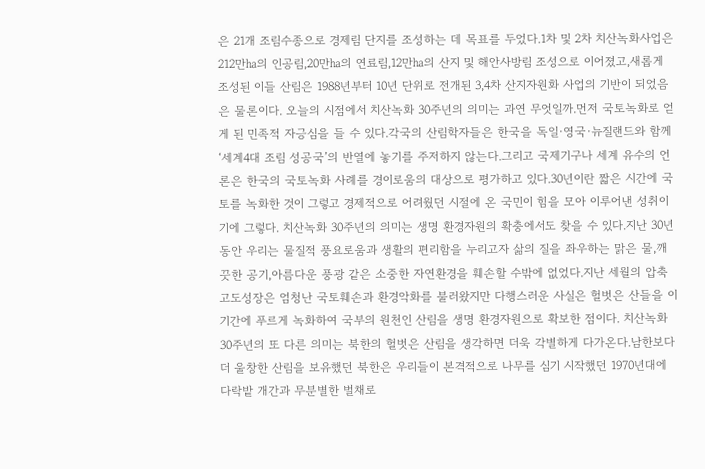은 21개 조림수종으로 경제림 단지를 조성하는 데 목표를 두었다.1차 및 2차 치산녹화사업은 212만㏊의 인공림,20만㏊의 연료림,12만㏊의 산지 및 해안사방림 조성으로 이어졌고,새롭게 조성된 이들 산림은 1988년부터 10년 단위로 전개된 3,4차 산지자원화 사업의 기반이 되었음은 물론이다. 오늘의 시점에서 치산녹화 30주년의 의미는 과연 무엇일까.먼저 국토녹화로 얻게 된 민족적 자긍심을 들 수 있다.각국의 산림학자들은 한국을 독일·영국·뉴질랜드와 함께‘세계4대 조림 성공국’의 반열에 놓기를 주저하지 않는다.그리고 국제기구나 세계 유수의 언론은 한국의 국토녹화 사례를 경이로움의 대상으로 평가하고 있다.30년이란 짧은 시간에 국토를 녹화한 것이 그렇고 경제적으로 어려웠던 시절에 온 국민이 힘을 모아 이루어낸 성취이기에 그렇다. 치산녹화 30주년의 의미는 생명 환경자원의 확충에서도 찾을 수 있다.지난 30년 동안 우리는 물질적 풍요로움과 생활의 편리함을 누리고자 삶의 질을 좌우하는 맑은 물,깨끗한 공기,아름다운 풍광 같은 소중한 자연환경을 훼손할 수밖에 없었다.지난 세월의 압축 고도성장은 엄청난 국토훼손과 환경악화를 불러왔지만 다행스러운 사실은 헐벗은 산들을 이 기간에 푸르게 녹화하여 국부의 원천인 산림을 생명 환경자원으로 확보한 점이다. 치산녹화 30주년의 또 다른 의미는 북한의 헐벗은 산림을 생각하면 더욱 각별하게 다가온다.남한보다 더 울창한 산림을 보유했던 북한은 우리들이 본격적으로 나무를 심기 시작했던 1970년대에 다락밭 개간과 무분별한 벌채로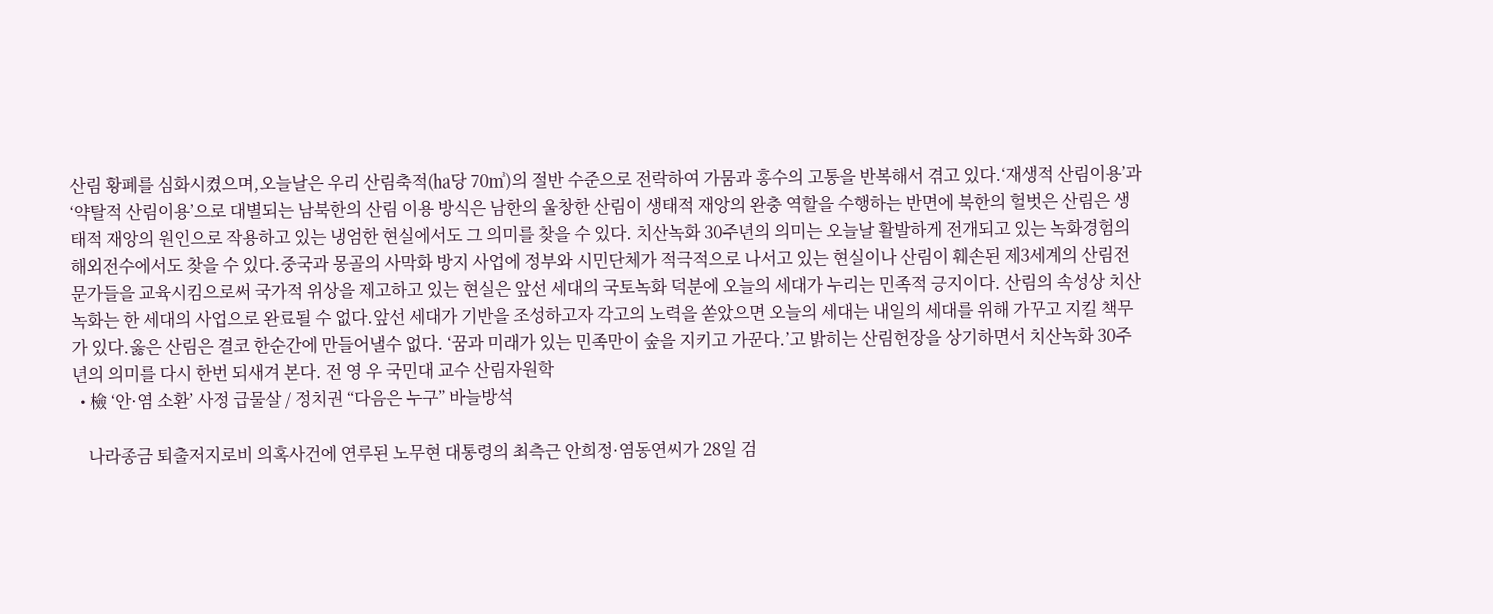산림 황폐를 심화시켰으며,오늘날은 우리 산림축적(㏊당 70㎥)의 절반 수준으로 전락하여 가뭄과 홍수의 고통을 반복해서 겪고 있다.‘재생적 산림이용’과 ‘약탈적 산림이용’으로 대별되는 남북한의 산림 이용 방식은 남한의 울창한 산림이 생태적 재앙의 완충 역할을 수행하는 반면에 북한의 헐벗은 산림은 생태적 재앙의 원인으로 작용하고 있는 냉엄한 현실에서도 그 의미를 찾을 수 있다. 치산녹화 30주년의 의미는 오늘날 활발하게 전개되고 있는 녹화경험의 해외전수에서도 찾을 수 있다.중국과 몽골의 사막화 방지 사업에 정부와 시민단체가 적극적으로 나서고 있는 현실이나 산림이 훼손된 제3세계의 산림전문가들을 교육시킴으로써 국가적 위상을 제고하고 있는 현실은 앞선 세대의 국토녹화 덕분에 오늘의 세대가 누리는 민족적 긍지이다. 산림의 속성상 치산녹화는 한 세대의 사업으로 완료될 수 없다.앞선 세대가 기반을 조성하고자 각고의 노력을 쏟았으면 오늘의 세대는 내일의 세대를 위해 가꾸고 지킬 책무가 있다.옳은 산림은 결코 한순간에 만들어낼수 없다. ‘꿈과 미래가 있는 민족만이 숲을 지키고 가꾼다.’고 밝히는 산림헌장을 상기하면서 치산녹화 30주년의 의미를 다시 한번 되새겨 본다. 전 영 우 국민대 교수 산림자원학
  • 檢 ‘안·염 소환’ 사정 급물살 / 정치권 “다음은 누구” 바늘방석

    나라종금 퇴출저지로비 의혹사건에 연루된 노무현 대통령의 최측근 안희정·염동연씨가 28일 검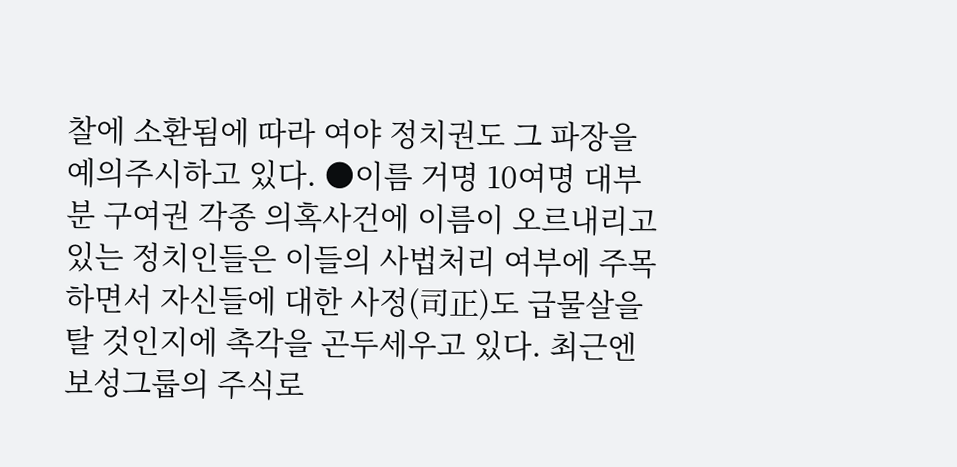찰에 소환됨에 따라 여야 정치권도 그 파장을 예의주시하고 있다. ●이름 거명 10여명 대부분 구여권 각종 의혹사건에 이름이 오르내리고 있는 정치인들은 이들의 사법처리 여부에 주목하면서 자신들에 대한 사정(司正)도 급물살을 탈 것인지에 촉각을 곤두세우고 있다. 최근엔 보성그룹의 주식로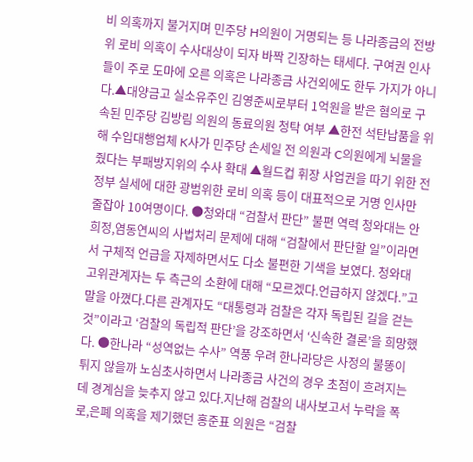비 의혹까지 불거지며 민주당 H의원이 거명되는 등 나라종금의 전방위 로비 의혹이 수사대상이 되자 바짝 긴장하는 태세다. 구여권 인사들이 주로 도마에 오른 의혹은 나라종금 사건외에도 한두 가지가 아니다.▲대양금고 실소유주인 김영준씨로부터 1억원을 받은 혐의로 구속된 민주당 김방림 의원의 동료의원 청탁 여부 ▲한전 석탄납품을 위해 수입대행업체 K사가 민주당 손세일 전 의원과 C의원에게 뇌물을 줬다는 부패방지위의 수사 확대 ▲월드컵 휘장 사업권을 따기 위한 전 정부 실세에 대한 광범위한 로비 의혹 등이 대표적으로 거명 인사만 줄잡아 10여명이다. ●청와대 “검찰서 판단” 불편 역력 청와대는 안희정,염동연씨의 사법처리 문제에 대해 “검찰에서 판단할 일”이라면서 구체적 언급을 자제하면서도 다소 불편한 기색을 보였다. 청와대 고위관계자는 두 측근의 소환에 대해 “모르겠다.언급하지 않겠다.”고 말을 아꼈다.다른 관계자도 “대통령과 검찰은 각자 독립된 길을 걷는 것”이라고 ‘검찰의 독립적 판단’을 강조하면서 ‘신속한 결론’을 희망했다. ●한나라 “성역없는 수사” 역풍 우려 한나라당은 사정의 불똥이 튀지 않을까 노심초사하면서 나라종금 사건의 경우 초점이 흐려지는 데 경계심을 늦추지 않고 있다.지난해 검찰의 내사보고서 누락을 폭로,은폐 의혹을 제기했던 홍준표 의원은 “검찰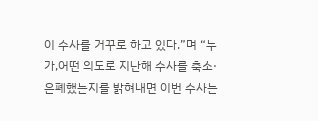이 수사를 거꾸로 하고 있다.”며 “누가,어떤 의도로 지난해 수사를 축소·은폐했는지를 밝혀내면 이번 수사는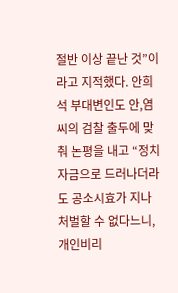절반 이상 끝난 것”이라고 지적했다. 안희석 부대변인도 안,염씨의 검찰 출두에 맞춰 논평을 내고 “정치자금으로 드러나더라도 공소시효가 지나 처벌할 수 없다느니,개인비리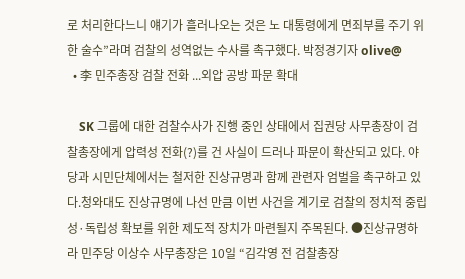로 처리한다느니 얘기가 흘러나오는 것은 노 대통령에게 면죄부를 주기 위한 술수”라며 검찰의 성역없는 수사를 촉구했다. 박정경기자 olive@
  • 李 민주총장 검찰 전화 ...외압 공방 파문 확대

    SK 그룹에 대한 검찰수사가 진행 중인 상태에서 집권당 사무총장이 검찰총장에게 압력성 전화(?)를 건 사실이 드러나 파문이 확산되고 있다. 야당과 시민단체에서는 철저한 진상규명과 함께 관련자 엄벌을 촉구하고 있다.청와대도 진상규명에 나선 만큼 이번 사건을 계기로 검찰의 정치적 중립성·독립성 확보를 위한 제도적 장치가 마련될지 주목된다. ●진상규명하라 민주당 이상수 사무총장은 10일 “김각영 전 검찰총장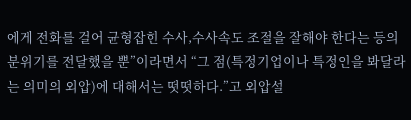에게 전화를 걸어 균형잡힌 수사,수사속도 조절을 잘해야 한다는 등의 분위기를 전달했을 뿐”이라면서 “그 점(특정기업이나 특정인을 봐달라는 의미의 외압)에 대해서는 떳떳하다.”고 외압설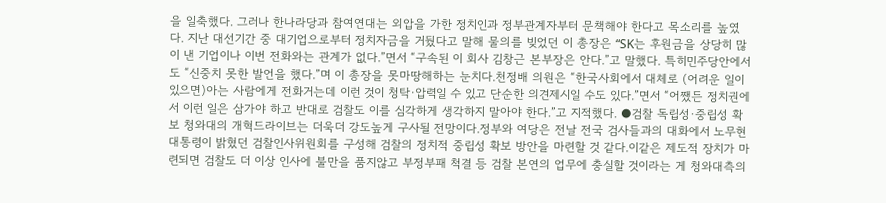을 일축했다. 그러나 한나라당과 참여연대는 외압을 가한 정치인과 정부관계자부터 문책해야 한다고 목소리를 높였다. 지난 대선기간 중 대기업으로부터 정치자금을 거뒀다고 말해 물의를 빚었던 이 총장은 “SK는 후원금을 상당히 많이 낸 기업이나 이번 전화와는 관계가 없다.”면서 “구속된 이 회사 김창근 본부장은 안다.”고 말했다. 특히민주당안에서도 “신중치 못한 발언을 했다.”며 이 총장을 못마땅해하는 눈치다.천정배 의원은 “한국사회에서 대체로 (어려운 일이 있으면)아는 사람에게 전화거는데 이런 것이 청탁·압력일 수 있고 단순한 의견제시일 수도 있다.”면서 “어쨌든 정치권에서 이런 일은 삼가야 하고 반대로 검찰도 이를 심각하게 생각하지 말아야 한다.”고 지적했다. ●검찰 독립성·중립성 확보 청와대의 개혁드라이브는 더욱더 강도높게 구사될 전망이다.정부와 여당은 전날 전국 검사들과의 대화에서 노무현 대통령이 밝혔던 검찰인사위원회를 구성해 검찰의 정치적 중립성 확보 방안을 마련할 것 같다.이같은 제도적 장치가 마련되면 검찰도 더 이상 인사에 불만을 품지않고 부정부패 척결 등 검찰 본연의 업무에 충실할 것이라는 게 청와대측의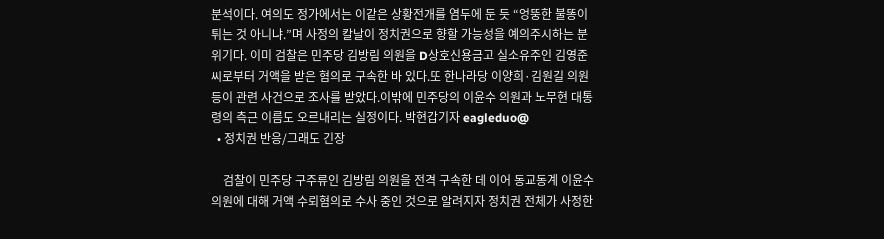분석이다. 여의도 정가에서는 이같은 상황전개를 염두에 둔 듯 “엉뚱한 불똥이 튀는 것 아니냐.”며 사정의 칼날이 정치권으로 향할 가능성을 예의주시하는 분위기다. 이미 검찰은 민주당 김방림 의원을 D상호신용금고 실소유주인 김영준씨로부터 거액을 받은 혐의로 구속한 바 있다.또 한나라당 이양희·김원길 의원 등이 관련 사건으로 조사를 받았다.이밖에 민주당의 이윤수 의원과 노무현 대통령의 측근 이름도 오르내리는 실정이다. 박현갑기자 eagleduo@
  • 정치권 반응/그래도 긴장

    검찰이 민주당 구주류인 김방림 의원을 전격 구속한 데 이어 동교동계 이윤수 의원에 대해 거액 수뢰혐의로 수사 중인 것으로 알려지자 정치권 전체가 사정한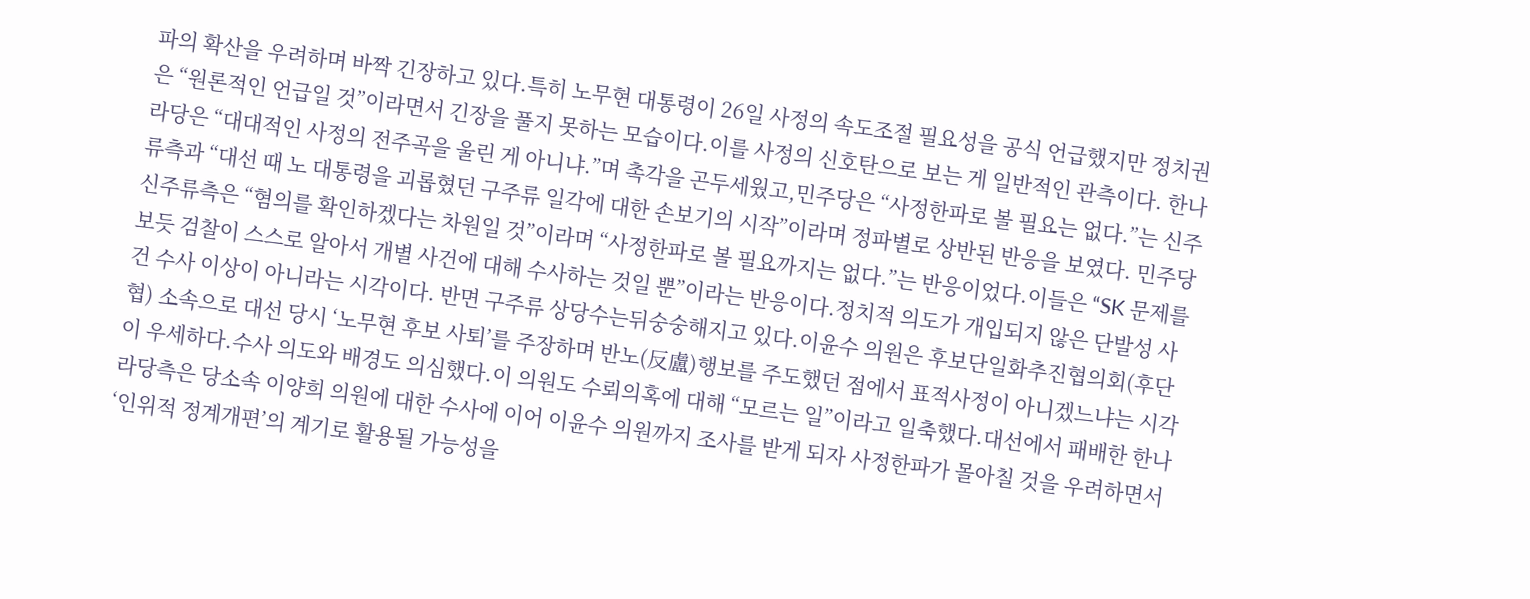파의 확산을 우려하며 바짝 긴장하고 있다.특히 노무현 대통령이 26일 사정의 속도조절 필요성을 공식 언급했지만 정치권은 “원론적인 언급일 것”이라면서 긴장을 풀지 못하는 모습이다.이를 사정의 신호탄으로 보는 게 일반적인 관측이다. 한나라당은 “대대적인 사정의 전주곡을 울린 게 아니냐.”며 촉각을 곤두세웠고,민주당은 “사정한파로 볼 필요는 없다.”는 신주류측과 “대선 때 노 대통령을 괴롭혔던 구주류 일각에 대한 손보기의 시작”이라며 정파별로 상반된 반응을 보였다. 민주당 신주류측은 “혐의를 확인하겠다는 차원일 것”이라며 “사정한파로 볼 필요까지는 없다.”는 반응이었다.이들은 “SK 문제를 보듯 검찰이 스스로 알아서 개별 사건에 대해 수사하는 것일 뿐”이라는 반응이다.정치적 의도가 개입되지 않은 단발성 사건 수사 이상이 아니라는 시각이다. 반면 구주류 상당수는뒤숭숭해지고 있다.이윤수 의원은 후보단일화추진협의회(후단협) 소속으로 대선 당시 ‘노무현 후보 사퇴’를 주장하며 반노(反盧)행보를 주도했던 점에서 표적사정이 아니겠느냐는 시각이 우세하다.수사 의도와 배경도 의심했다.이 의원도 수뢰의혹에 대해 “모르는 일”이라고 일축했다.대선에서 패배한 한나라당측은 당소속 이양희 의원에 대한 수사에 이어 이윤수 의원까지 조사를 받게 되자 사정한파가 몰아칠 것을 우려하면서 ‘인위적 정계개편’의 계기로 활용될 가능성을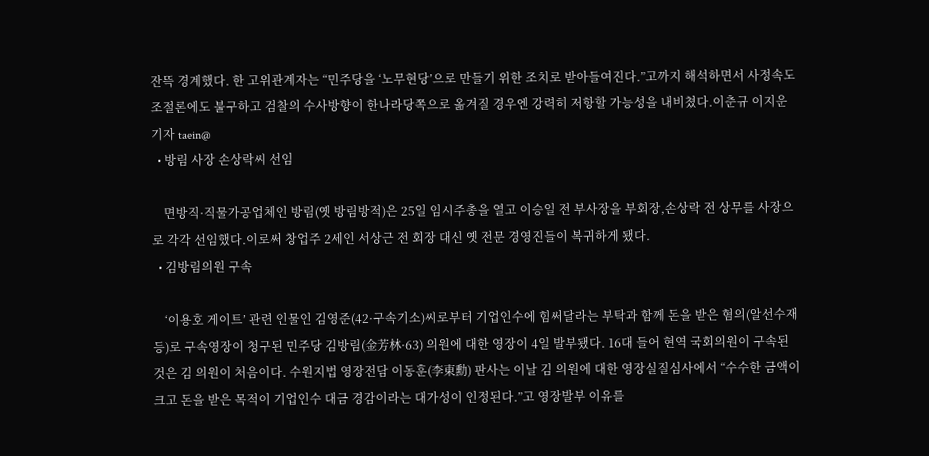잔뜩 경계했다. 한 고위관계자는 “민주당을 ‘노무현당’으로 만들기 위한 조치로 받아들여진다.”고까지 해석하면서 사정속도 조절론에도 불구하고 검찰의 수사방향이 한나라당쪽으로 옮겨질 경우엔 강력히 저항할 가능성을 내비쳤다.이춘규 이지운기자 taein@
  • 방림 사장 손상락씨 선임

    면방직·직물가공업체인 방림(옛 방림방적)은 25일 임시주총을 열고 이승일 전 부사장을 부회장,손상락 전 상무를 사장으로 각각 선임했다.이로써 창업주 2세인 서상근 전 회장 대신 옛 전문 경영진들이 복귀하게 됐다.
  • 김방림의원 구속

    ‘이용호 게이트’ 관련 인물인 김영준(42·구속기소)씨로부터 기업인수에 힘써달라는 부탁과 함께 돈을 받은 혐의(알선수재 등)로 구속영장이 청구된 민주당 김방림(金芳林·63) 의원에 대한 영장이 4일 발부됐다. 16대 들어 현역 국회의원이 구속된 것은 김 의원이 처음이다. 수원지법 영장전담 이동훈(李東勳) 판사는 이날 김 의원에 대한 영장실질심사에서 “수수한 금액이 크고 돈을 받은 목적이 기업인수 대금 경감이라는 대가성이 인정된다.”고 영장발부 이유를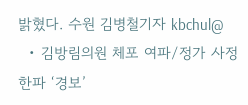밝혔다. 수원 김병철기자 kbchul@
  • 김방림의원 체포 여파/정가 사정한파 ‘경보’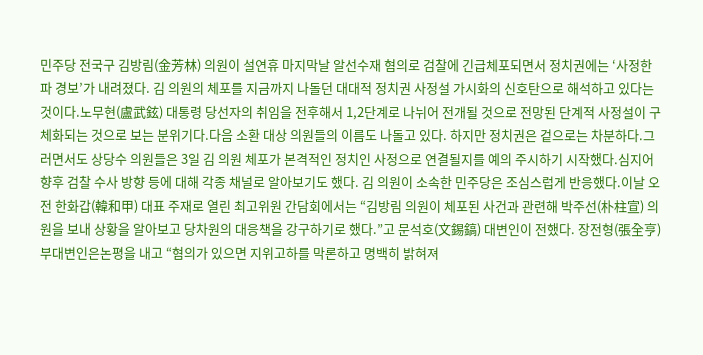민주당 전국구 김방림(金芳林) 의원이 설연휴 마지막날 알선수재 혐의로 검찰에 긴급체포되면서 정치권에는 ‘사정한파 경보’가 내려졌다. 김 의원의 체포를 지금까지 나돌던 대대적 정치권 사정설 가시화의 신호탄으로 해석하고 있다는 것이다.노무현(盧武鉉) 대통령 당선자의 취임을 전후해서 1,2단계로 나뉘어 전개될 것으로 전망된 단계적 사정설이 구체화되는 것으로 보는 분위기다.다음 소환 대상 의원들의 이름도 나돌고 있다. 하지만 정치권은 겉으로는 차분하다.그러면서도 상당수 의원들은 3일 김 의원 체포가 본격적인 정치인 사정으로 연결될지를 예의 주시하기 시작했다.심지어 향후 검찰 수사 방향 등에 대해 각종 채널로 알아보기도 했다. 김 의원이 소속한 민주당은 조심스럽게 반응했다.이날 오전 한화갑(韓和甲) 대표 주재로 열린 최고위원 간담회에서는 “김방림 의원이 체포된 사건과 관련해 박주선(朴柱宣) 의원을 보내 상황을 알아보고 당차원의 대응책을 강구하기로 했다.”고 문석호(文錫鎬) 대변인이 전했다. 장전형(張全亨) 부대변인은논평을 내고 “혐의가 있으면 지위고하를 막론하고 명백히 밝혀져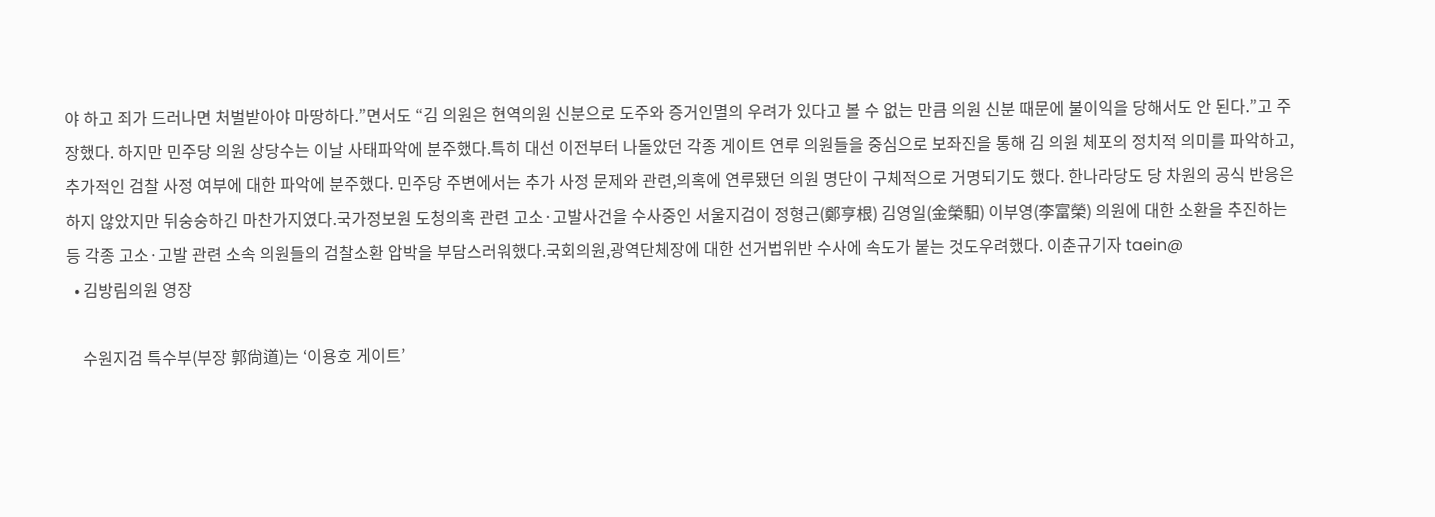야 하고 죄가 드러나면 처벌받아야 마땅하다.”면서도 “김 의원은 현역의원 신분으로 도주와 증거인멸의 우려가 있다고 볼 수 없는 만큼 의원 신분 때문에 불이익을 당해서도 안 된다.”고 주장했다. 하지만 민주당 의원 상당수는 이날 사태파악에 분주했다.특히 대선 이전부터 나돌았던 각종 게이트 연루 의원들을 중심으로 보좌진을 통해 김 의원 체포의 정치적 의미를 파악하고,추가적인 검찰 사정 여부에 대한 파악에 분주했다. 민주당 주변에서는 추가 사정 문제와 관련,의혹에 연루됐던 의원 명단이 구체적으로 거명되기도 했다. 한나라당도 당 차원의 공식 반응은 하지 않았지만 뒤숭숭하긴 마찬가지였다.국가정보원 도청의혹 관련 고소·고발사건을 수사중인 서울지검이 정형근(鄭亨根) 김영일(金榮馹) 이부영(李富榮) 의원에 대한 소환을 추진하는 등 각종 고소·고발 관련 소속 의원들의 검찰소환 압박을 부담스러워했다.국회의원,광역단체장에 대한 선거법위반 수사에 속도가 붙는 것도우려했다. 이춘규기자 taein@
  • 김방림의원 영장

    수원지검 특수부(부장 郭尙道)는 ‘이용호 게이트’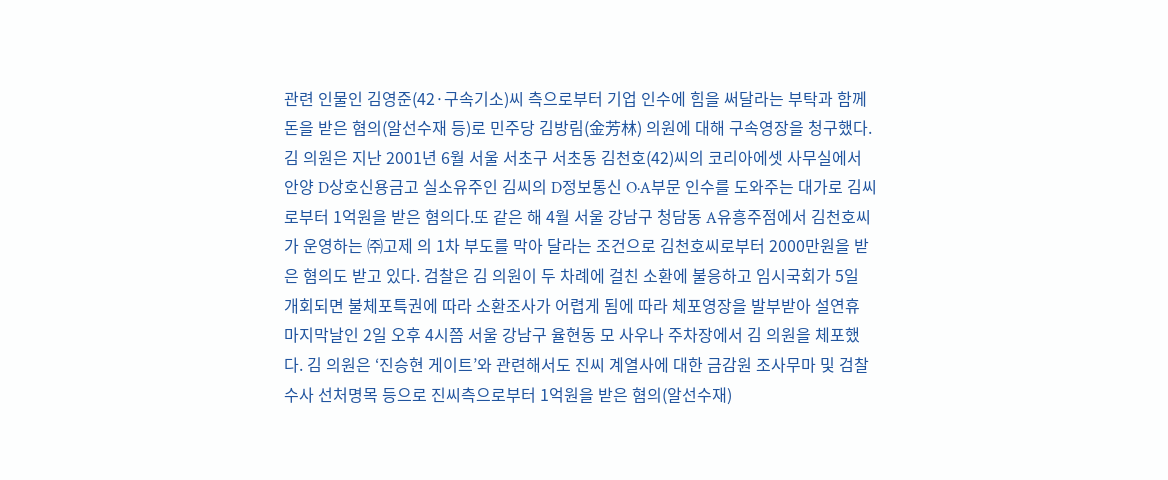관련 인물인 김영준(42·구속기소)씨 측으로부터 기업 인수에 힘을 써달라는 부탁과 함께 돈을 받은 혐의(알선수재 등)로 민주당 김방림(金芳林) 의원에 대해 구속영장을 청구했다. 김 의원은 지난 2001년 6월 서울 서초구 서초동 김천호(42)씨의 코리아에셋 사무실에서 안양 D상호신용금고 실소유주인 김씨의 D정보통신 O·A부문 인수를 도와주는 대가로 김씨로부터 1억원을 받은 혐의다.또 같은 해 4월 서울 강남구 청담동 A유흥주점에서 김천호씨가 운영하는 ㈜고제 의 1차 부도를 막아 달라는 조건으로 김천호씨로부터 2000만원을 받은 혐의도 받고 있다. 검찰은 김 의원이 두 차례에 걸친 소환에 불응하고 임시국회가 5일 개회되면 불체포특권에 따라 소환조사가 어렵게 됨에 따라 체포영장을 발부받아 설연휴 마지막날인 2일 오후 4시쯤 서울 강남구 율현동 모 사우나 주차장에서 김 의원을 체포했다. 김 의원은 ‘진승현 게이트’와 관련해서도 진씨 계열사에 대한 금감원 조사무마 및 검찰수사 선처명목 등으로 진씨측으로부터 1억원을 받은 혐의(알선수재)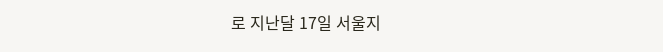로 지난달 17일 서울지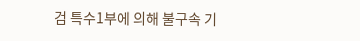검 특수1부에 의해 불구속 기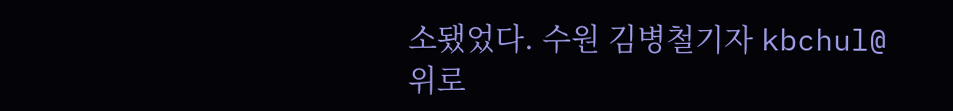소됐었다. 수원 김병철기자 kbchul@
위로